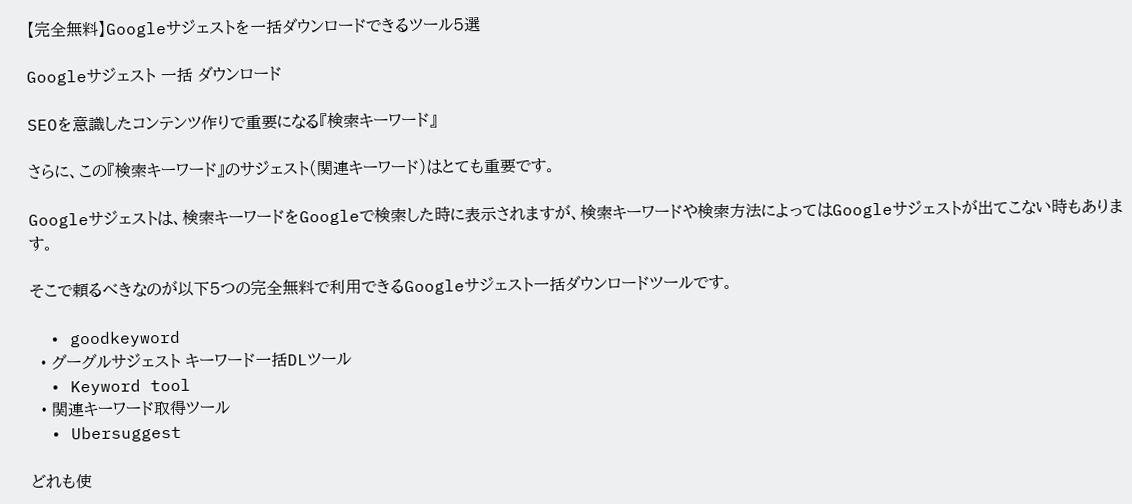【完全無料】Googleサジェストを一括ダウンロードできるツール5選

Googleサジェスト 一括 ダウンロード

SEOを意識したコンテンツ作りで重要になる『検索キーワード』

さらに、この『検索キーワード』のサジェスト(関連キーワード)はとても重要です。

Googleサジェストは、検索キーワードをGoogleで検索した時に表示されますが、検索キーワードや検索方法によってはGoogleサジェストが出てこない時もあります。

そこで頼るべきなのが以下5つの完全無料で利用できるGoogleサジェスト一括ダウンロードツールです。

  • goodkeyword
  • グーグルサジェスト キーワード一括DLツール
  • Keyword tool
  • 関連キーワード取得ツール
  • Ubersuggest

どれも使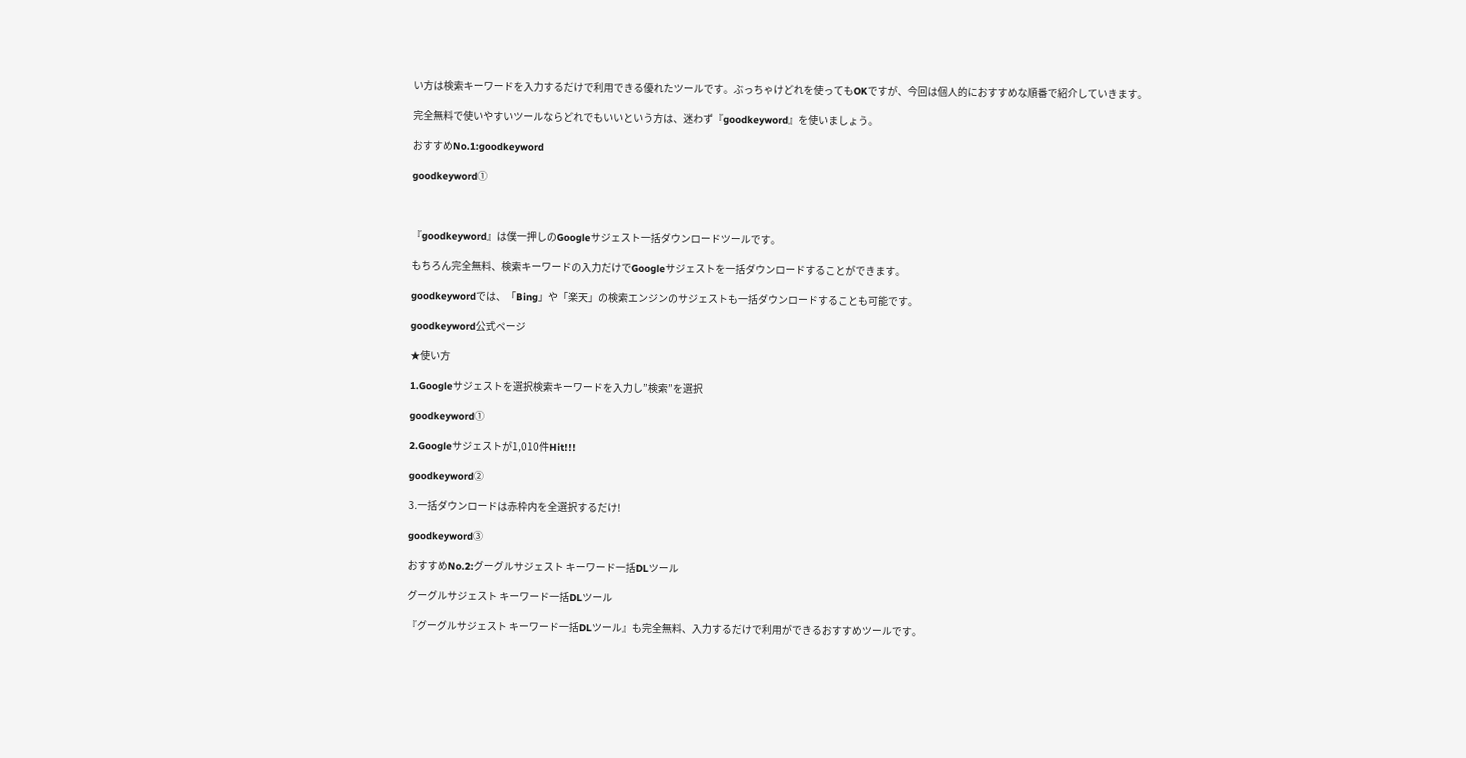い方は検索キーワードを入力するだけで利用できる優れたツールです。ぶっちゃけどれを使ってもOKですが、今回は個人的におすすめな順番で紹介していきます。

完全無料で使いやすいツールならどれでもいいという方は、迷わず『goodkeyword』を使いましょう。

おすすめNo.1:goodkeyword

goodkeyword①



『goodkeyword』は僕一押しのGoogleサジェスト一括ダウンロードツールです。

もちろん完全無料、検索キーワードの入力だけでGoogleサジェストを一括ダウンロードすることができます。

goodkeywordでは、「Bing」や「楽天」の検索エンジンのサジェストも一括ダウンロードすることも可能です。

goodkeyword公式ページ

★使い方

1.Googleサジェストを選択検索キーワードを入力し”検索”を選択

goodkeyword①

2.Googleサジェストが1,010件Hit!!!

goodkeyword②

3.一括ダウンロードは赤枠内を全選択するだけ!

goodkeyword③

おすすめNo.2:グーグルサジェスト キーワード一括DLツール

グーグルサジェスト キーワード一括DLツール

『グーグルサジェスト キーワード一括DLツール』も完全無料、入力するだけで利用ができるおすすめツールです。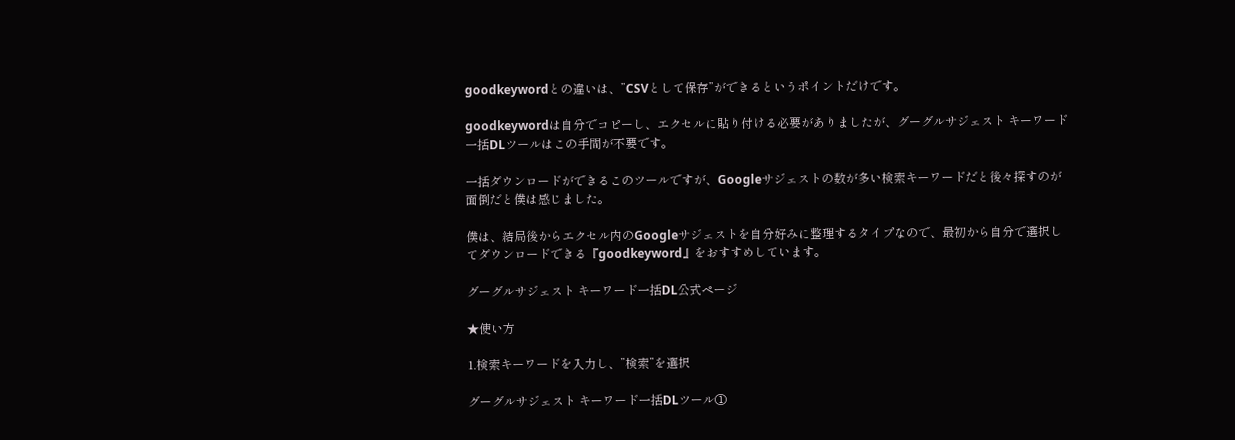goodkeywordとの違いは、”CSVとして保存”ができるというポイントだけです。

goodkeywordは自分でコピーし、エクセルに貼り付ける必要がありましたが、グーグルサジェスト キーワード一括DLツールはこの手間が不要です。

一括ダウンロードができるこのツールですが、Googleサジェストの数が多い検索キーワードだと後々探すのが面倒だと僕は感じました。

僕は、結局後からエクセル内のGoogleサジェストを自分好みに整理するタイプなので、最初から自分で選択してダウンロードできる『goodkeyword』をおすすめしています。

グーグルサジェスト キーワード一括DL公式ページ

★使い方

1.検索キーワードを入力し、”検索”を選択

グーグルサジェスト キーワード一括DLツール①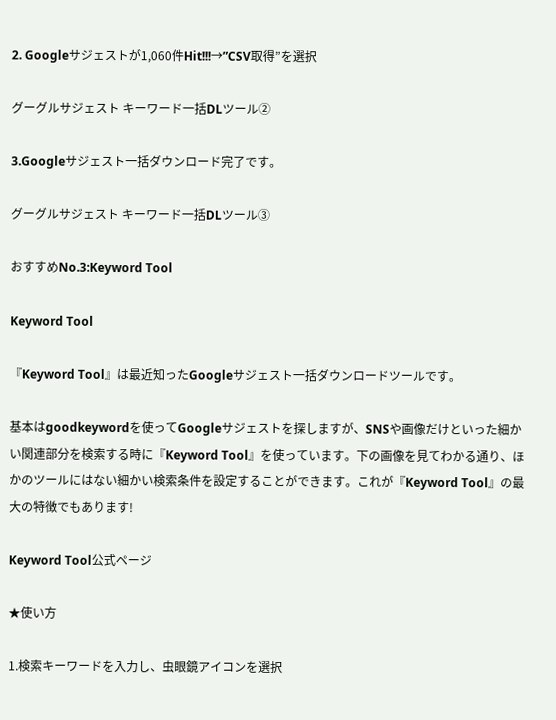2. Googleサジェストが1,060件Hit!!!→”CSV取得”を選択

グーグルサジェスト キーワード一括DLツール②

3.Googleサジェスト一括ダウンロード完了です。

グーグルサジェスト キーワード一括DLツール③

おすすめNo.3:Keyword Tool

Keyword Tool

『Keyword Tool』は最近知ったGoogleサジェスト一括ダウンロードツールです。

基本はgoodkeywordを使ってGoogleサジェストを探しますが、SNSや画像だけといった細かい関連部分を検索する時に『Keyword Tool』を使っています。下の画像を見てわかる通り、ほかのツールにはない細かい検索条件を設定することができます。これが『Keyword Tool』の最大の特徴でもあります!

Keyword Tool公式ページ

★使い方

1.検索キーワードを入力し、虫眼鏡アイコンを選択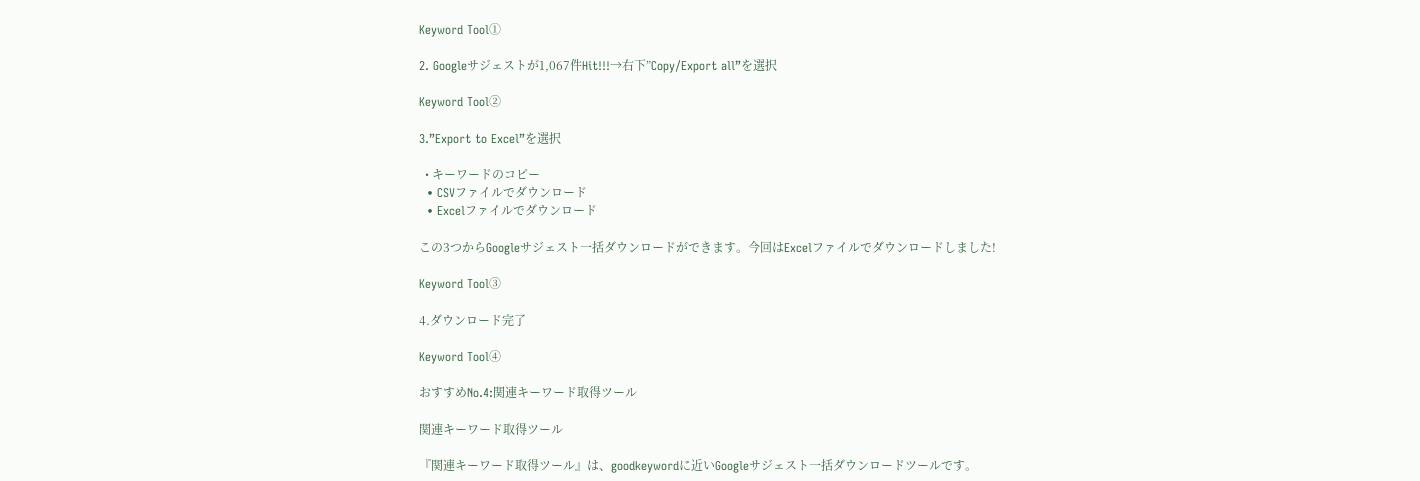Keyword Tool①

2. Googleサジェストが1,067件Hit!!!→右下”Copy/Export all”を選択

Keyword Tool②

3.”Export to Excel”を選択

  • キーワードのコピー
  • CSVファイルでダウンロード
  • Excelファイルでダウンロード

この3つからGoogleサジェスト一括ダウンロードができます。今回はExcelファイルでダウンロードしました!

Keyword Tool③

4.ダウンロード完了

Keyword Tool④

おすすめNo.4:関連キーワード取得ツール

関連キーワード取得ツール

『関連キーワード取得ツール』は、goodkeywordに近いGoogleサジェスト一括ダウンロードツールです。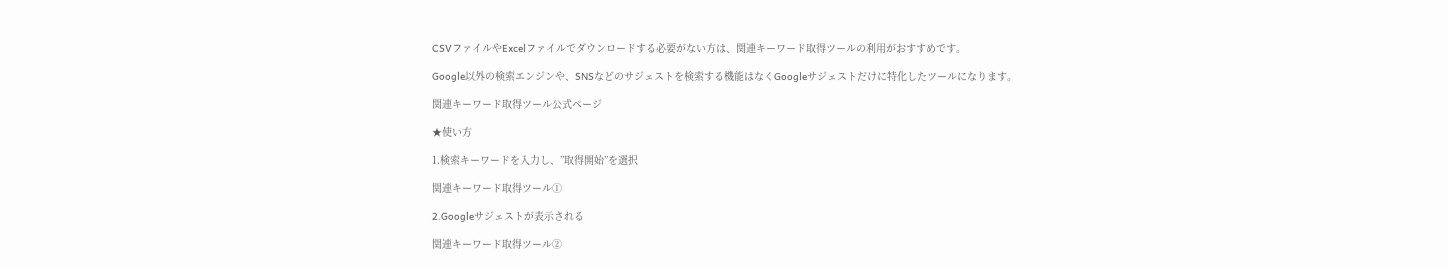CSVファイルやExcelファイルでダウンロードする必要がない方は、関連キーワード取得ツールの利用がおすすめです。

Google以外の検索エンジンや、SNSなどのサジェストを検索する機能はなくGoogleサジェストだけに特化したツールになります。

関連キーワード取得ツール公式ページ

★使い方

1.検索キーワードを入力し、”取得開始”を選択

関連キーワード取得ツール①

2.Googleサジェストが表示される

関連キーワード取得ツール②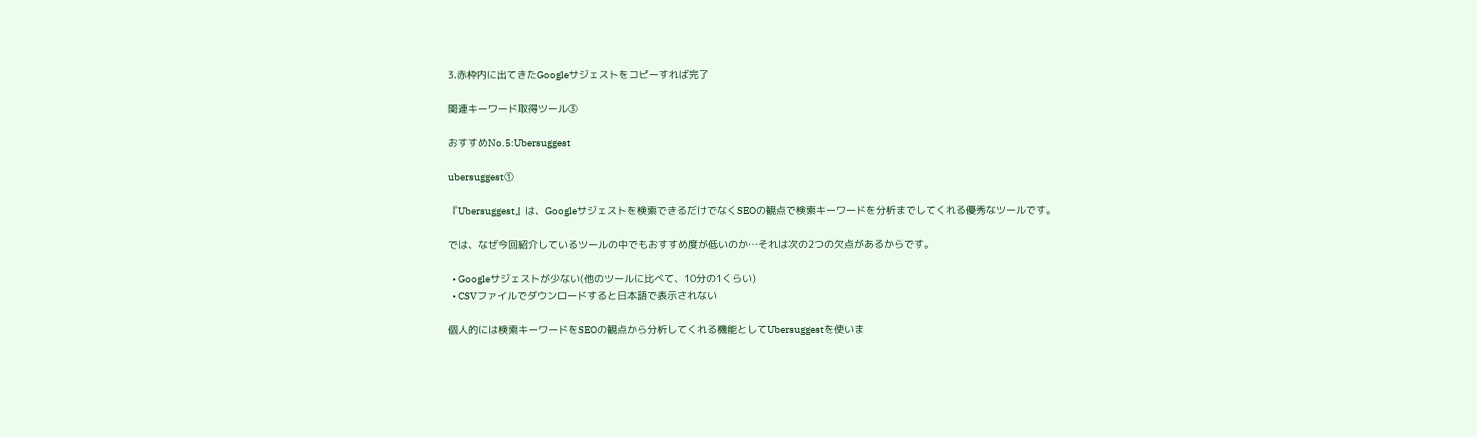3.赤枠内に出てきたGoogleサジェストをコピーすれば完了

関連キーワード取得ツール③

おすすめNo.5:Ubersuggest

ubersuggest①

『Ubersuggest』は、Googleサジェストを検索できるだけでなくSEOの観点で検索キーワードを分析までしてくれる優秀なツールです。

では、なぜ今回紹介しているツールの中でもおすすめ度が低いのか…それは次の2つの欠点があるからです。

  • Googleサジェストが少ない(他のツールに比べて、10分の1くらい)
  • CSVファイルでダウンロードすると日本語で表示されない

個人的には検索キーワードをSEOの観点から分析してくれる機能としてUbersuggestを使いま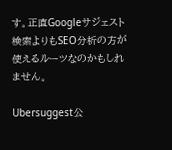す。正直Googleサジェスト検索よりもSEO分析の方が使えるルーツなのかもしれません。

Ubersuggest公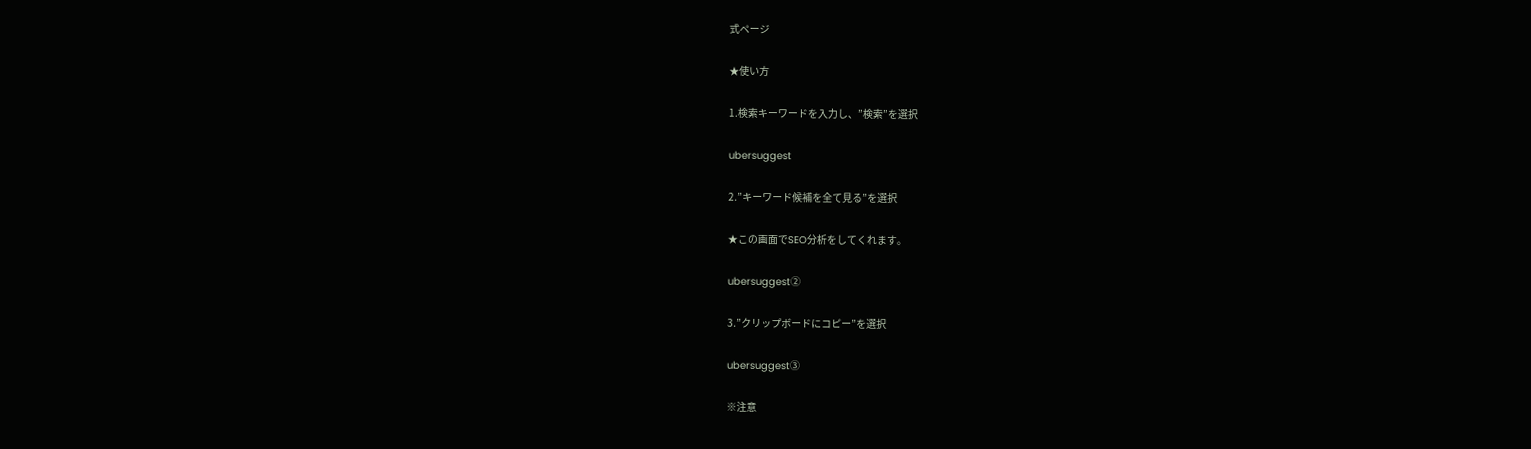式ページ

★使い方

1.検索キーワードを入力し、”検索”を選択

ubersuggest

2.”キーワード候補を全て見る”を選択

★この画面でSEO分析をしてくれます。

ubersuggest②

3.”クリップボードにコピー”を選択

ubersuggest③

※注意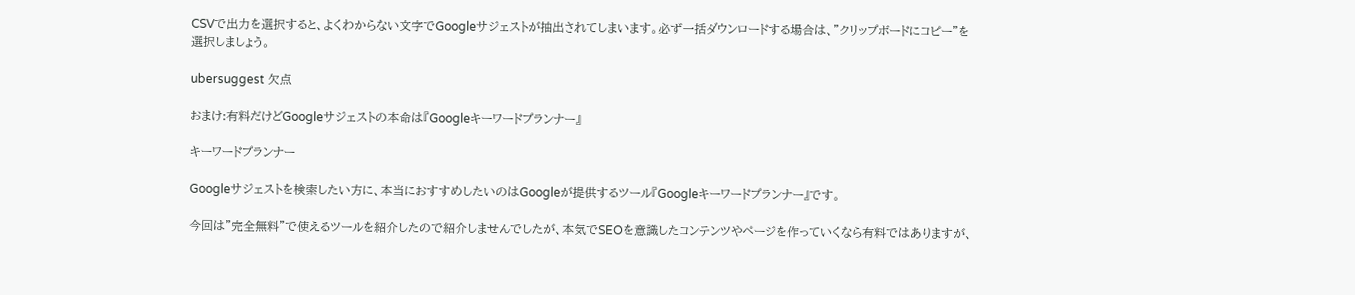CSVで出力を選択すると、よくわからない文字でGoogleサジェストが抽出されてしまいます。必ず一括ダウンロードする場合は、”クリップボードにコピー”を選択しましょう。

ubersuggest 欠点

おまけ:有料だけどGoogleサジェストの本命は『Googleキーワードプランナー』

キーワードプランナー

Googleサジェストを検索したい方に、本当におすすめしたいのはGoogleが提供するツール『Googleキーワードプランナー』です。

今回は”完全無料”で使えるツールを紹介したので紹介しませんでしたが、本気でSEOを意識したコンテンツやページを作っていくなら有料ではありますが、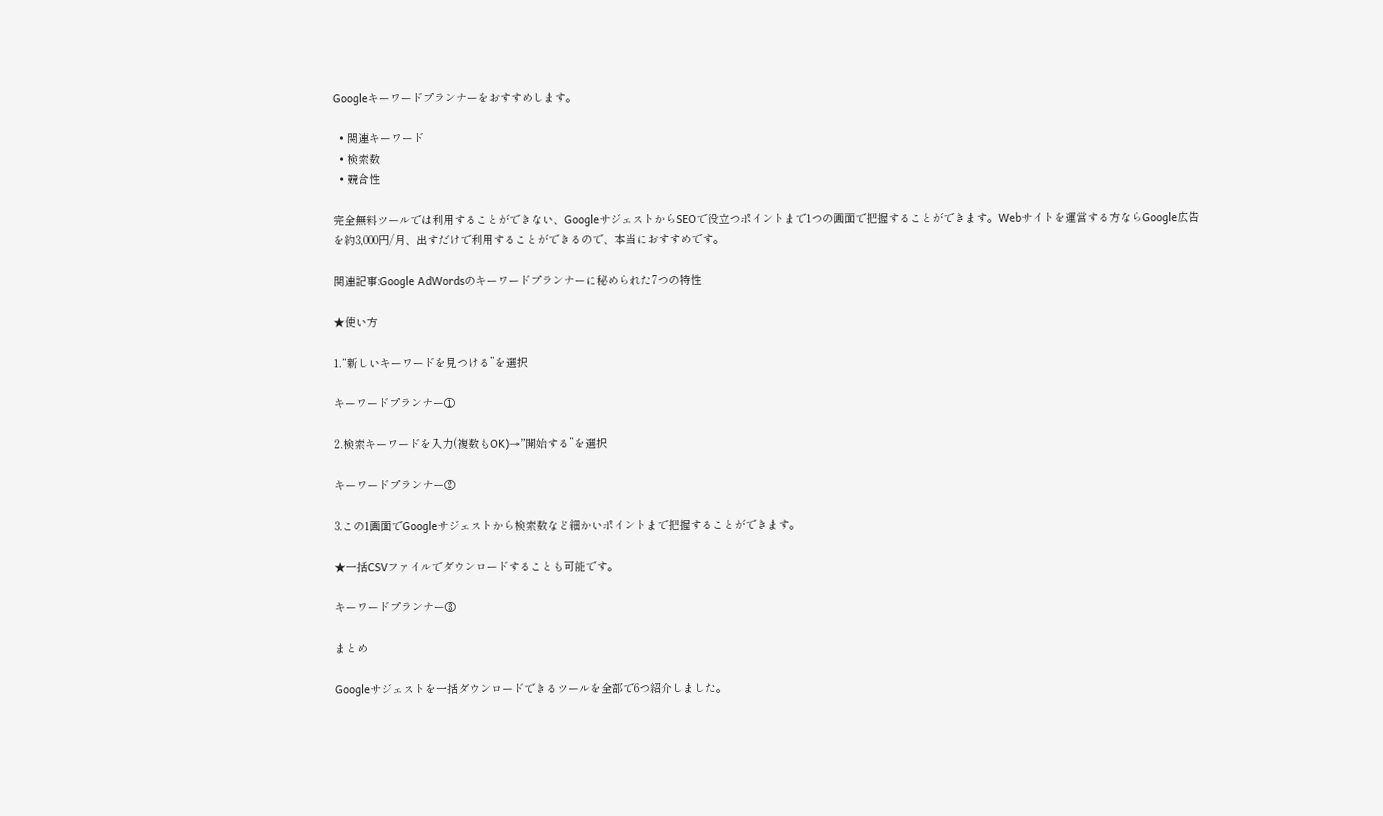Googleキーワードプランナーをおすすめします。

  • 関連キーワード
  • 検索数
  • 競合性

完全無料ツールでは利用することができない、GoogleサジェストからSEOで役立つポイントまで1つの画面で把握することができます。Webサイトを運営する方ならGoogle広告を約3,000円/月、出すだけで利用することができるので、本当におすすめです。

関連記事:Google AdWordsのキーワードプランナーに秘められた7つの特性

★使い方

1.“新しいキーワードを見つける”を選択

キーワードプランナー①

2.検索キーワードを入力(複数もOK)→”開始する”を選択

キーワードプランナー②

3.この1画面でGoogleサジェストから検索数など細かいポイントまで把握することができます。

★一括CSVファイルでダウンロードすることも可能です。

キーワードプランナー③

まとめ

Googleサジェストを一括ダウンロードできるツールを全部で6つ紹介しました。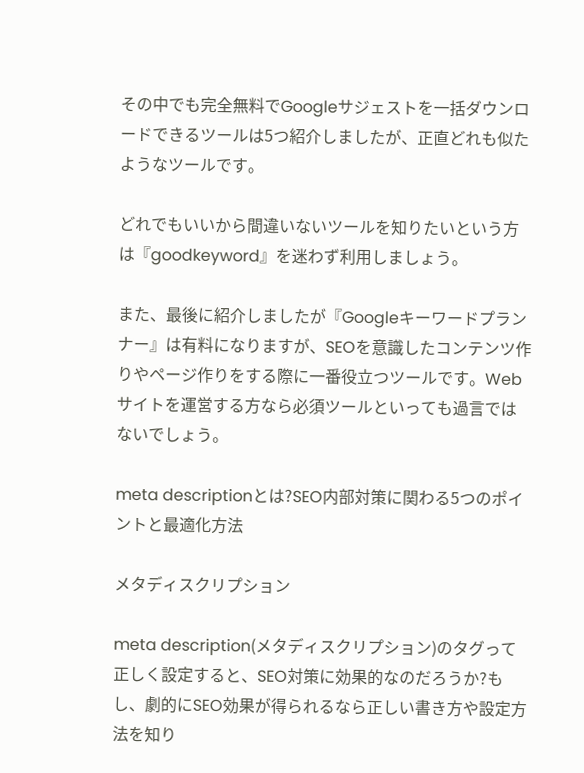その中でも完全無料でGoogleサジェストを一括ダウンロードできるツールは5つ紹介しましたが、正直どれも似たようなツールです。

どれでもいいから間違いないツールを知りたいという方は『goodkeyword』を迷わず利用しましょう。

また、最後に紹介しましたが『Googleキーワードプランナー』は有料になりますが、SEOを意識したコンテンツ作りやページ作りをする際に一番役立つツールです。Webサイトを運営する方なら必須ツールといっても過言ではないでしょう。

meta descriptionとは?SEO内部対策に関わる5つのポイントと最適化方法

メタディスクリプション

meta description(メタディスクリプション)のタグって正しく設定すると、SEO対策に効果的なのだろうか?もし、劇的にSEO効果が得られるなら正しい書き方や設定方法を知り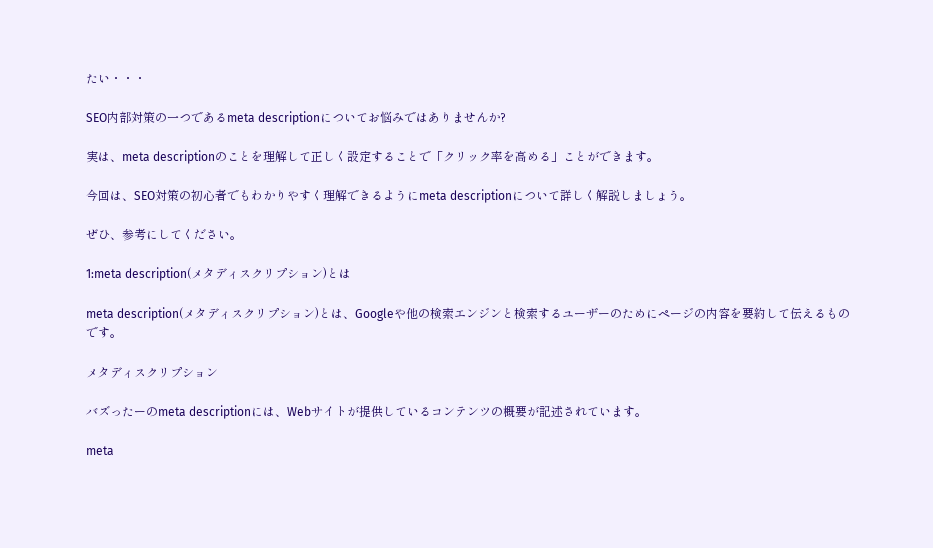たい・・・

SEO内部対策の一つであるmeta descriptionについてお悩みではありませんか?

実は、meta descriptionのことを理解して正しく設定することで「クリック率を高める」ことができます。

今回は、SEO対策の初心者でもわかりやすく理解できるようにmeta descriptionについて詳しく解説しましょう。

ぜひ、参考にしてください。

1:meta description(メタディスクリプション)とは

meta description(メタディスクリプション)とは、Googleや他の検索エンジンと検索するユーザーのためにページの内容を要約して伝えるものです。

メタディスクリプション

バズったーのmeta descriptionには、Webサイトが提供しているコンテンツの概要が記述されています。

meta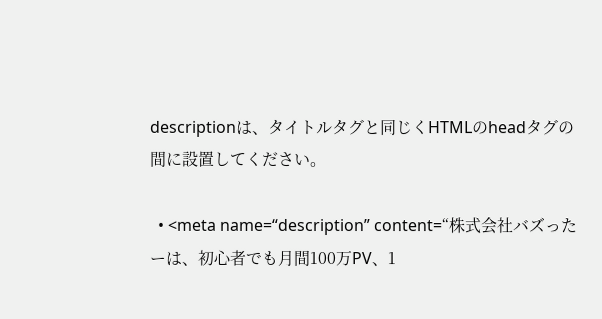descriptionは、タイトルタグと同じくHTMLのheadタグの間に設置してください。

  • <meta name=“description” content=“株式会社バズったーは、初心者でも月間100万PV、1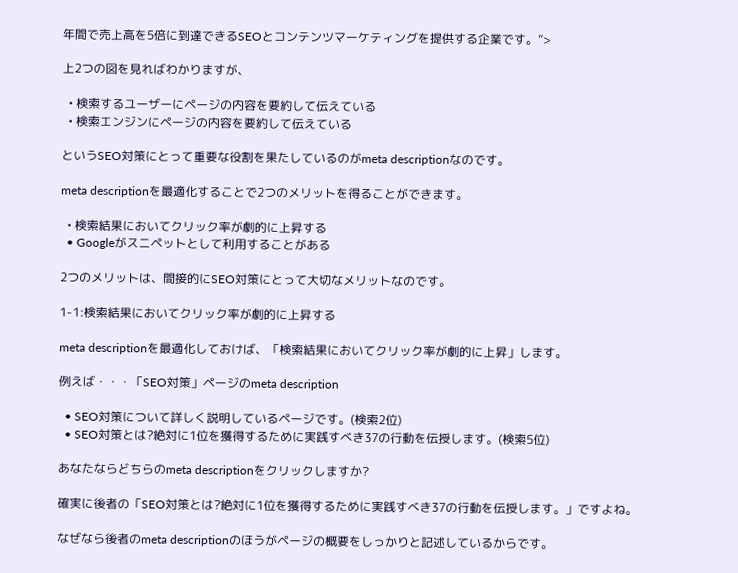年間で売上高を5倍に到達できるSEOとコンテンツマーケティングを提供する企業です。”>

上2つの図を見ればわかりますが、

  • 検索するユーザーにページの内容を要約して伝えている
  • 検索エンジンにページの内容を要約して伝えている

というSEO対策にとって重要な役割を果たしているのがmeta descriptionなのです。

meta descriptionを最適化することで2つのメリットを得ることができます。

  • 検索結果においてクリック率が劇的に上昇する
  • Googleがスニペットとして利用することがある

2つのメリットは、間接的にSEO対策にとって大切なメリットなのです。

1-1:検索結果においてクリック率が劇的に上昇する

meta descriptionを最適化しておけば、「検索結果においてクリック率が劇的に上昇」します。

例えば・・・「SEO対策」ページのmeta description

  • SEO対策について詳しく説明しているページです。(検索2位)
  • SEO対策とは?絶対に1位を獲得するために実践すべき37の行動を伝授します。(検索5位)

あなたならどちらのmeta descriptionをクリックしますか?

確実に後者の「SEO対策とは?絶対に1位を獲得するために実践すべき37の行動を伝授します。」ですよね。

なぜなら後者のmeta descriptionのほうがページの概要をしっかりと記述しているからです。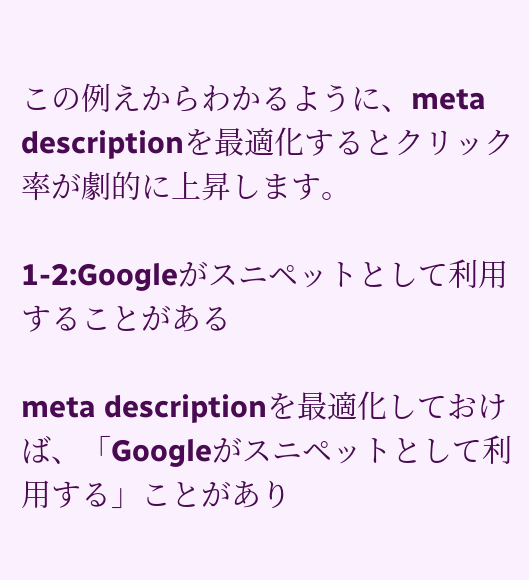この例えからわかるように、meta descriptionを最適化するとクリック率が劇的に上昇します。

1-2:Googleがスニペットとして利用することがある

meta descriptionを最適化しておけば、「Googleがスニペットとして利用する」ことがあり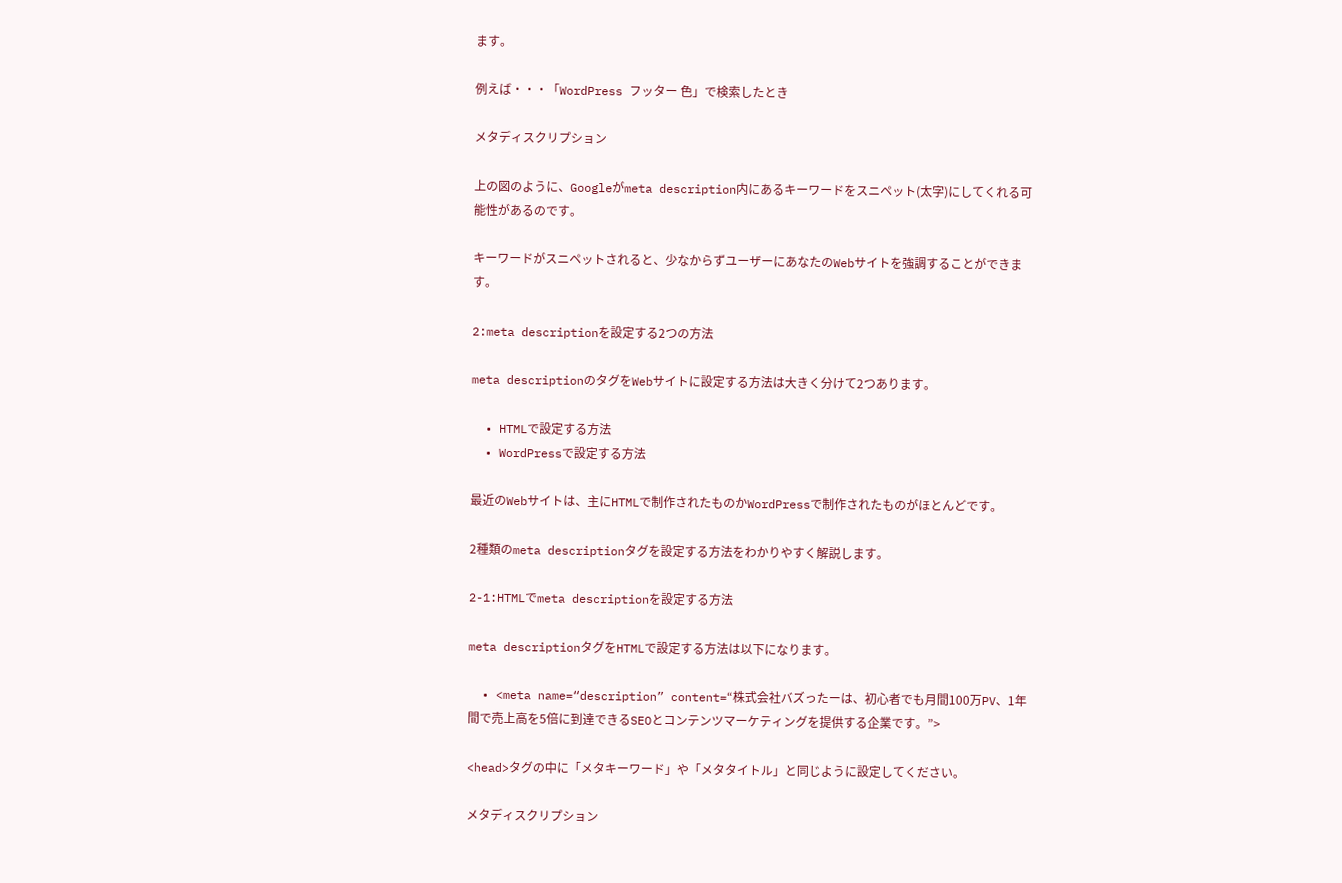ます。

例えば・・・「WordPress フッター 色」で検索したとき

メタディスクリプション

上の図のように、Googleがmeta description内にあるキーワードをスニペット(太字)にしてくれる可能性があるのです。

キーワードがスニペットされると、少なからずユーザーにあなたのWebサイトを強調することができます。

2:meta descriptionを設定する2つの方法

meta descriptionのタグをWebサイトに設定する方法は大きく分けて2つあります。

  • HTMLで設定する方法
  • WordPressで設定する方法

最近のWebサイトは、主にHTMLで制作されたものかWordPressで制作されたものがほとんどです。

2種類のmeta descriptionタグを設定する方法をわかりやすく解説します。

2-1:HTMLでmeta descriptionを設定する方法

meta descriptionタグをHTMLで設定する方法は以下になります。

  • <meta name=“description” content=“株式会社バズったーは、初心者でも月間100万PV、1年間で売上高を5倍に到達できるSEOとコンテンツマーケティングを提供する企業です。”>

<head>タグの中に「メタキーワード」や「メタタイトル」と同じように設定してください。

メタディスクリプション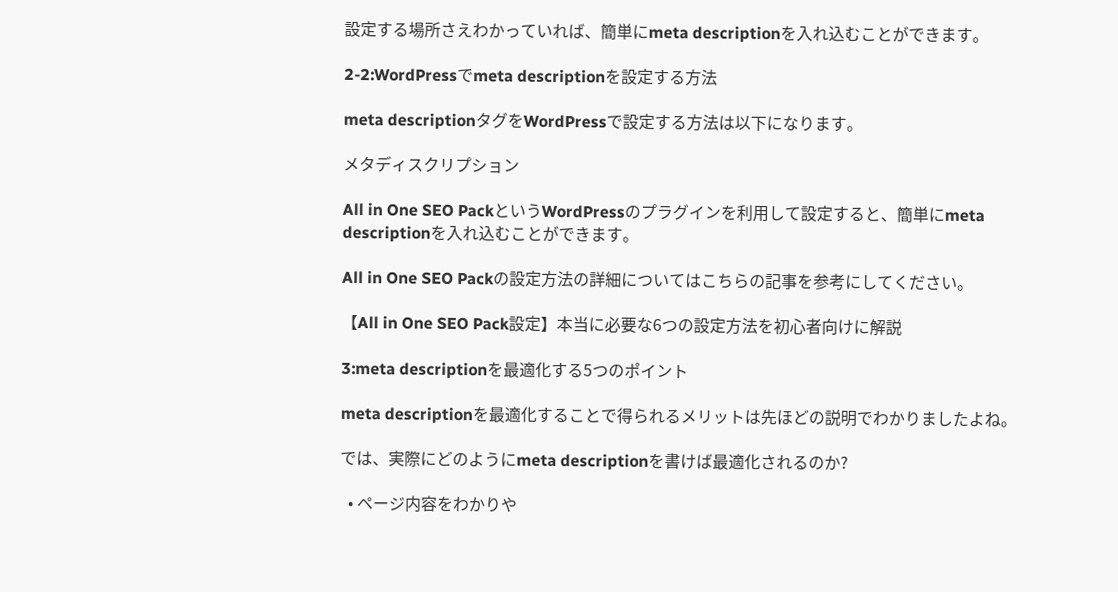設定する場所さえわかっていれば、簡単にmeta descriptionを入れ込むことができます。

2-2:WordPressでmeta descriptionを設定する方法

meta descriptionタグをWordPressで設定する方法は以下になります。

メタディスクリプション

All in One SEO PackというWordPressのプラグインを利用して設定すると、簡単にmeta descriptionを入れ込むことができます。

All in One SEO Packの設定方法の詳細についてはこちらの記事を参考にしてください。

【All in One SEO Pack設定】本当に必要な6つの設定方法を初心者向けに解説

3:meta descriptionを最適化する5つのポイント

meta descriptionを最適化することで得られるメリットは先ほどの説明でわかりましたよね。

では、実際にどのようにmeta descriptionを書けば最適化されるのか?

  • ページ内容をわかりや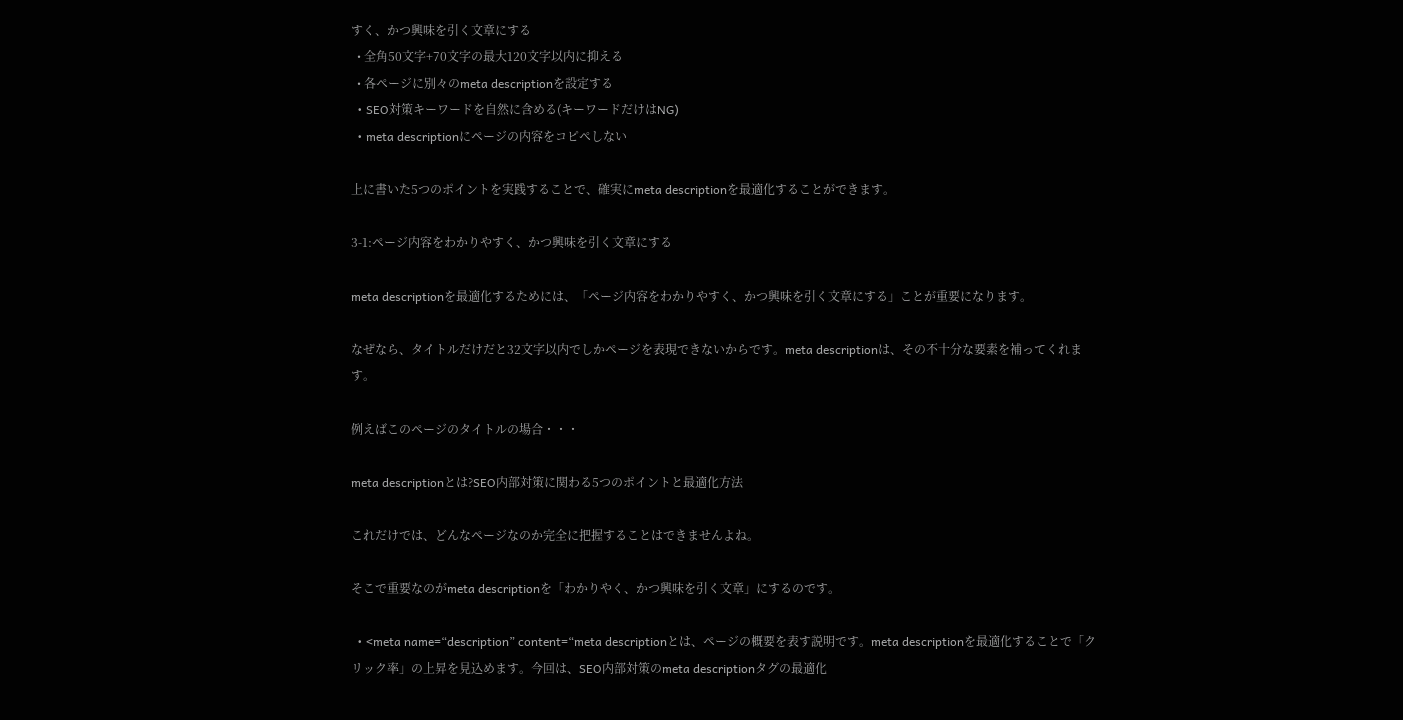すく、かつ興味を引く文章にする
  • 全角50文字+70文字の最大120文字以内に抑える
  • 各ページに別々のmeta descriptionを設定する
  • SEO対策キーワードを自然に含める(キーワードだけはNG)
  • meta descriptionにページの内容をコピペしない

上に書いた5つのポイントを実践することで、確実にmeta descriptionを最適化することができます。

3-1:ページ内容をわかりやすく、かつ興味を引く文章にする

meta descriptionを最適化するためには、「ページ内容をわかりやすく、かつ興味を引く文章にする」ことが重要になります。

なぜなら、タイトルだけだと32文字以内でしかページを表現できないからです。meta descriptionは、その不十分な要素を補ってくれます。

例えばこのページのタイトルの場合・・・

meta descriptionとは?SEO内部対策に関わる5つのポイントと最適化方法

これだけでは、どんなページなのか完全に把握することはできませんよね。

そこで重要なのがmeta descriptionを「わかりやく、かつ興味を引く文章」にするのです。

  • <meta name=“description” content=“meta descriptionとは、ページの概要を表す説明です。meta descriptionを最適化することで「クリック率」の上昇を見込めます。今回は、SEO内部対策のmeta descriptionタグの最適化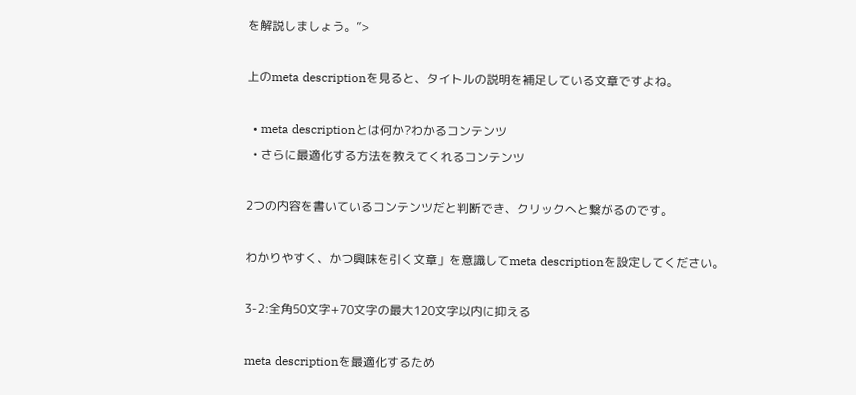を解説しましょう。”>

上のmeta descriptionを見ると、タイトルの説明を補足している文章ですよね。

  • meta descriptionとは何か?わかるコンテンツ
  • さらに最適化する方法を教えてくれるコンテンツ

2つの内容を書いているコンテンツだと判断でき、クリックへと繋がるのです。

わかりやすく、かつ興味を引く文章」を意識してmeta descriptionを設定してください。

3-2:全角50文字+70文字の最大120文字以内に抑える

meta descriptionを最適化するため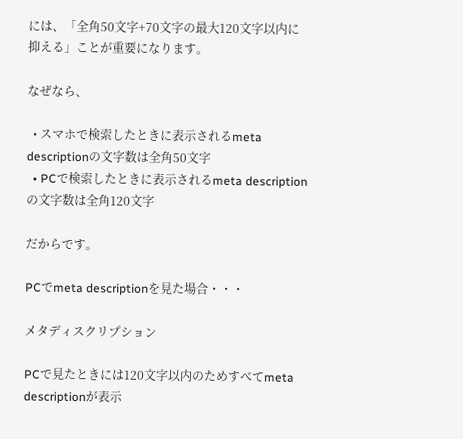には、「全角50文字+70文字の最大120文字以内に抑える」ことが重要になります。

なぜなら、

  • スマホで検索したときに表示されるmeta descriptionの文字数は全角50文字
  • PCで検索したときに表示されるmeta descriptionの文字数は全角120文字

だからです。

PCでmeta descriptionを見た場合・・・

メタディスクリプション

PCで見たときには120文字以内のためすべてmeta descriptionが表示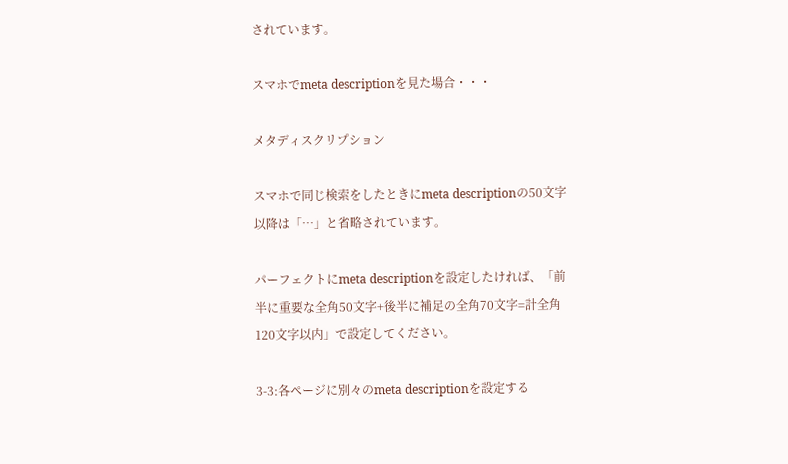されています。

スマホでmeta descriptionを見た場合・・・

メタディスクリプション

スマホで同じ検索をしたときにmeta descriptionの50文字以降は「…」と省略されています。

パーフェクトにmeta descriptionを設定したければ、「前半に重要な全角50文字+後半に補足の全角70文字=計全角120文字以内」で設定してください。

3-3:各ページに別々のmeta descriptionを設定する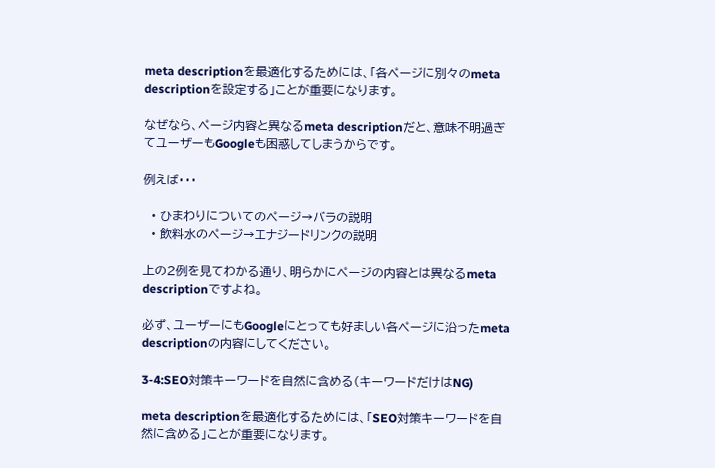meta descriptionを最適化するためには、「各ページに別々のmeta descriptionを設定する」ことが重要になります。

なぜなら、ページ内容と異なるmeta descriptionだと、意味不明過ぎてユーザーもGoogleも困惑してしまうからです。

例えば・・・

  • ひまわりについてのページ→バラの説明
  • 飲料水のページ→エナジードリンクの説明

上の2例を見てわかる通り、明らかにページの内容とは異なるmeta descriptionですよね。

必ず、ユーザーにもGoogleにとっても好ましい各ページに沿ったmeta descriptionの内容にしてください。

3-4:SEO対策キーワードを自然に含める(キーワードだけはNG)

meta descriptionを最適化するためには、「SEO対策キーワードを自然に含める」ことが重要になります。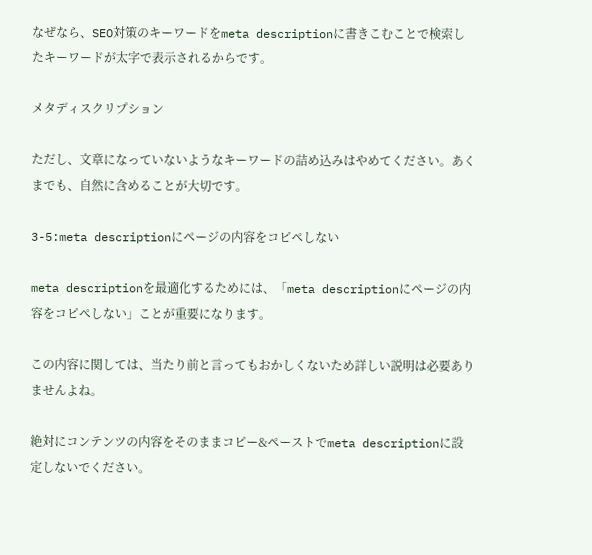なぜなら、SEO対策のキーワードをmeta descriptionに書きこむことで検索したキーワードが太字で表示されるからです。

メタディスクリプション

ただし、文章になっていないようなキーワードの詰め込みはやめてください。あくまでも、自然に含めることが大切です。

3-5:meta descriptionにページの内容をコピペしない

meta descriptionを最適化するためには、「meta descriptionにページの内容をコピペしない」ことが重要になります。

この内容に関しては、当たり前と言ってもおかしくないため詳しい説明は必要ありませんよね。

絶対にコンテンツの内容をそのままコピー&ペーストでmeta descriptionに設定しないでください。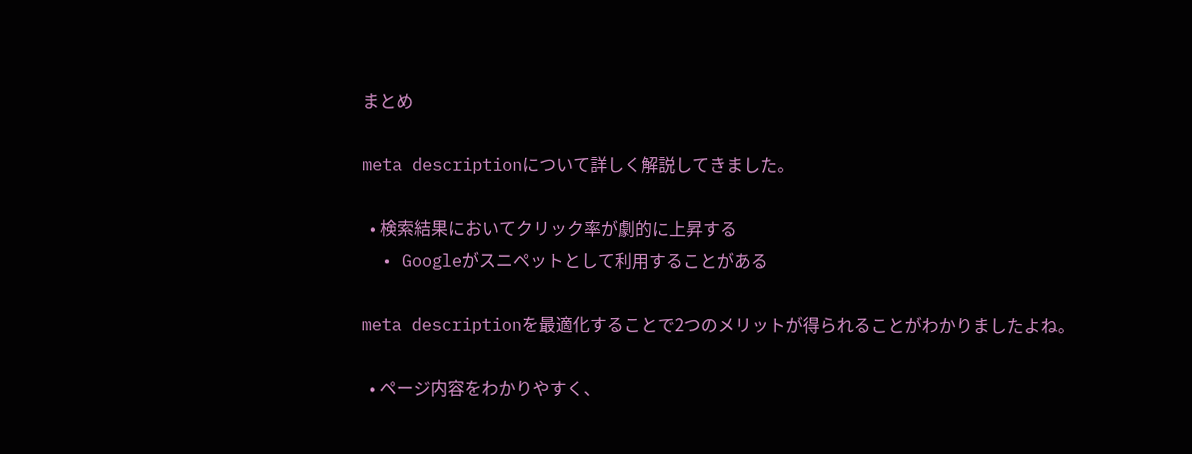まとめ

meta descriptionについて詳しく解説してきました。

  • 検索結果においてクリック率が劇的に上昇する
  • Googleがスニペットとして利用することがある

meta descriptionを最適化することで2つのメリットが得られることがわかりましたよね。

  • ページ内容をわかりやすく、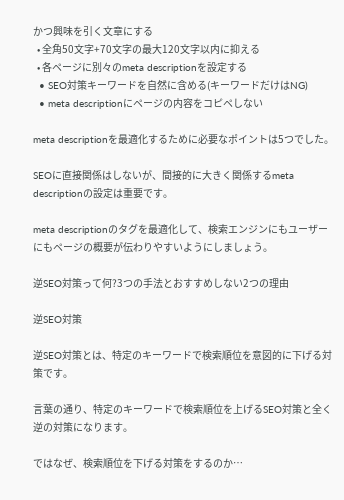かつ興味を引く文章にする
  • 全角50文字+70文字の最大120文字以内に抑える
  • 各ページに別々のmeta descriptionを設定する
  • SEO対策キーワードを自然に含める(キーワードだけはNG)
  • meta descriptionにページの内容をコピペしない

meta descriptionを最適化するために必要なポイントは5つでした。

SEOに直接関係はしないが、間接的に大きく関係するmeta descriptionの設定は重要です。

meta descriptionのタグを最適化して、検索エンジンにもユーザーにもページの概要が伝わりやすいようにしましょう。

逆SEO対策って何?3つの手法とおすすめしない2つの理由

逆SEO対策

逆SEO対策とは、特定のキーワードで検索順位を意図的に下げる対策です。

言葉の通り、特定のキーワードで検索順位を上げるSEO対策と全く逆の対策になります。

ではなぜ、検索順位を下げる対策をするのか…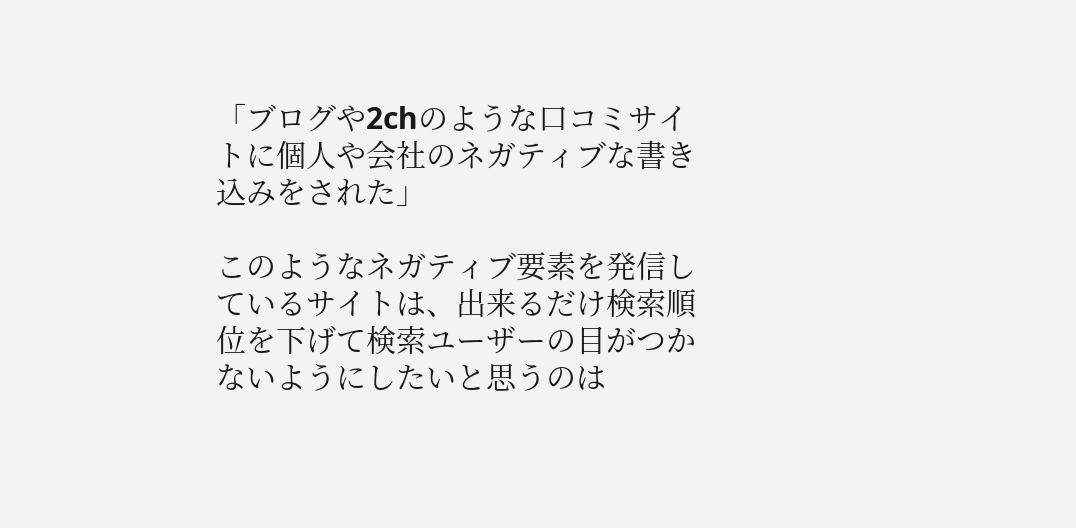「ブログや2chのような口コミサイトに個人や会社のネガティブな書き込みをされた」

このようなネガティブ要素を発信しているサイトは、出来るだけ検索順位を下げて検索ユーザーの目がつかないようにしたいと思うのは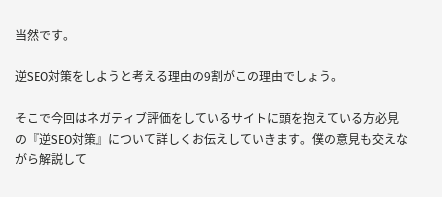当然です。

逆SEO対策をしようと考える理由の9割がこの理由でしょう。

そこで今回はネガティブ評価をしているサイトに頭を抱えている方必見の『逆SEO対策』について詳しくお伝えしていきます。僕の意見も交えながら解説して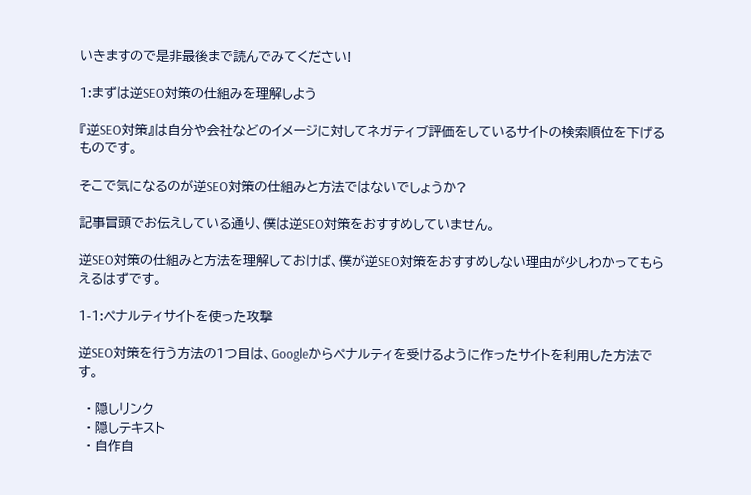いきますので是非最後まで読んでみてください!

1:まずは逆SEO対策の仕組みを理解しよう

『逆SEO対策』は自分や会社などのイメージに対してネガティブ評価をしているサイトの検索順位を下げるものです。

そこで気になるのが逆SEO対策の仕組みと方法ではないでしょうか?

記事冒頭でお伝えしている通り、僕は逆SEO対策をおすすめしていません。

逆SEO対策の仕組みと方法を理解しておけば、僕が逆SEO対策をおすすめしない理由が少しわかってもらえるはずです。

1-1:ペナルティサイトを使った攻撃

逆SEO対策を行う方法の1つ目は、Googleからペナルティを受けるように作ったサイトを利用した方法です。

  • 隠しリンク
  • 隠しテキスト
  • 自作自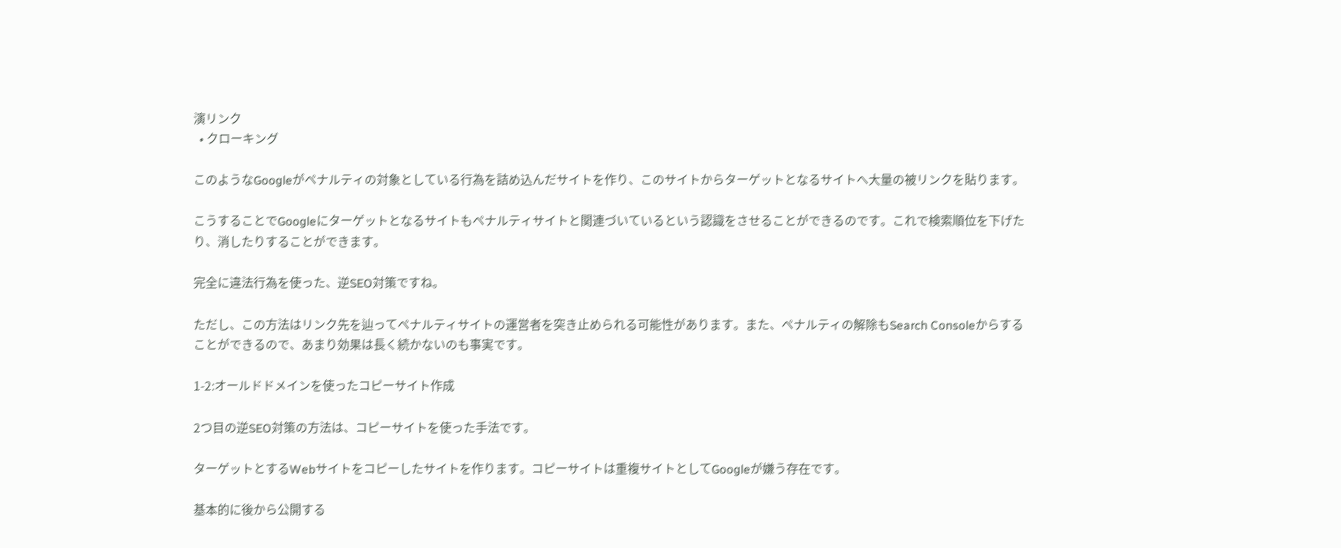演リンク
  • クローキング

このようなGoogleがペナルティの対象としている行為を詰め込んだサイトを作り、このサイトからターゲットとなるサイトへ大量の被リンクを貼ります。

こうすることでGoogleにターゲットとなるサイトもペナルティサイトと関連づいているという認識をさせることができるのです。これで検索順位を下げたり、消したりすることができます。

完全に違法行為を使った、逆SEO対策ですね。

ただし、この方法はリンク先を辿ってペナルティサイトの運営者を突き止められる可能性があります。また、ペナルティの解除もSearch Consoleからすることができるので、あまり効果は長く続かないのも事実です。

1-2:オールドドメインを使ったコピーサイト作成

2つ目の逆SEO対策の方法は、コピーサイトを使った手法です。

ターゲットとするWebサイトをコピーしたサイトを作ります。コピーサイトは重複サイトとしてGoogleが嫌う存在です。

基本的に後から公開する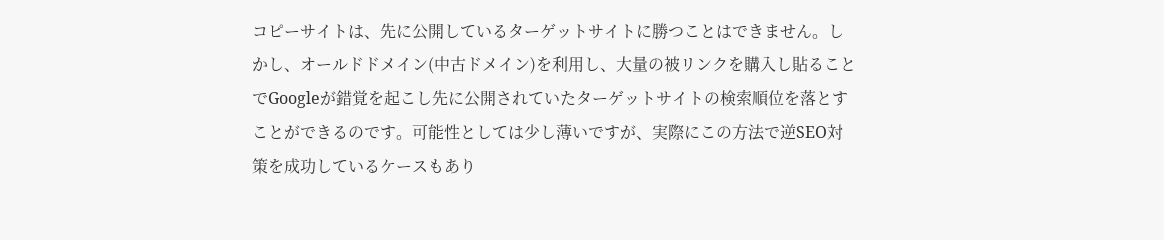コピーサイトは、先に公開しているターゲットサイトに勝つことはできません。しかし、オールドドメイン(中古ドメイン)を利用し、大量の被リンクを購入し貼ることでGoogleが錯覚を起こし先に公開されていたターゲットサイトの検索順位を落とすことができるのです。可能性としては少し薄いですが、実際にこの方法で逆SEO対策を成功しているケースもあり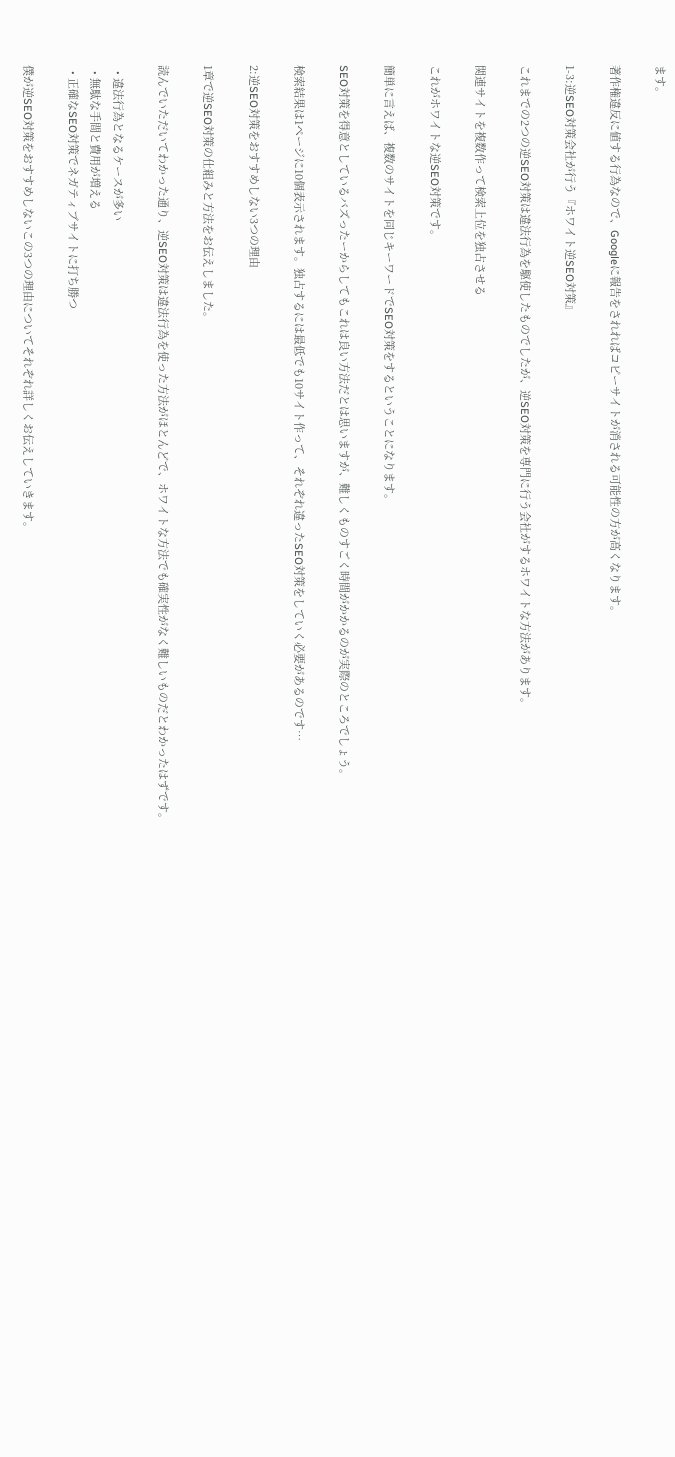ます。

著作権違反に値する行為なので、Googleに報告をされればコピーサイトが消される可能性の方が高くなります。

1-3:逆SEO対策会社が行う『ホワイト逆SEO対策』

これまでの2つの逆SEO対策は違法行為を駆使したものでしたが、逆SEO対策を専門に行う会社がするホワイトな方法があります。

関連サイトを複数作って検索上位を独占させる

これがホワイトな逆SEO対策です。

簡単に言えば、複数のサイトを同じキーワードでSEO対策をするということになります。

SEO対策を得意としているバズったーからしてもこれは良い方法だとは思いますが、難しくものすごく時間がかかるのが実際のところでしょう。

検索結果は1ページに10個表示されます。独占するには最低でも10サイト作って、それぞれ違ったSEO対策をしていく必要があるのです…

2:逆SEO対策をおすすめしない3つの理由

1章で逆SEO対策の仕組みと方法をお伝えしました。

読んでいただいてわかった通り、逆SEO対策は違法行為を使った方法がほとんどで、ホワイトな方法でも確実性がなく難しいものだとわかったはずです。

  • 違法行為となるケースが多い
  • 無駄な手間と費用が増える
  • 正確なSEO対策でネガティブサイトに打ち勝つ

僕が逆SEO対策をおすすめしないこの3つの理由についてそれぞれ詳しくお伝えしていきます。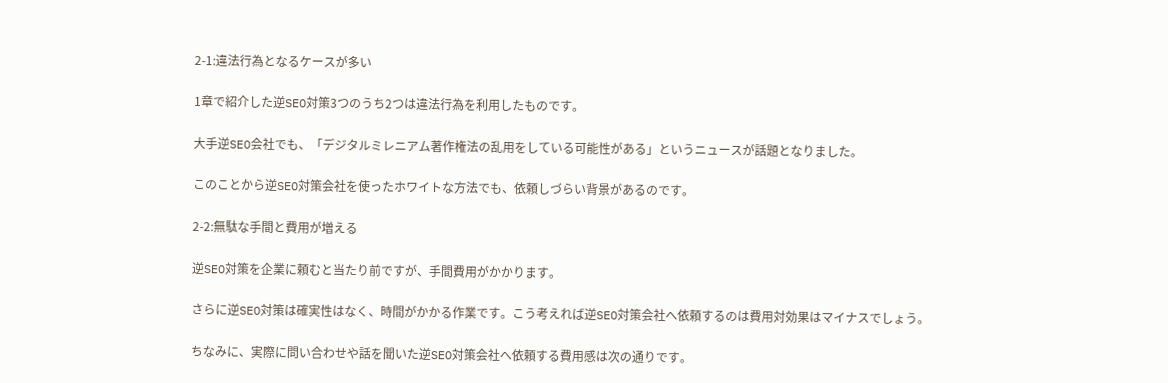2-1:違法行為となるケースが多い

1章で紹介した逆SEO対策3つのうち2つは違法行為を利用したものです。

大手逆SEO会社でも、「デジタルミレニアム著作権法の乱用をしている可能性がある」というニュースが話題となりました。

このことから逆SEO対策会社を使ったホワイトな方法でも、依頼しづらい背景があるのです。

2-2:無駄な手間と費用が増える

逆SEO対策を企業に頼むと当たり前ですが、手間費用がかかります。

さらに逆SEO対策は確実性はなく、時間がかかる作業です。こう考えれば逆SEO対策会社へ依頼するのは費用対効果はマイナスでしょう。

ちなみに、実際に問い合わせや話を聞いた逆SEO対策会社へ依頼する費用感は次の通りです。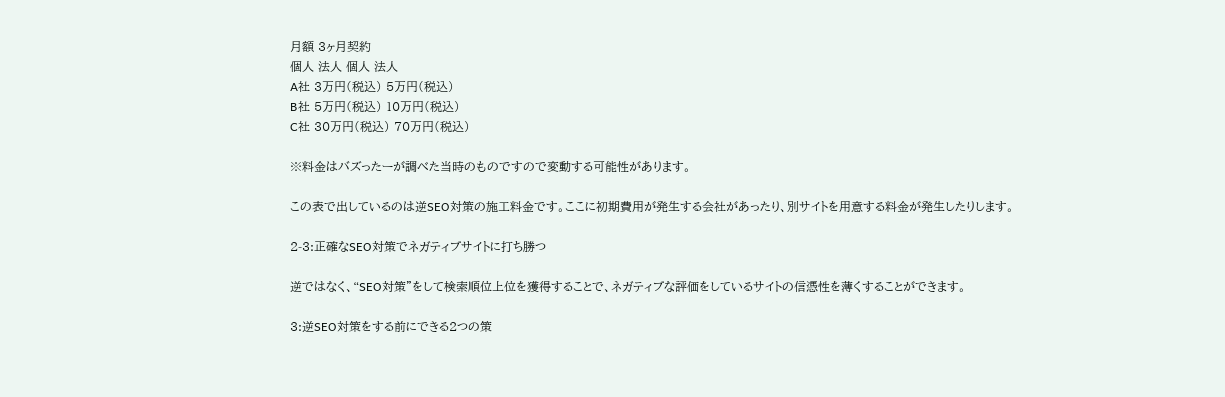月額 3ヶ月契約
個人 法人 個人 法人
A社 3万円(税込) 5万円(税込)
B社 5万円(税込) 10万円(税込)
C社 30万円(税込) 70万円(税込)

※料金はバズったーが調べた当時のものですので変動する可能性があります。

この表で出しているのは逆SEO対策の施工料金です。ここに初期費用が発生する会社があったり、別サイトを用意する料金が発生したりします。

2-3:正確なSEO対策でネガティブサイトに打ち勝つ

逆ではなく、“SEO対策”をして検索順位上位を獲得することで、ネガティブな評価をしているサイトの信憑性を薄くすることができます。

3:逆SEO対策をする前にできる2つの策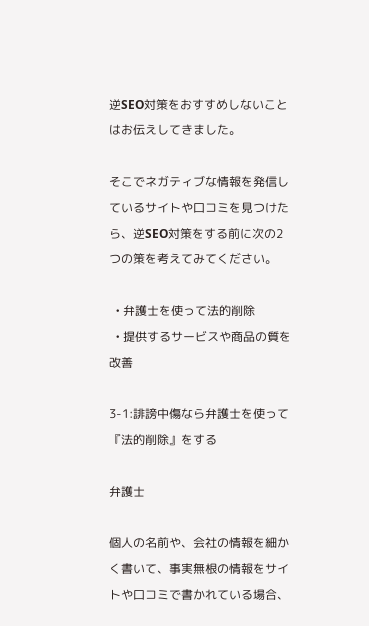逆SEO対策をおすすめしないことはお伝えしてきました。

そこでネガティブな情報を発信しているサイトや口コミを見つけたら、逆SEO対策をする前に次の2つの策を考えてみてください。

  • 弁護士を使って法的削除
  • 提供するサービスや商品の質を改善

3-1:誹謗中傷なら弁護士を使って『法的削除』をする

弁護士

個人の名前や、会社の情報を細かく書いて、事実無根の情報をサイトや口コミで書かれている場合、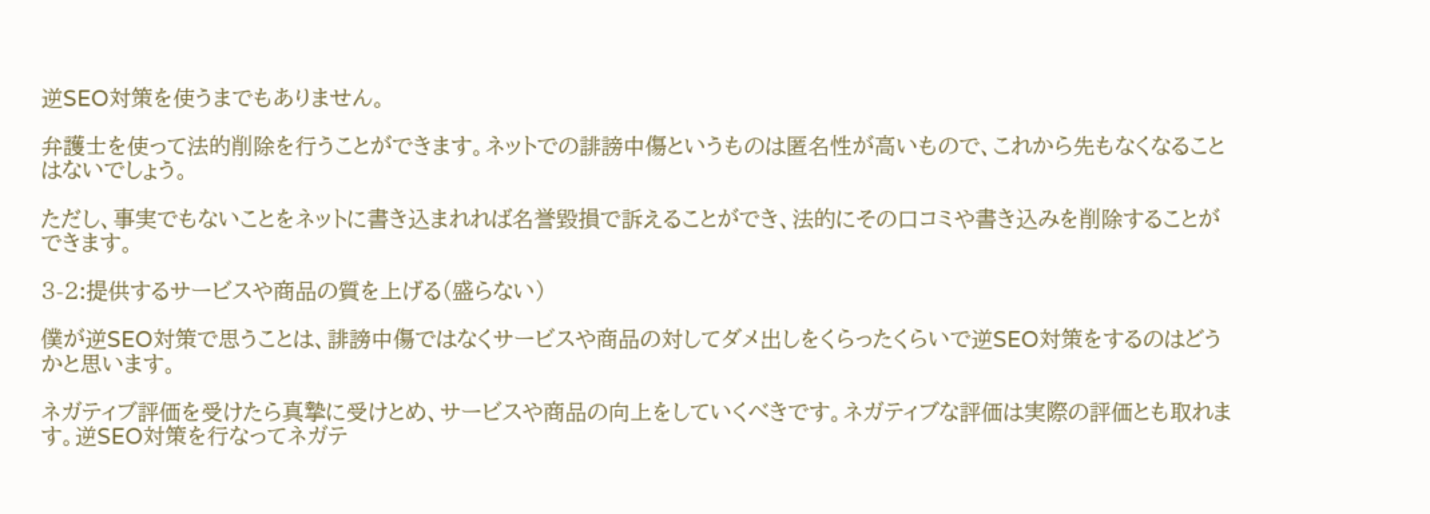逆SEO対策を使うまでもありません。

弁護士を使って法的削除を行うことができます。ネットでの誹謗中傷というものは匿名性が高いもので、これから先もなくなることはないでしょう。

ただし、事実でもないことをネットに書き込まれれば名誉毀損で訴えることができ、法的にその口コミや書き込みを削除することができます。

3-2:提供するサービスや商品の質を上げる(盛らない)

僕が逆SEO対策で思うことは、誹謗中傷ではなくサービスや商品の対してダメ出しをくらったくらいで逆SEO対策をするのはどうかと思います。

ネガティブ評価を受けたら真摯に受けとめ、サービスや商品の向上をしていくべきです。ネガティブな評価は実際の評価とも取れます。逆SEO対策を行なってネガテ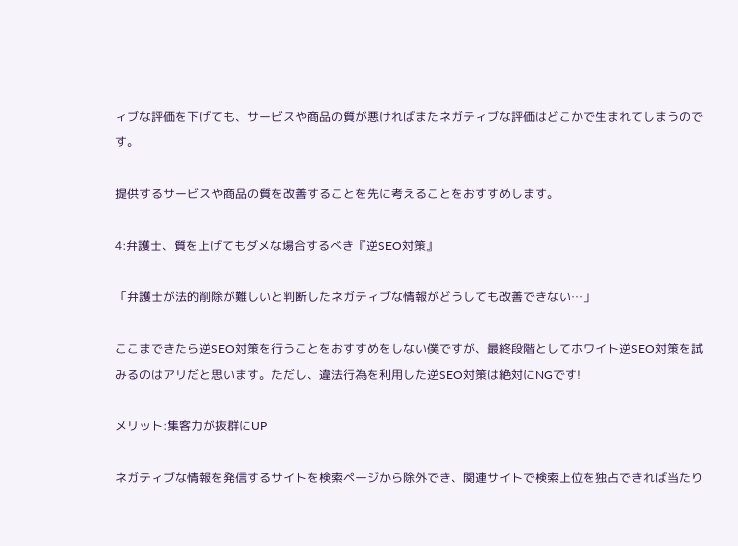ィブな評価を下げても、サービスや商品の質が悪ければまたネガティブな評価はどこかで生まれてしまうのです。

提供するサービスや商品の質を改善することを先に考えることをおすすめします。

4:弁護士、質を上げてもダメな場合するべき『逆SEO対策』

「弁護士が法的削除が難しいと判断したネガティブな情報がどうしても改善できない…」

ここまできたら逆SEO対策を行うことをおすすめをしない僕ですが、最終段階としてホワイト逆SEO対策を試みるのはアリだと思います。ただし、違法行為を利用した逆SEO対策は絶対にNGです!

メリット:集客力が抜群にUP

ネガティブな情報を発信するサイトを検索ページから除外でき、関連サイトで検索上位を独占できれば当たり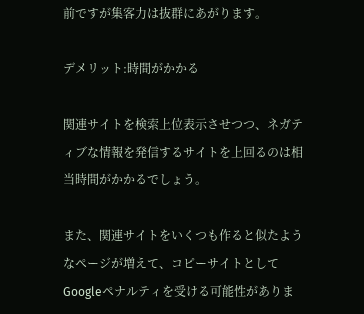前ですが集客力は抜群にあがります。

デメリット:時間がかかる

関連サイトを検索上位表示させつつ、ネガティブな情報を発信するサイトを上回るのは相当時間がかかるでしょう。

また、関連サイトをいくつも作ると似たようなページが増えて、コピーサイトとしてGoogleペナルティを受ける可能性がありま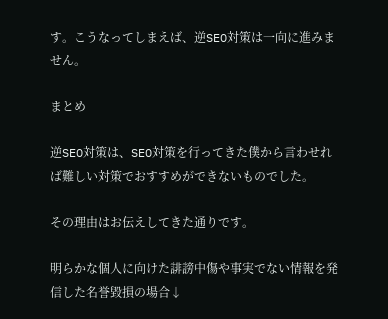す。こうなってしまえば、逆SEO対策は一向に進みません。

まとめ

逆SEO対策は、SEO対策を行ってきた僕から言わせれば難しい対策でおすすめができないものでした。

その理由はお伝えしてきた通りです。

明らかな個人に向けた誹謗中傷や事実でない情報を発信した名誉毀損の場合↓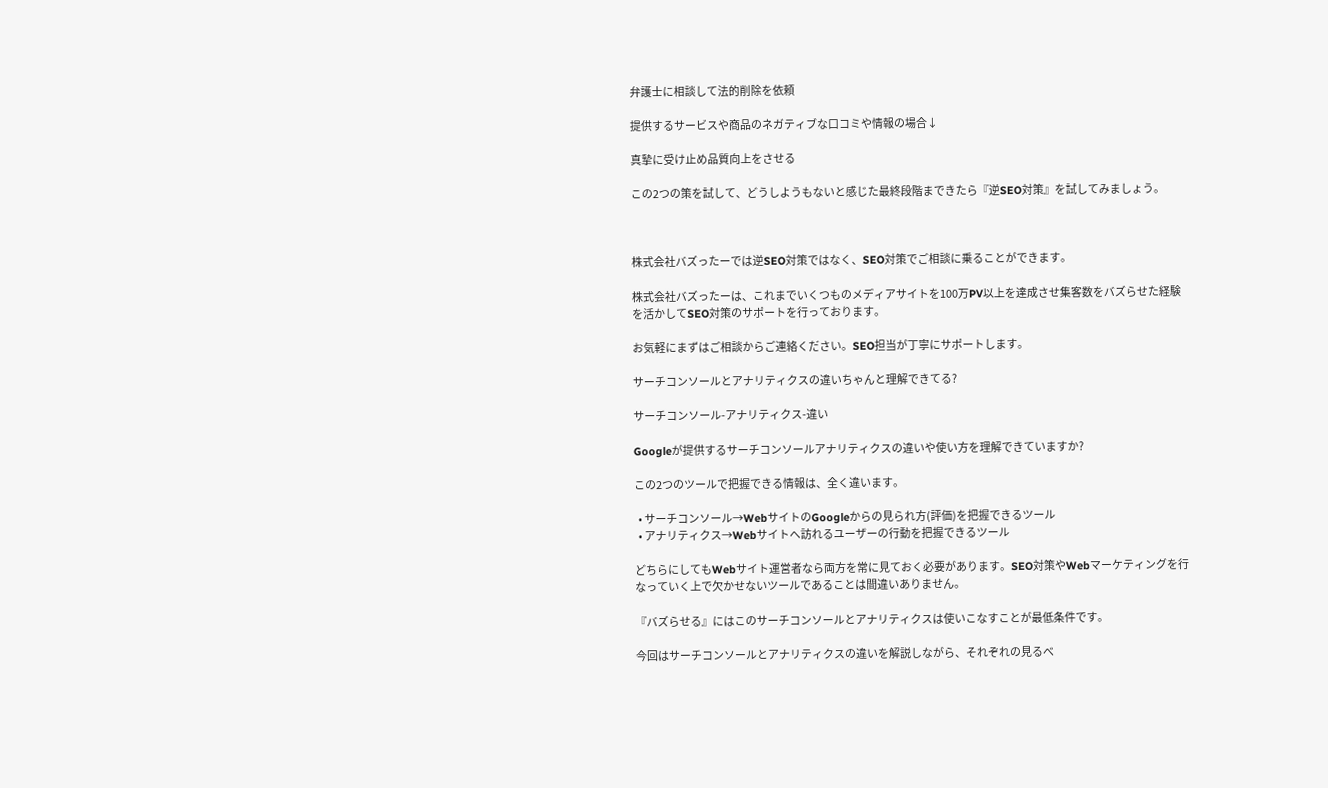弁護士に相談して法的削除を依頼

提供するサービスや商品のネガティブな口コミや情報の場合↓

真摯に受け止め品質向上をさせる

この2つの策を試して、どうしようもないと感じた最終段階まできたら『逆SEO対策』を試してみましょう。



株式会社バズったーでは逆SEO対策ではなく、SEO対策でご相談に乗ることができます。

株式会社バズったーは、これまでいくつものメディアサイトを100万PV以上を達成させ集客数をバズらせた経験を活かしてSEO対策のサポートを行っております。

お気軽にまずはご相談からご連絡ください。SEO担当が丁寧にサポートします。

サーチコンソールとアナリティクスの違いちゃんと理解できてる?

サーチコンソール-アナリティクス-違い

Googleが提供するサーチコンソールアナリティクスの違いや使い方を理解できていますか?

この2つのツールで把握できる情報は、全く違います。

  • サーチコンソール→WebサイトのGoogleからの見られ方(評価)を把握できるツール
  • アナリティクス→Webサイトへ訪れるユーザーの行動を把握できるツール

どちらにしてもWebサイト運営者なら両方を常に見ておく必要があります。SEO対策やWebマーケティングを行なっていく上で欠かせないツールであることは間違いありません。

『バズらせる』にはこのサーチコンソールとアナリティクスは使いこなすことが最低条件です。

今回はサーチコンソールとアナリティクスの違いを解説しながら、それぞれの見るべ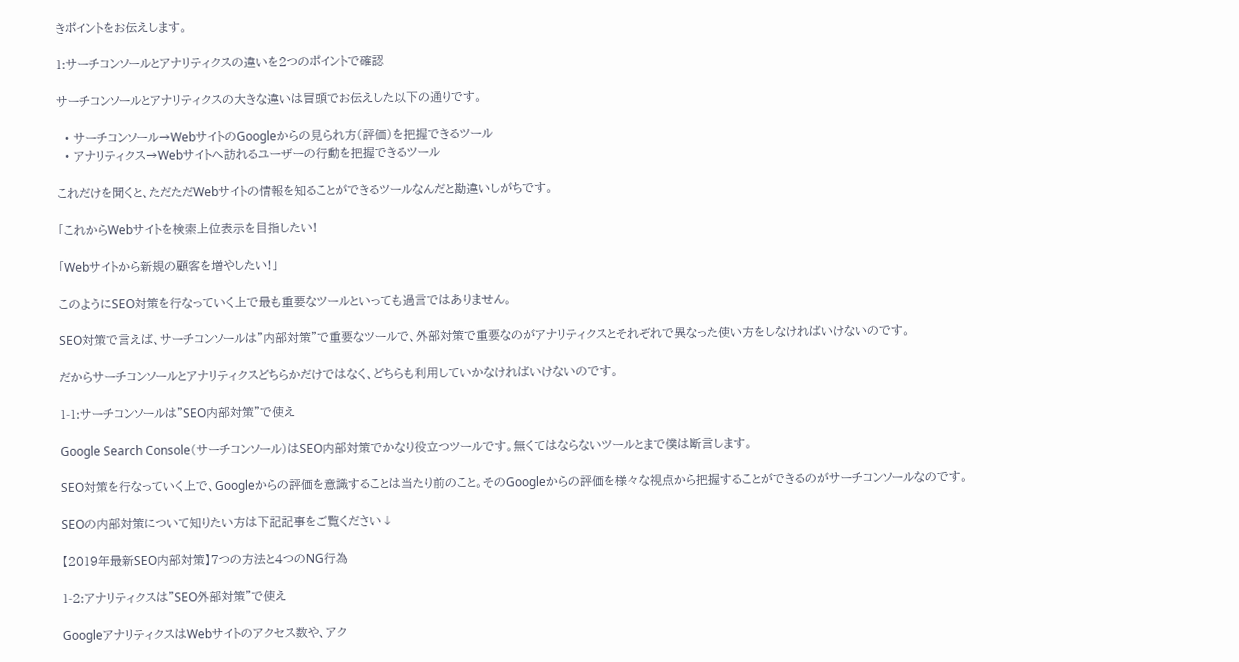きポイントをお伝えします。

1:サーチコンソールとアナリティクスの違いを2つのポイントで確認

サーチコンソールとアナリティクスの大きな違いは冒頭でお伝えした以下の通りです。

  • サーチコンソール→WebサイトのGoogleからの見られ方(評価)を把握できるツール
  • アナリティクス→Webサイトへ訪れるユーザーの行動を把握できるツール

これだけを聞くと、ただただWebサイトの情報を知ることができるツールなんだと勘違いしがちです。

「これからWebサイトを検索上位表示を目指したい!

「Webサイトから新規の顧客を増やしたい!」

このようにSEO対策を行なっていく上で最も重要なツールといっても過言ではありません。

SEO対策で言えば、サーチコンソールは”内部対策”で重要なツールで、外部対策で重要なのがアナリティクスとそれぞれで異なった使い方をしなければいけないのです。

だからサーチコンソールとアナリティクスどちらかだけではなく、どちらも利用していかなければいけないのです。

1-1:サーチコンソールは”SEO内部対策”で使え

Google Search Console(サーチコンソール)はSEO内部対策でかなり役立つツールです。無くてはならないツールとまで僕は断言します。

SEO対策を行なっていく上で、Googleからの評価を意識することは当たり前のこと。そのGoogleからの評価を様々な視点から把握することができるのがサーチコンソールなのです。

SEOの内部対策について知りたい方は下記記事をご覧ください↓

【2019年最新SEO内部対策】7つの方法と4つのNG行為

1-2:アナリティクスは”SEO外部対策”で使え

GoogleアナリティクスはWebサイトのアクセス数や、アク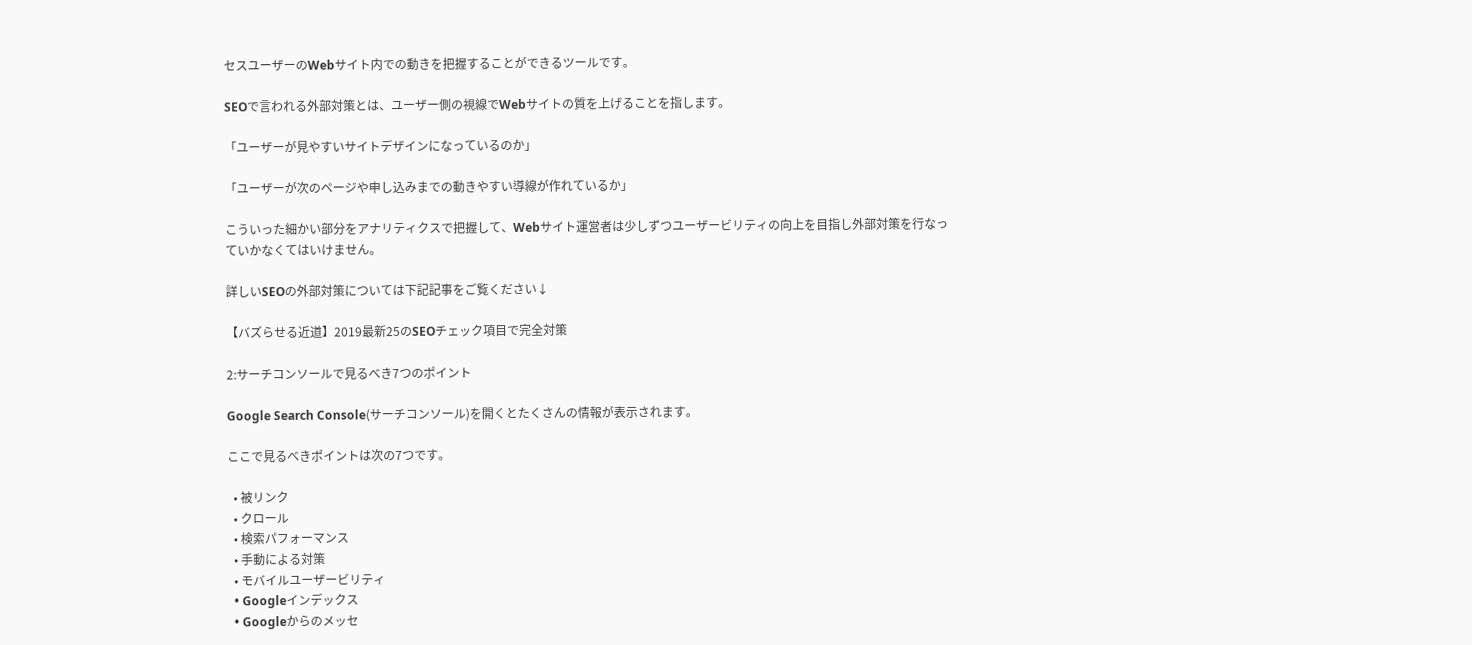セスユーザーのWebサイト内での動きを把握することができるツールです。

SEOで言われる外部対策とは、ユーザー側の視線でWebサイトの質を上げることを指します。

「ユーザーが見やすいサイトデザインになっているのか」

「ユーザーが次のページや申し込みまでの動きやすい導線が作れているか」

こういった細かい部分をアナリティクスで把握して、Webサイト運営者は少しずつユーザービリティの向上を目指し外部対策を行なっていかなくてはいけません。

詳しいSEOの外部対策については下記記事をご覧ください↓

【バズらせる近道】2019最新25のSEOチェック項目で完全対策

2:サーチコンソールで見るべき7つのポイント

Google Search Console(サーチコンソール)を開くとたくさんの情報が表示されます。

ここで見るべきポイントは次の7つです。

  • 被リンク
  • クロール
  • 検索パフォーマンス
  • 手動による対策
  • モバイルユーザービリティ
  • Googleインデックス
  • Googleからのメッセ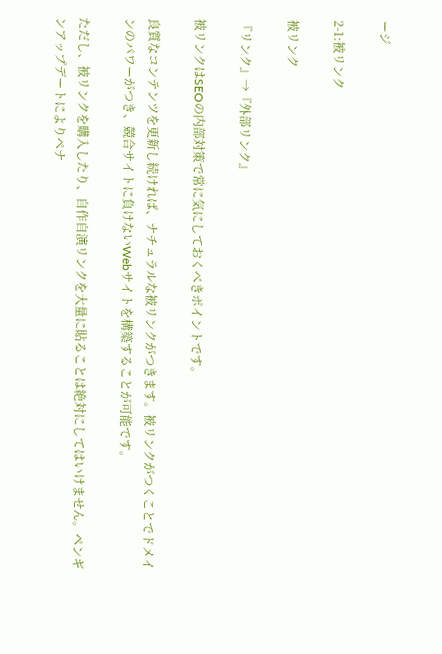ージ

2-1:被リンク

被リンク

『リンク』→『外部リンク』

被リンクはSEOの内部対策で常に気にしておくべきポイントです。

良質なコンテンツを更新し続ければ、ナチュラルな被リンクがつきます。被リンクがつくことでドメインのパワーがつき、競合サイトに負けないWebサイトを構築することが可能です。

ただし、被リンクを購入したり、自作自演リンクを大量に貼ることは絶対にしてはいけません。ペンギンアップデートによりペナ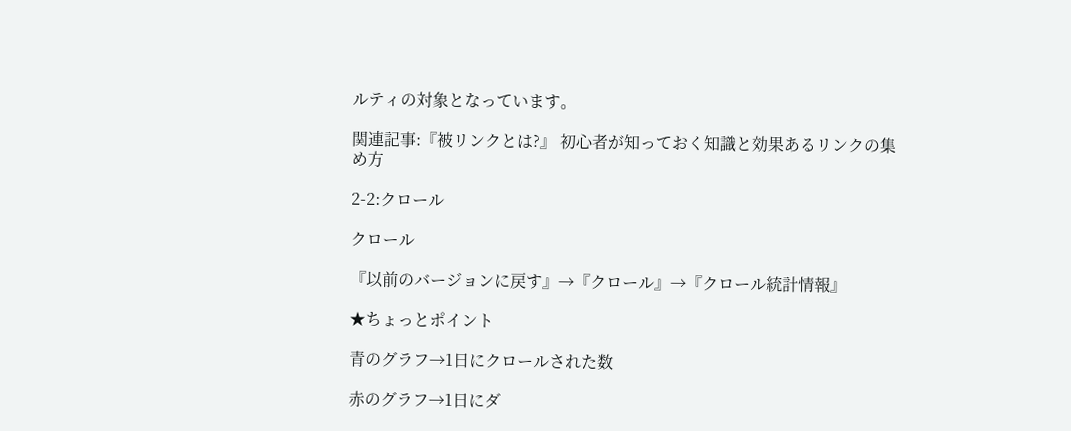ルティの対象となっています。

関連記事:『被リンクとは?』 初心者が知っておく知識と効果あるリンクの集め方

2-2:クロール

クロール

『以前のバージョンに戻す』→『クロール』→『クロール統計情報』

★ちょっとポイント

青のグラフ→1日にクロールされた数

赤のグラフ→1日にダ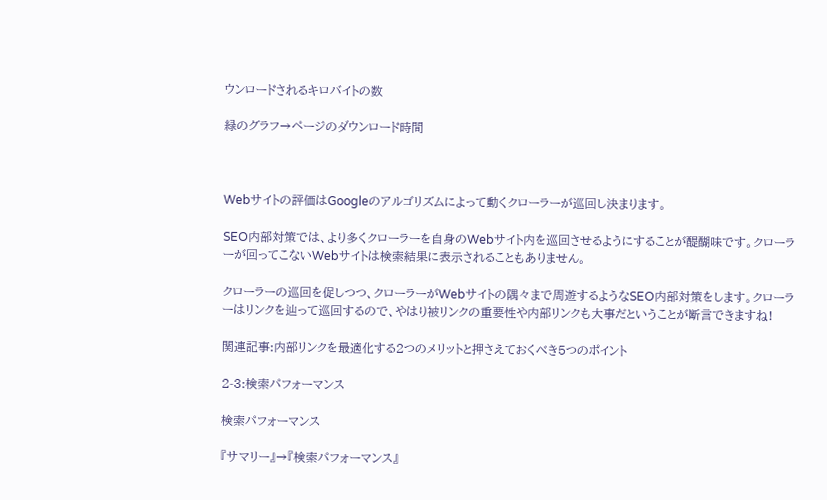ウンロードされるキロバイトの数

緑のグラフ→ページのダウンロード時間



Webサイトの評価はGoogleのアルゴリズムによって動くクローラーが巡回し決まります。

SEO内部対策では、より多くクローラーを自身のWebサイト内を巡回させるようにすることが醍醐味です。クローラーが回ってこないWebサイトは検索結果に表示されることもありません。

クローラーの巡回を促しつつ、クローラーがWebサイトの隅々まで周遊するようなSEO内部対策をします。クローラーはリンクを辿って巡回するので、やはり被リンクの重要性や内部リンクも大事だということが断言できますね!

関連記事:内部リンクを最適化する2つのメリットと押さえておくべき5つのポイント

2-3:検索パフォーマンス

検索パフォーマンス

『サマリー』→『検索パフォーマンス』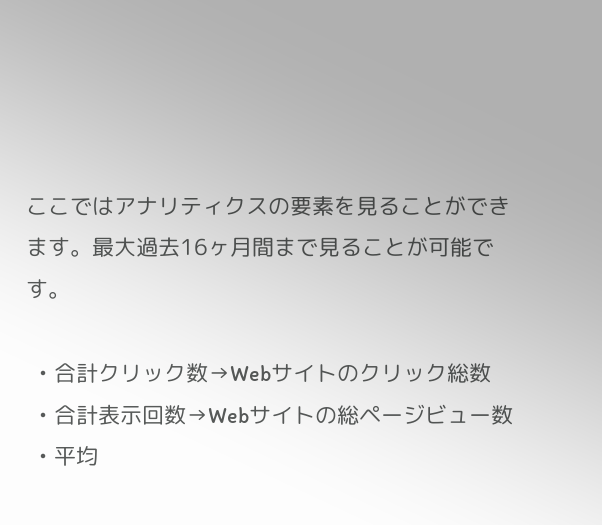ここではアナリティクスの要素を見ることができます。最大過去16ヶ月間まで見ることが可能です。

  • 合計クリック数→Webサイトのクリック総数
  • 合計表示回数→Webサイトの総ページビュー数
  • 平均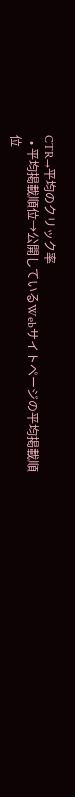CTR→平均のクリック率
  • 平均掲載順位→公開しているWebサイトページの平均掲載順位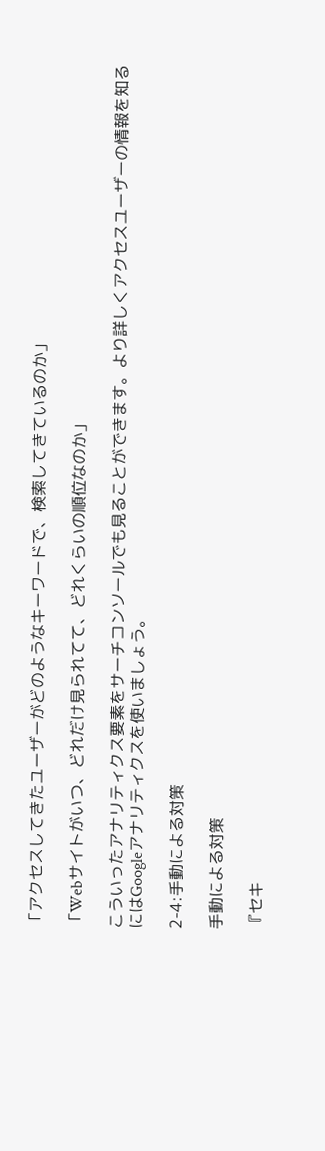「アクセスしてきたユーザーがどのようなキーワードで、検索してきているのか」

「Webサイトがいつ、どれだけ見られてて、どれくらいの順位なのか」

こういったアナリティクス要素をサーチコンソールでも見ることができます。より詳しくアクセスユーザーの情報を知るにはGoogleアナリティクスを使いましょう。

2-4:手動による対策

手動による対策

『セキ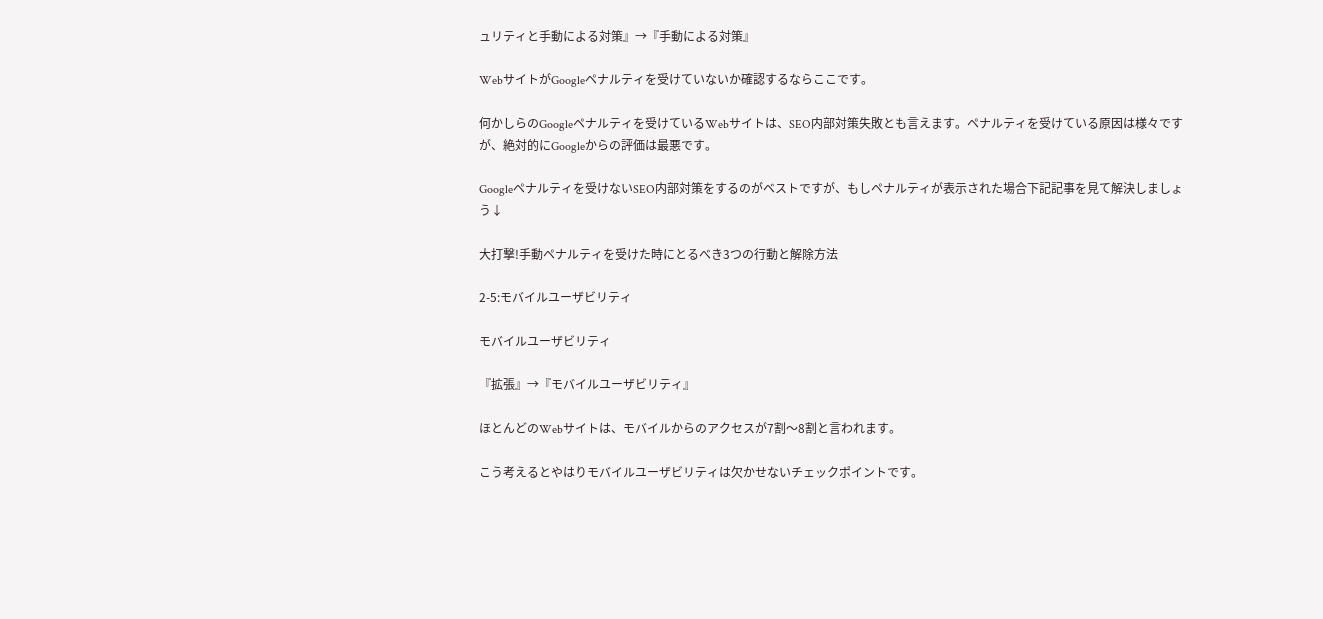ュリティと手動による対策』→『手動による対策』

WebサイトがGoogleペナルティを受けていないか確認するならここです。

何かしらのGoogleペナルティを受けているWebサイトは、SEO内部対策失敗とも言えます。ペナルティを受けている原因は様々ですが、絶対的にGoogleからの評価は最悪です。

Googleペナルティを受けないSEO内部対策をするのがベストですが、もしペナルティが表示された場合下記記事を見て解決しましょう↓

大打撃!手動ペナルティを受けた時にとるべき3つの行動と解除方法

2-5:モバイルユーザビリティ

モバイルユーザビリティ

『拡張』→『モバイルユーザビリティ』

ほとんどのWebサイトは、モバイルからのアクセスが7割〜8割と言われます。

こう考えるとやはりモバイルユーザビリティは欠かせないチェックポイントです。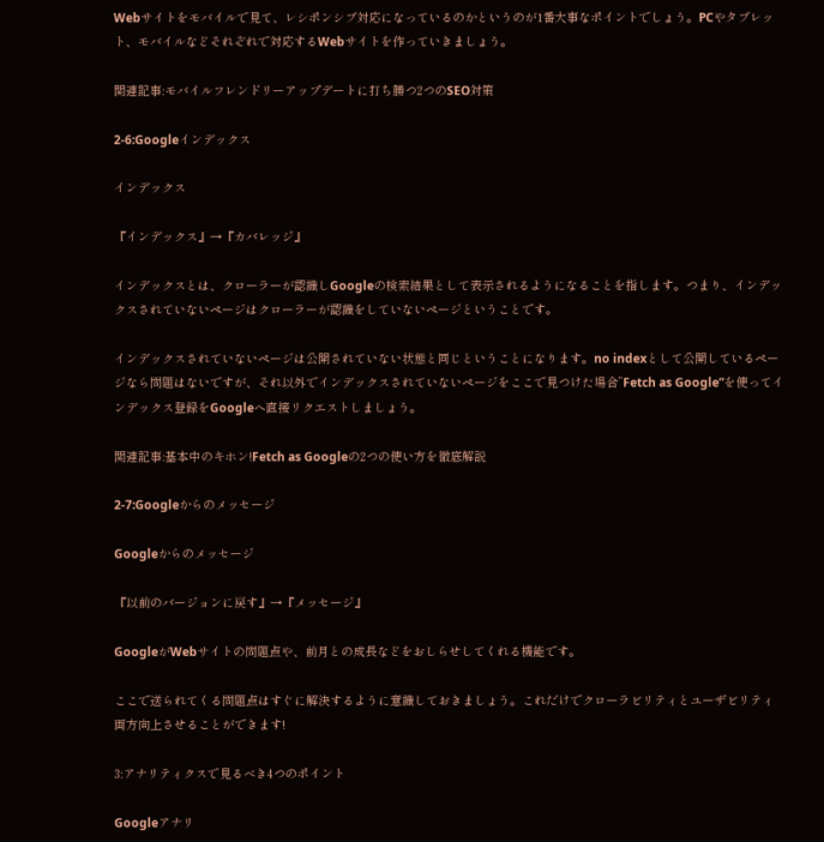Webサイトをモバイルで見て、レシポンシブ対応になっているのかというのが1番大事なポイントでしょう。PCやタブレット、モバイルなどそれぞれで対応するWebサイトを作っていきましょう。

関連記事:モバイルフレンドリーアップデートに打ち勝つ2つのSEO対策

2-6:Googleインデックス

インデックス

『インデックス』→『カバレッジ』

インデックスとは、クローラーが認識しGoogleの検索結果として表示されるようになることを指します。つまり、インデックスされていないページはクローラーが認識をしていないページということです。

インデックスされていないページは公開されていない状態と同じということになります。no indexとして公開しているページなら問題はないですが、それ以外でインデックスされていないページをここで見つけた場合”Fetch as Google”を使ってインデックス登録をGoogleへ直接リクエストしましょう。

関連記事:基本中のキホン!Fetch as Googleの2つの使い方を徹底解説

2-7:Googleからのメッセージ

Googleからのメッセージ

『以前のバージョンに戻す』→『メッセージ』

GoogleがWebサイトの問題点や、前月との成長などをおしらせしてくれる機能です。

ここで送られてくる問題点はすぐに解決するように意識しておきましょう。これだけでクローラビリティとユーザビリティ両方向上させることができます!

3:アナリティクスで見るべき4つのポイント

Googleアナリ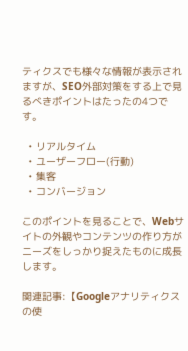ティクスでも様々な情報が表示されますが、SEO外部対策をする上で見るべきポイントはたったの4つです。

  • リアルタイム
  • ユーザーフロー(行動)
  • 集客
  • コンバージョン

このポイントを見ることで、Webサイトの外観やコンテンツの作り方がニーズをしっかり捉えたものに成長します。

関連記事:【Googleアナリティクスの使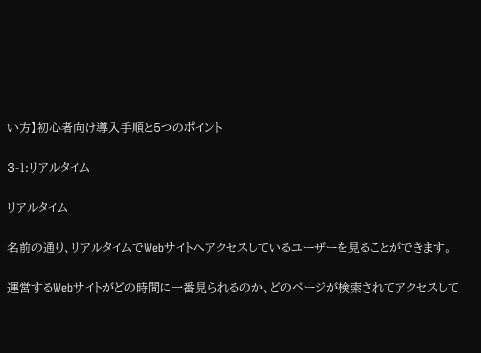い方】初心者向け導入手順と5つのポイント

3-1:リアルタイム

リアルタイム

名前の通り、リアルタイムでWebサイトへアクセスしているユーザーを見ることができます。

運営するWebサイトがどの時間に一番見られるのか、どのページが検索されてアクセスして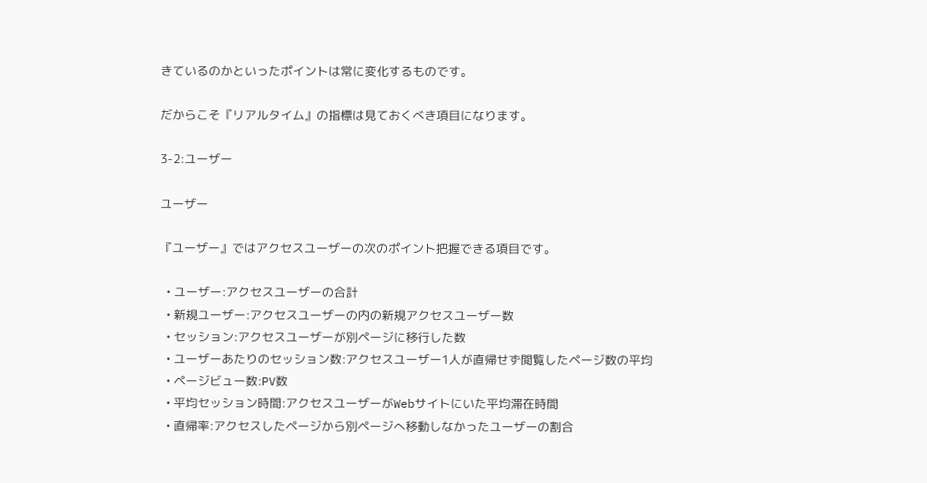きているのかといったポイントは常に変化するものです。

だからこそ『リアルタイム』の指標は見ておくべき項目になります。

3-2:ユーザー

ユーザー

『ユーザー』ではアクセスユーザーの次のポイント把握できる項目です。

  • ユーザー:アクセスユーザーの合計
  • 新規ユーザー:アクセスユーザーの内の新規アクセスユーザー数
  • セッション:アクセスユーザーが別ページに移行した数
  • ユーザーあたりのセッション数:アクセスユーザー1人が直帰せず閲覧したページ数の平均
  • ページビュー数:PV数
  • 平均セッション時間:アクセスユーザーがWebサイトにいた平均滞在時間
  • 直帰率:アクセスしたページから別ページへ移動しなかったユーザーの割合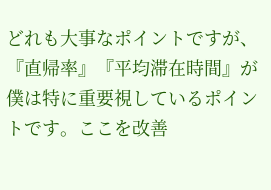どれも大事なポイントですが、『直帰率』『平均滞在時間』が僕は特に重要視しているポイントです。ここを改善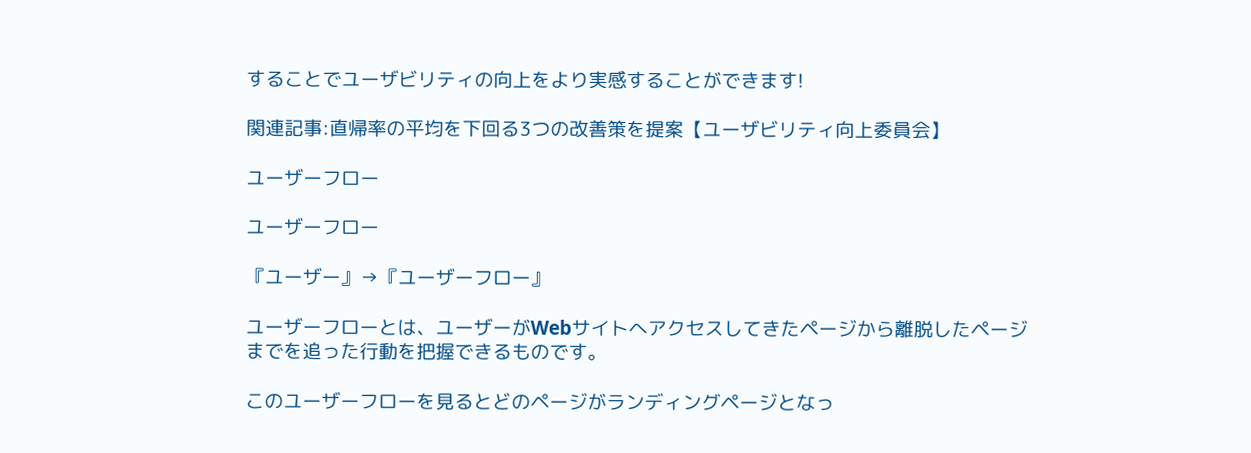することでユーザビリティの向上をより実感することができます!

関連記事:直帰率の平均を下回る3つの改善策を提案【ユーザビリティ向上委員会】

ユーザーフロー

ユーザーフロー

『ユーザー』→『ユーザーフロー』

ユーザーフローとは、ユーザーがWebサイトへアクセスしてきたページから離脱したページまでを追った行動を把握できるものです。

このユーザーフローを見るとどのページがランディングページとなっ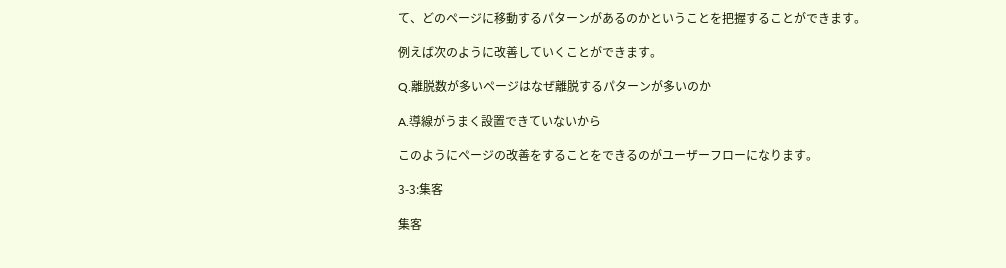て、どのページに移動するパターンがあるのかということを把握することができます。

例えば次のように改善していくことができます。

Q.離脱数が多いページはなぜ離脱するパターンが多いのか

A.導線がうまく設置できていないから

このようにページの改善をすることをできるのがユーザーフローになります。

3-3:集客

集客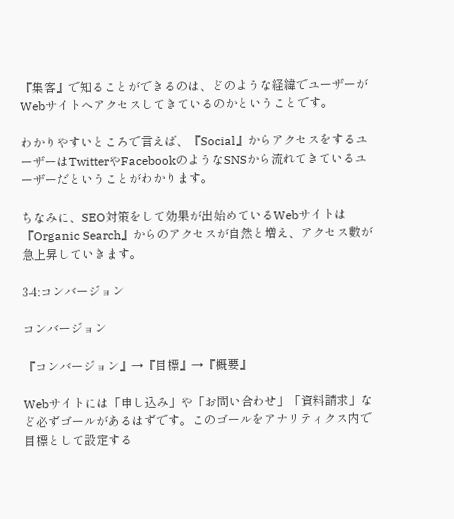『集客』で知ることができるのは、どのような経緯でユーザーがWebサイトへアクセスしてきているのかということです。

わかりやすいところで言えば、『Social』からアクセスをするユーザーはTwitterやFacebookのようなSNSから流れてきているユーザーだということがわかります。

ちなみに、SEO対策をして効果が出始めているWebサイトは『Organic Search』からのアクセスが自然と増え、アクセス數が急上昇していきます。

3-4:コンバージョン

コンバージョン

『コンバージョン』→『目標』→『概要』

Webサイトには「申し込み」や「お問い合わせ」「資料請求」など必ずゴールがあるはずです。このゴールをアナリティクス内で目標として設定する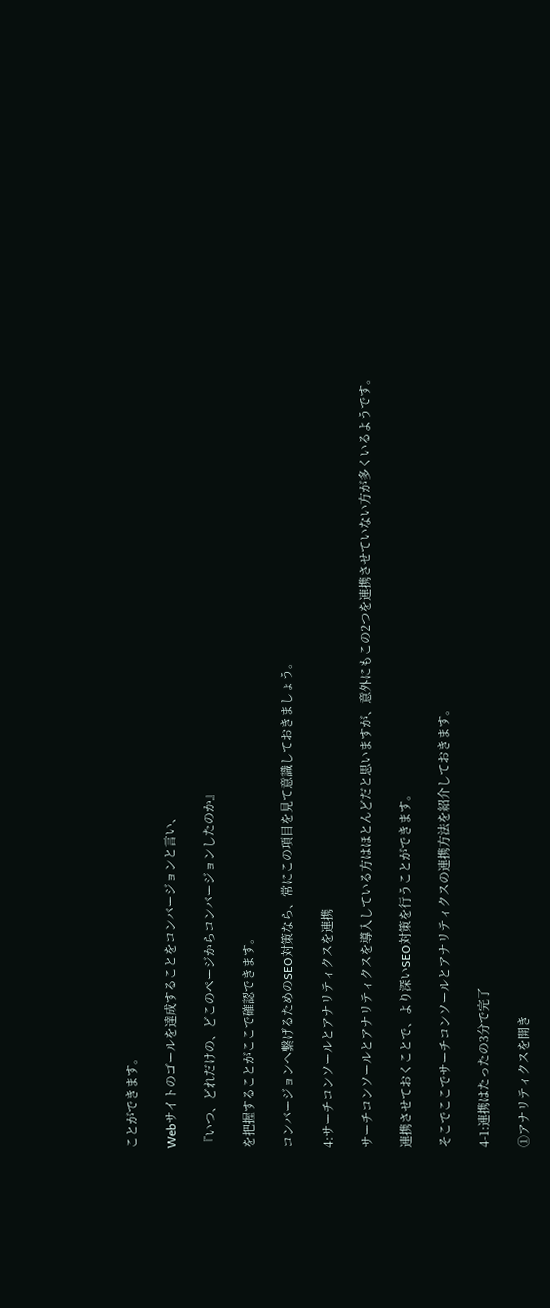ことができます。

Webサイトのゴールを達成することをコンバージョンと言い、

『いつ、どれだけの、どこのページからコンバージョンしたのか』

を把握することがここで確認できます。

コンバージョンへ繋げるためのSEO対策なら、常にこの項目を見て意識しておきましょう。

4:サーチコンソールとアナリティクスを連携

サーチコンソールとアナリティクスを導入している方はほとんどだと思いますが、意外にもこの2つを連携させていない方が多くいるようです。

連携させておくことで、より深いSEO対策を行うことができます。

そこでここでサーチコンソールとアナリティクスの連携方法を紹介しておきます。

4-1:連携はたったの3分で完了

①アナリティクスを開き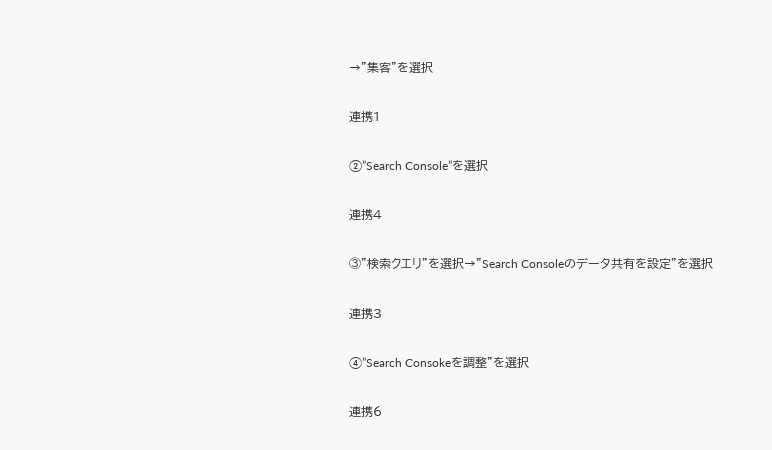→”集客”を選択

連携1

②”Search Console”を選択

連携4

③”検索クエリ”を選択→”Search Consoleのデータ共有を設定”を選択

連携3

④”Search Consokeを調整”を選択

連携6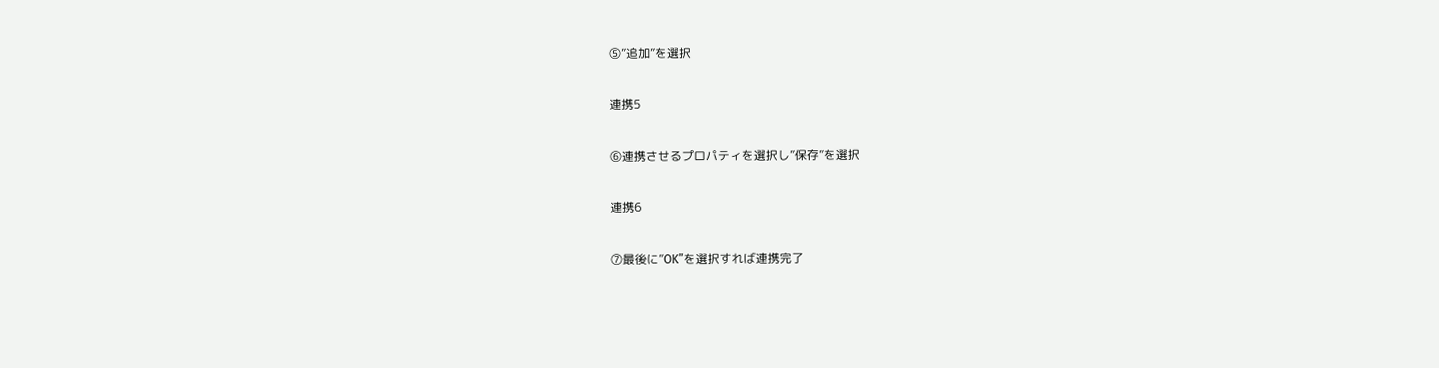⑤”追加”を選択

連携5

⑥連携させるプロパティを選択し”保存”を選択

連携6

⑦最後に”OK”を選択すれば連携完了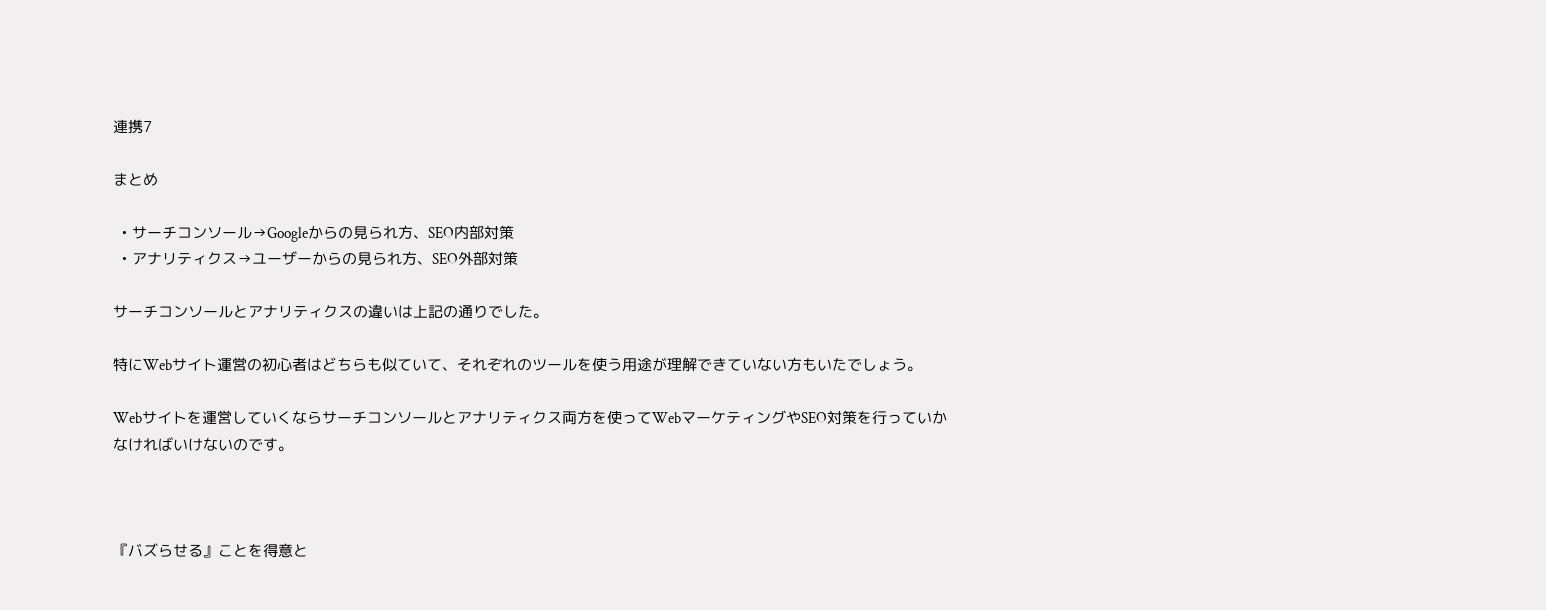連携7

まとめ

  • サーチコンソール→Googleからの見られ方、SEO内部対策
  • アナリティクス→ユーザーからの見られ方、SEO外部対策

サーチコンソールとアナリティクスの違いは上記の通りでした。

特にWebサイト運営の初心者はどちらも似ていて、それぞれのツールを使う用途が理解できていない方もいたでしょう。

Webサイトを運営していくならサーチコンソールとアナリティクス両方を使ってWebマーケティングやSEO対策を行っていかなければいけないのです。



『バズらせる』ことを得意と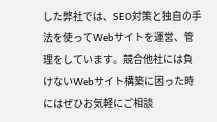した弊社では、SEO対策と独自の手法を使ってWebサイトを運営、管理をしています。競合他社には負けないWebサイト構築に困った時にはぜひお気軽にご相談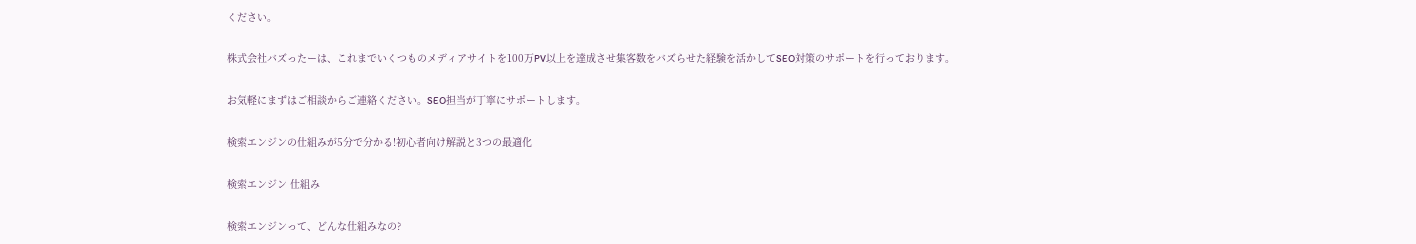ください。

株式会社バズったーは、これまでいくつものメディアサイトを100万PV以上を達成させ集客数をバズらせた経験を活かしてSEO対策のサポートを行っております。

お気軽にまずはご相談からご連絡ください。SEO担当が丁寧にサポートします。

検索エンジンの仕組みが5分で分かる!初心者向け解説と3つの最適化

検索エンジン 仕組み

検索エンジンって、どんな仕組みなの?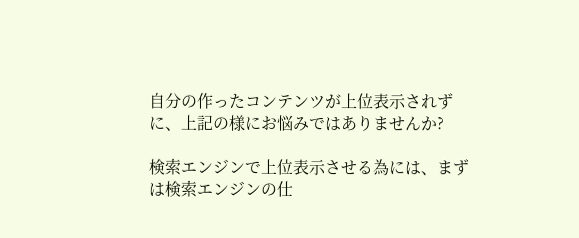自分の作ったコンテンツが上位表示されずに、上記の様にお悩みではありませんか?

検索エンジンで上位表示させる為には、まずは検索エンジンの仕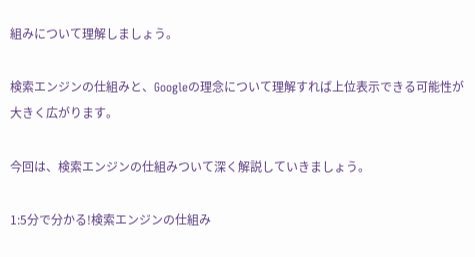組みについて理解しましょう。

検索エンジンの仕組みと、Googleの理念について理解すれば上位表示できる可能性が大きく広がります。

今回は、検索エンジンの仕組みついて深く解説していきましょう。

1:5分で分かる!検索エンジンの仕組み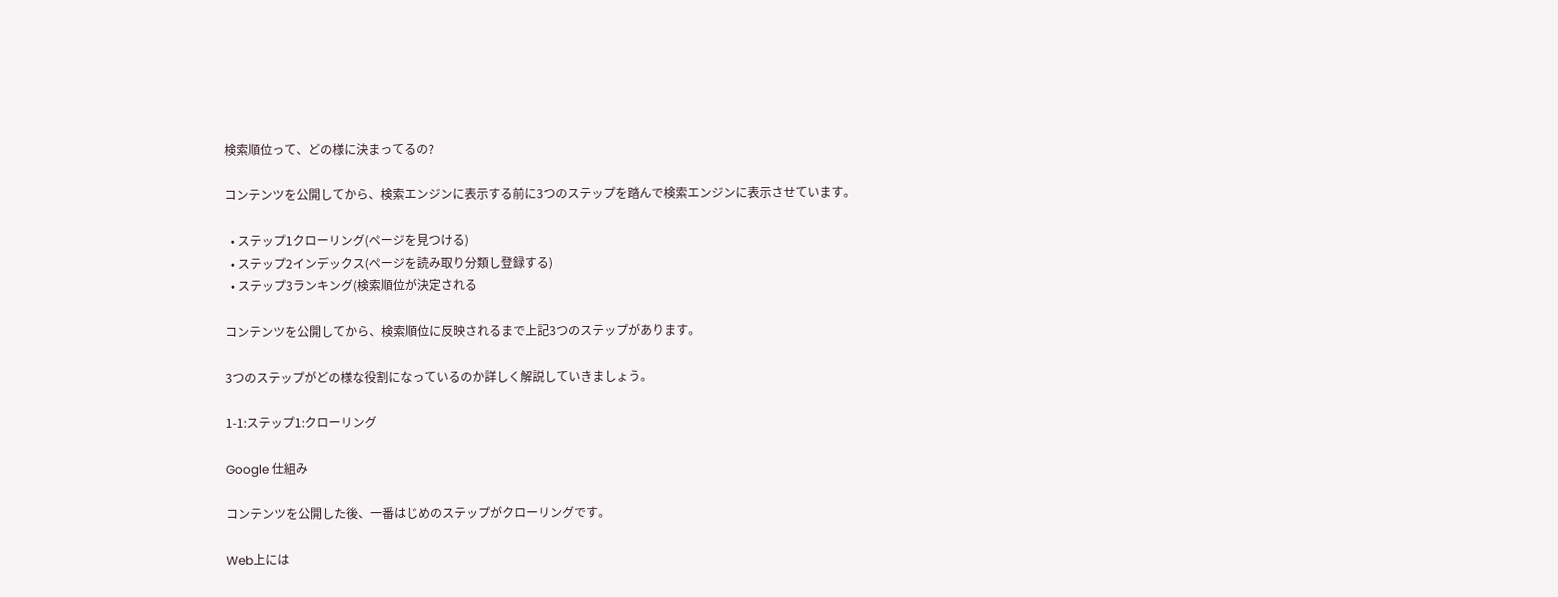検索順位って、どの様に決まってるの?

コンテンツを公開してから、検索エンジンに表示する前に3つのステップを踏んで検索エンジンに表示させています。

  • ステップ1クローリング(ページを見つける)
  • ステップ2インデックス(ページを読み取り分類し登録する)
  • ステップ3ランキング(検索順位が決定される

コンテンツを公開してから、検索順位に反映されるまで上記3つのステップがあります。

3つのステップがどの様な役割になっているのか詳しく解説していきましょう。

1-1:ステップ1:クローリング

Google 仕組み

コンテンツを公開した後、一番はじめのステップがクローリングです。

Web上には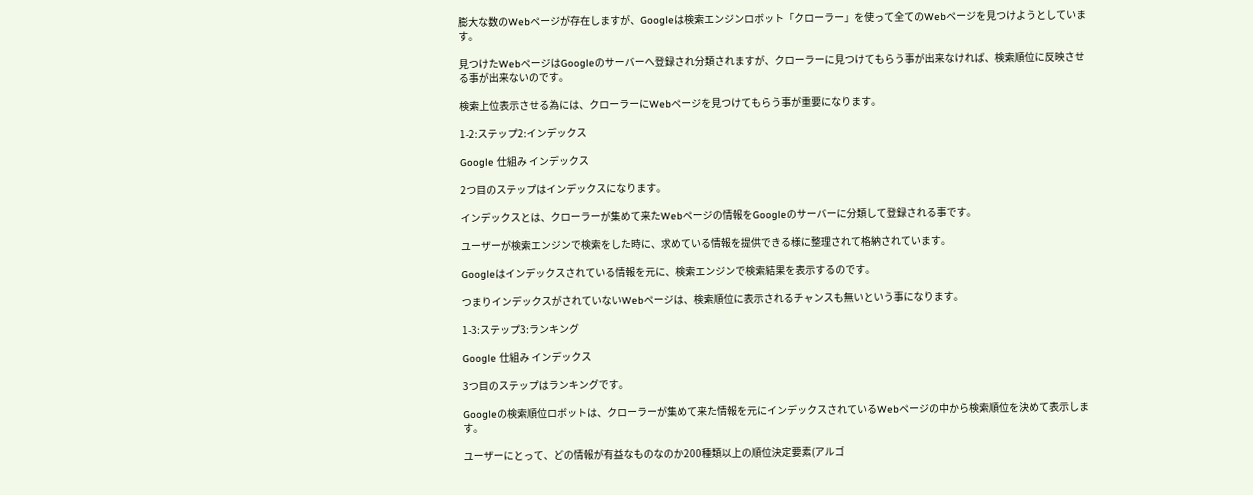膨大な数のWebページが存在しますが、Googleは検索エンジンロボット「クローラー」を使って全てのWebページを見つけようとしています。

見つけたWebページはGoogleのサーバーへ登録され分類されますが、クローラーに見つけてもらう事が出来なければ、検索順位に反映させる事が出来ないのです。

検索上位表示させる為には、クローラーにWebページを見つけてもらう事が重要になります。

1-2:ステップ2:インデックス

Google 仕組み インデックス

2つ目のステップはインデックスになります。

インデックスとは、クローラーが集めて来たWebページの情報をGoogleのサーバーに分類して登録される事です。

ユーザーが検索エンジンで検索をした時に、求めている情報を提供できる様に整理されて格納されています。

Googleはインデックスされている情報を元に、検索エンジンで検索結果を表示するのです。

つまりインデックスがされていないWebページは、検索順位に表示されるチャンスも無いという事になります。

1-3:ステップ3:ランキング

Google 仕組み インデックス

3つ目のステップはランキングです。

Googleの検索順位ロボットは、クローラーが集めて来た情報を元にインデックスされているWebページの中から検索順位を決めて表示します。

ユーザーにとって、どの情報が有益なものなのか200種類以上の順位決定要素(アルゴ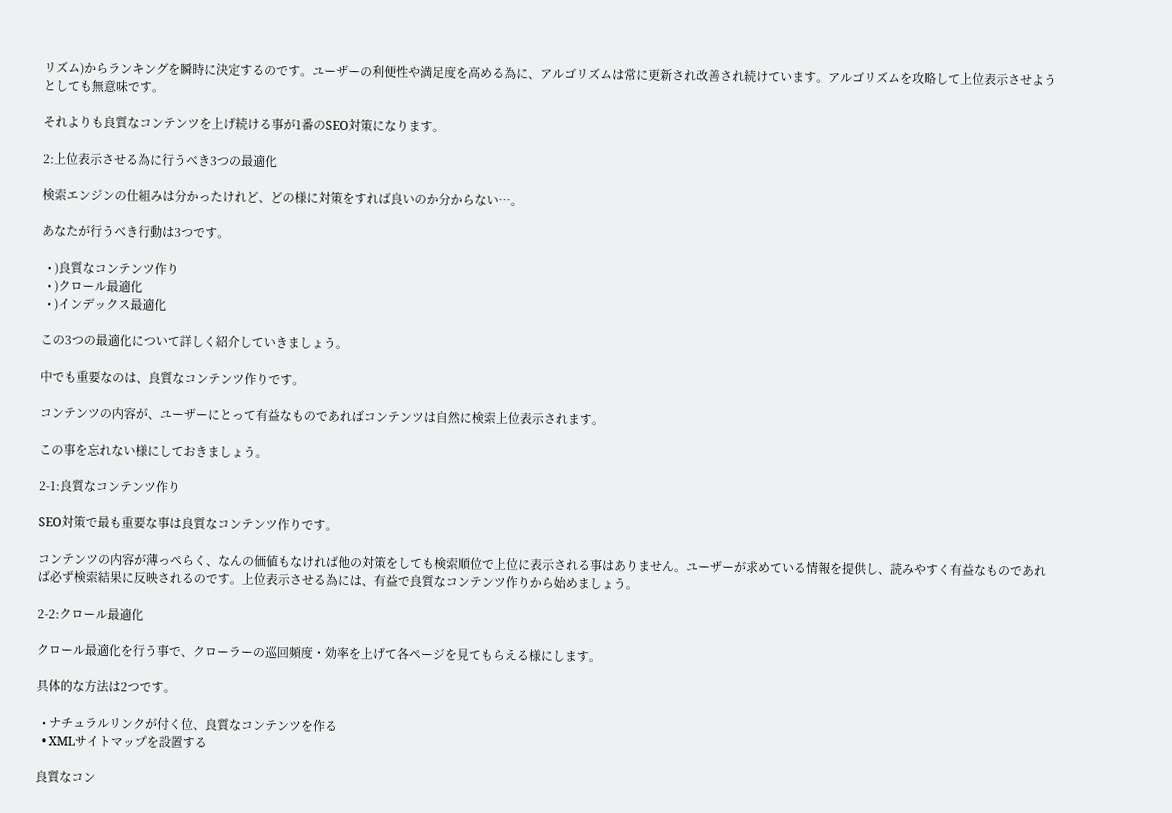リズム)からランキングを瞬時に決定するのです。ユーザーの利便性や満足度を高める為に、アルゴリズムは常に更新され改善され続けています。アルゴリズムを攻略して上位表示させようとしても無意味です。

それよりも良質なコンテンツを上げ続ける事が1番のSEO対策になります。

2:上位表示させる為に行うべき3つの最適化

検索エンジンの仕組みは分かったけれど、どの様に対策をすれば良いのか分からない…。

あなたが行うべき行動は3つです。

  • )良質なコンテンツ作り
  • )クロール最適化
  • )インデックス最適化

この3つの最適化について詳しく紹介していきましょう。

中でも重要なのは、良質なコンテンツ作りです。

コンテンツの内容が、ユーザーにとって有益なものであればコンテンツは自然に検索上位表示されます。

この事を忘れない様にしておきましょう。

2-1:良質なコンテンツ作り

SEO対策で最も重要な事は良質なコンテンツ作りです。

コンテンツの内容が薄っぺらく、なんの価値もなければ他の対策をしても検索順位で上位に表示される事はありません。ユーザーが求めている情報を提供し、読みやすく有益なものであれば必ず検索結果に反映されるのです。上位表示させる為には、有益で良質なコンテンツ作りから始めましょう。

2-2:クロール最適化

クロール最適化を行う事で、クローラーの巡回頻度・効率を上げて各ページを見てもらえる様にします。

具体的な方法は2つです。

  • ナチュラルリンクが付く位、良質なコンテンツを作る
  • XMLサイトマップを設置する

良質なコン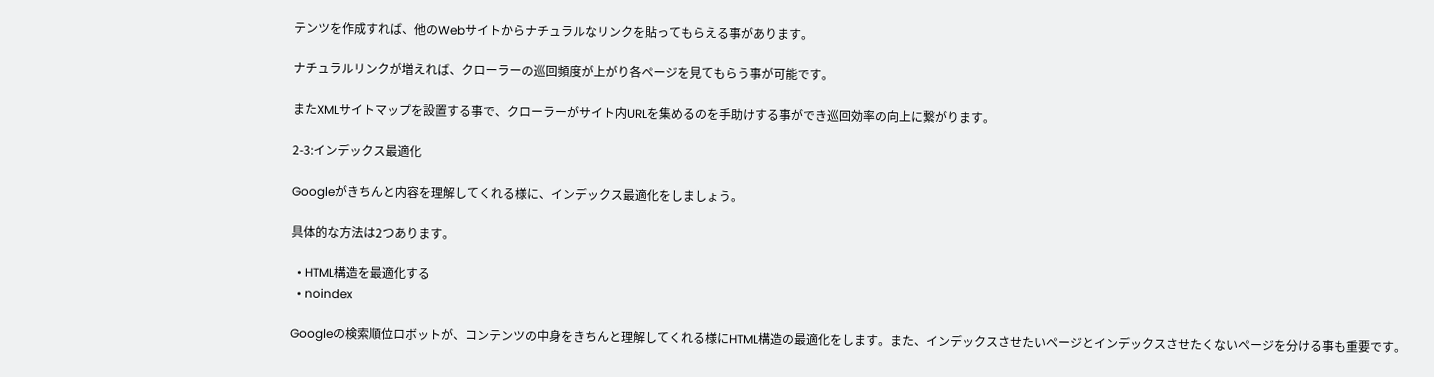テンツを作成すれば、他のWebサイトからナチュラルなリンクを貼ってもらえる事があります。

ナチュラルリンクが増えれば、クローラーの巡回頻度が上がり各ページを見てもらう事が可能です。

またXMLサイトマップを設置する事で、クローラーがサイト内URLを集めるのを手助けする事ができ巡回効率の向上に繋がります。

2-3:インデックス最適化

Googleがきちんと内容を理解してくれる様に、インデックス最適化をしましょう。

具体的な方法は2つあります。

  • HTML構造を最適化する
  • noindex

Googleの検索順位ロボットが、コンテンツの中身をきちんと理解してくれる様にHTML構造の最適化をします。また、インデックスさせたいページとインデックスさせたくないページを分ける事も重要です。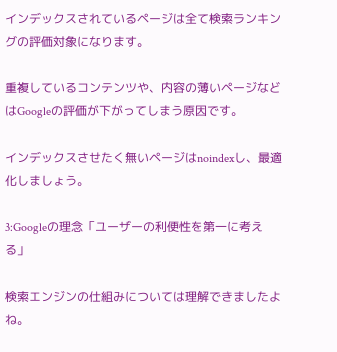インデックスされているページは全て検索ランキングの評価対象になります。

重複しているコンテンツや、内容の薄いページなどはGoogleの評価が下がってしまう原因です。

インデックスさせたく無いページはnoindexし、最適化しましょう。

3:Googleの理念「ユーザーの利便性を第一に考える」

検索エンジンの仕組みについては理解できましたよね。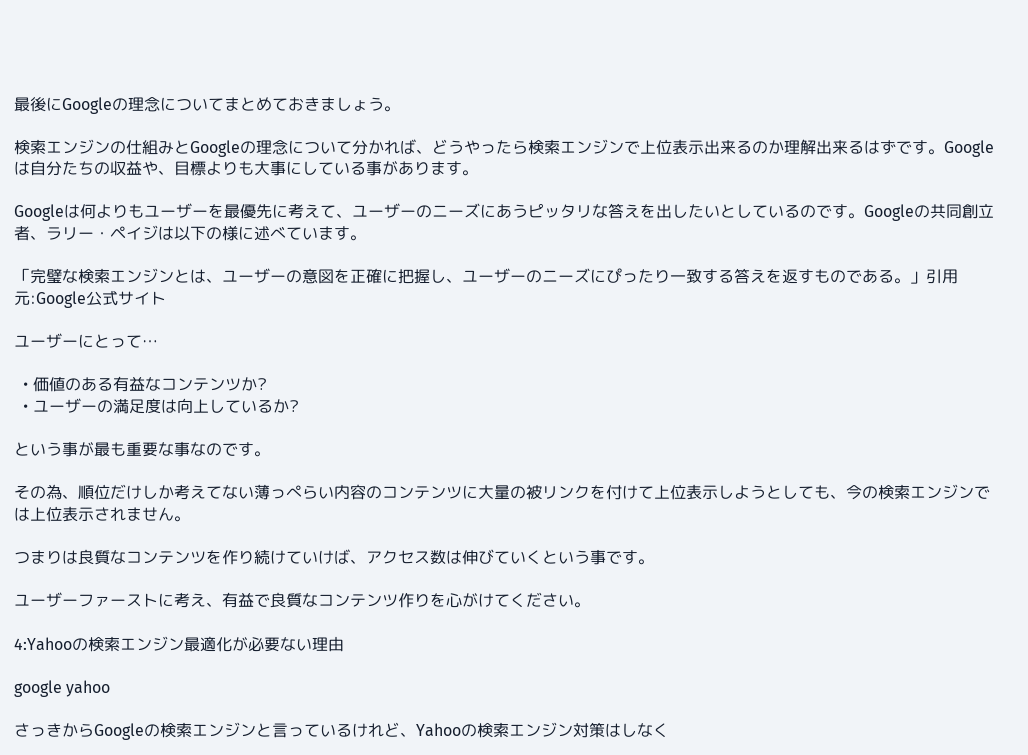最後にGoogleの理念についてまとめておきましょう。

検索エンジンの仕組みとGoogleの理念について分かれば、どうやったら検索エンジンで上位表示出来るのか理解出来るはずです。Googleは自分たちの収益や、目標よりも大事にしている事があります。

Googleは何よりもユーザーを最優先に考えて、ユーザーのニーズにあうピッタリな答えを出したいとしているのです。Googleの共同創立者、ラリー・ペイジは以下の様に述べています。

「完璧な検索エンジンとは、ユーザーの意図を正確に把握し、ユーザーのニーズにぴったり一致する答えを返すものである。」引用元:Google公式サイト

ユーザーにとって…

  • 価値のある有益なコンテンツか?
  • ユーザーの満足度は向上しているか?

という事が最も重要な事なのです。

その為、順位だけしか考えてない薄っぺらい内容のコンテンツに大量の被リンクを付けて上位表示しようとしても、今の検索エンジンでは上位表示されません。

つまりは良質なコンテンツを作り続けていけば、アクセス数は伸びていくという事です。

ユーザーファーストに考え、有益で良質なコンテンツ作りを心がけてください。

4:Yahooの検索エンジン最適化が必要ない理由

google yahoo

さっきからGoogleの検索エンジンと言っているけれど、Yahooの検索エンジン対策はしなく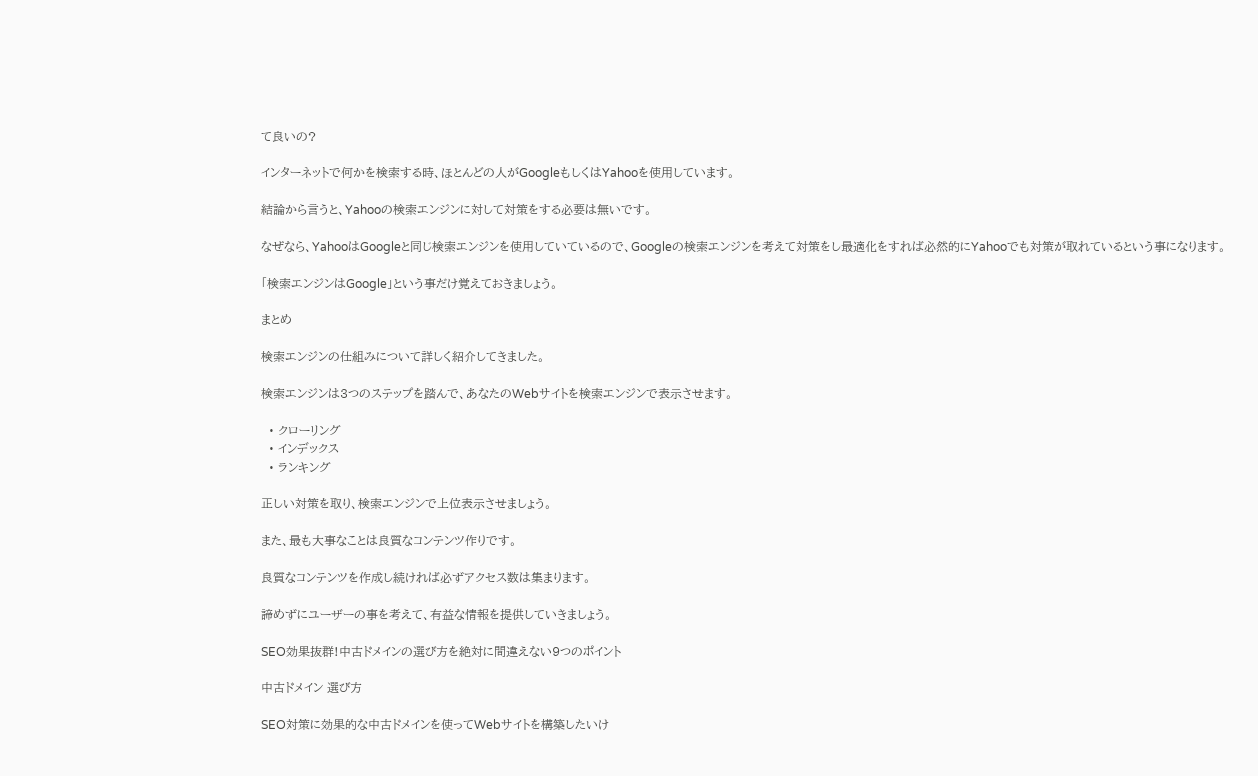て良いの?

インターネットで何かを検索する時、ほとんどの人がGoogleもしくはYahooを使用しています。

結論から言うと、Yahooの検索エンジンに対して対策をする必要は無いです。

なぜなら、YahooはGoogleと同じ検索エンジンを使用していているので、Googleの検索エンジンを考えて対策をし最適化をすれば必然的にYahooでも対策が取れているという事になります。

「検索エンジンはGoogle」という事だけ覚えておきましょう。

まとめ

検索エンジンの仕組みについて詳しく紹介してきました。

検索エンジンは3つのステップを踏んで、あなたのWebサイトを検索エンジンで表示させます。

  • クローリング
  • インデックス
  • ランキング

正しい対策を取り、検索エンジンで上位表示させましょう。

また、最も大事なことは良質なコンテンツ作りです。

良質なコンテンツを作成し続ければ必ずアクセス数は集まります。

諦めずにユーザーの事を考えて、有益な情報を提供していきましょう。

SEO効果抜群!中古ドメインの選び方を絶対に間違えない9つのポイント

中古ドメイン 選び方

SEO対策に効果的な中古ドメインを使ってWebサイトを構築したいけ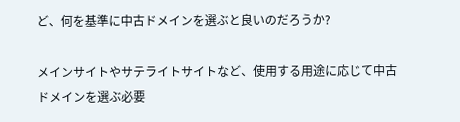ど、何を基準に中古ドメインを選ぶと良いのだろうか?

メインサイトやサテライトサイトなど、使用する用途に応じて中古ドメインを選ぶ必要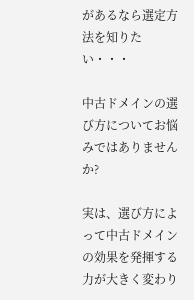があるなら選定方法を知りたい・・・

中古ドメインの選び方についてお悩みではありませんか?

実は、選び方によって中古ドメインの効果を発揮する力が大きく変わり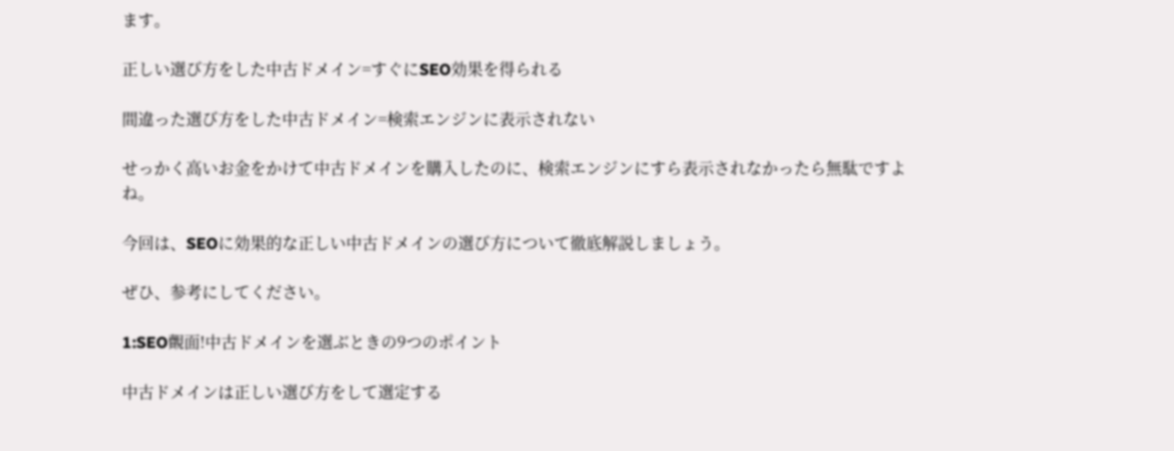ます。

正しい選び方をした中古ドメイン=すぐにSEO効果を得られる

間違った選び方をした中古ドメイン=検索エンジンに表示されない

せっかく高いお金をかけて中古ドメインを購入したのに、検索エンジンにすら表示されなかったら無駄ですよね。

今回は、SEOに効果的な正しい中古ドメインの選び方について徹底解説しましょう。

ぜひ、参考にしてください。

1:SEO覿面!中古ドメインを選ぶときの9つのポイント

中古ドメインは正しい選び方をして選定する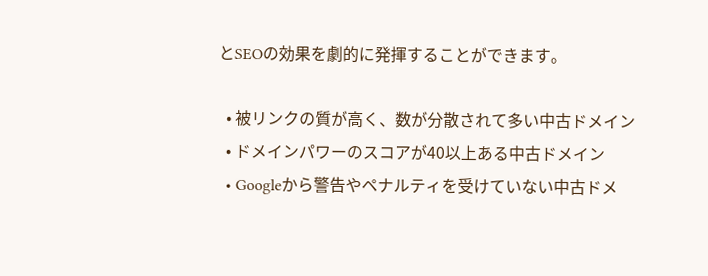とSEOの効果を劇的に発揮することができます。

  • 被リンクの質が高く、数が分散されて多い中古ドメイン
  • ドメインパワーのスコアが40以上ある中古ドメイン
  • Googleから警告やペナルティを受けていない中古ドメ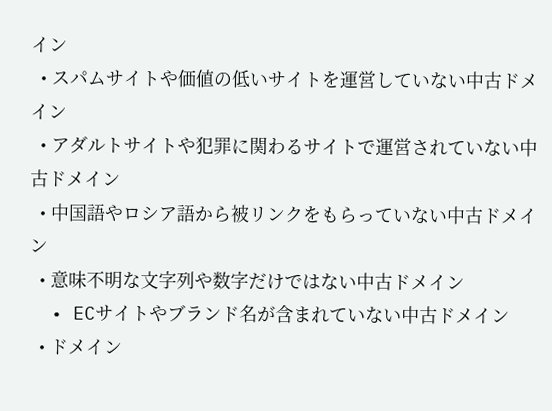イン
  • スパムサイトや価値の低いサイトを運営していない中古ドメイン
  • アダルトサイトや犯罪に関わるサイトで運営されていない中古ドメイン
  • 中国語やロシア語から被リンクをもらっていない中古ドメイン
  • 意味不明な文字列や数字だけではない中古ドメイン
  • ECサイトやブランド名が含まれていない中古ドメイン
  • ドメイン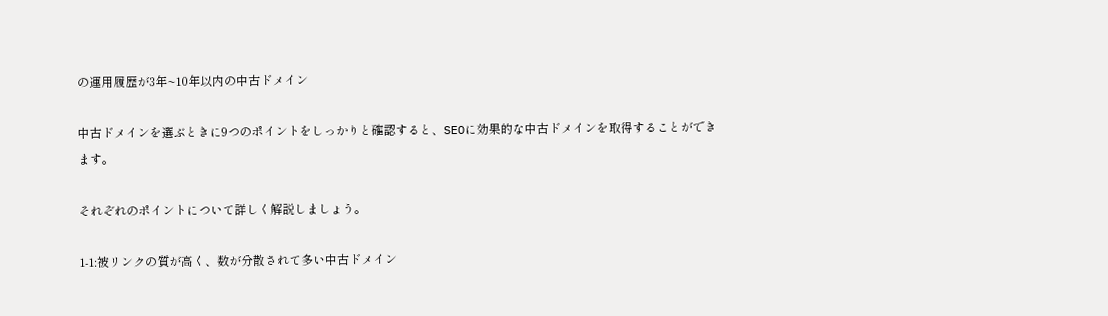の運用履歴が3年~10年以内の中古ドメイン

中古ドメインを選ぶときに9つのポイントをしっかりと確認すると、SEOに効果的な中古ドメインを取得することができます。

それぞれのポイントについて詳しく解説しましょう。

1-1:被リンクの質が高く、数が分散されて多い中古ドメイン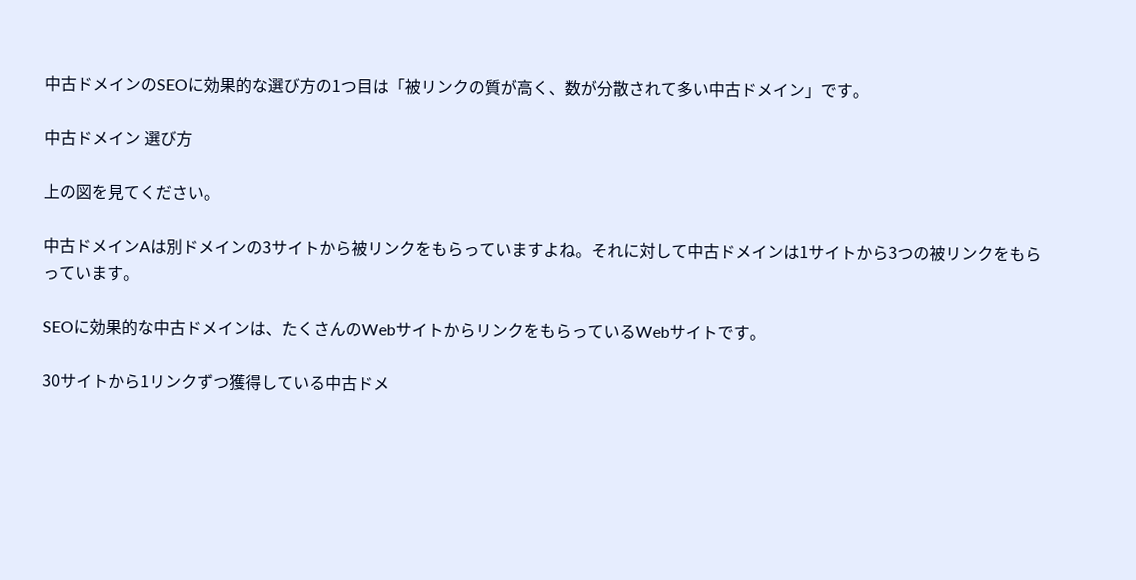中古ドメインのSEOに効果的な選び方の1つ目は「被リンクの質が高く、数が分散されて多い中古ドメイン」です。

中古ドメイン 選び方

上の図を見てください。

中古ドメインAは別ドメインの3サイトから被リンクをもらっていますよね。それに対して中古ドメインは1サイトから3つの被リンクをもらっています。

SEOに効果的な中古ドメインは、たくさんのWebサイトからリンクをもらっているWebサイトです。

30サイトから1リンクずつ獲得している中古ドメ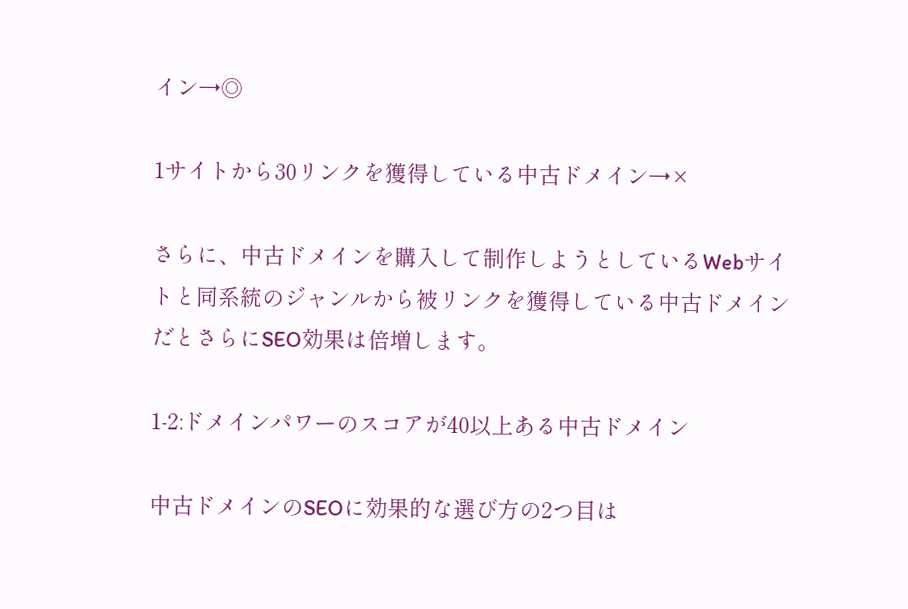イン→◎

1サイトから30リンクを獲得している中古ドメイン→×

さらに、中古ドメインを購入して制作しようとしているWebサイトと同系統のジャンルから被リンクを獲得している中古ドメインだとさらにSEO効果は倍増します。

1-2:ドメインパワーのスコアが40以上ある中古ドメイン

中古ドメインのSEOに効果的な選び方の2つ目は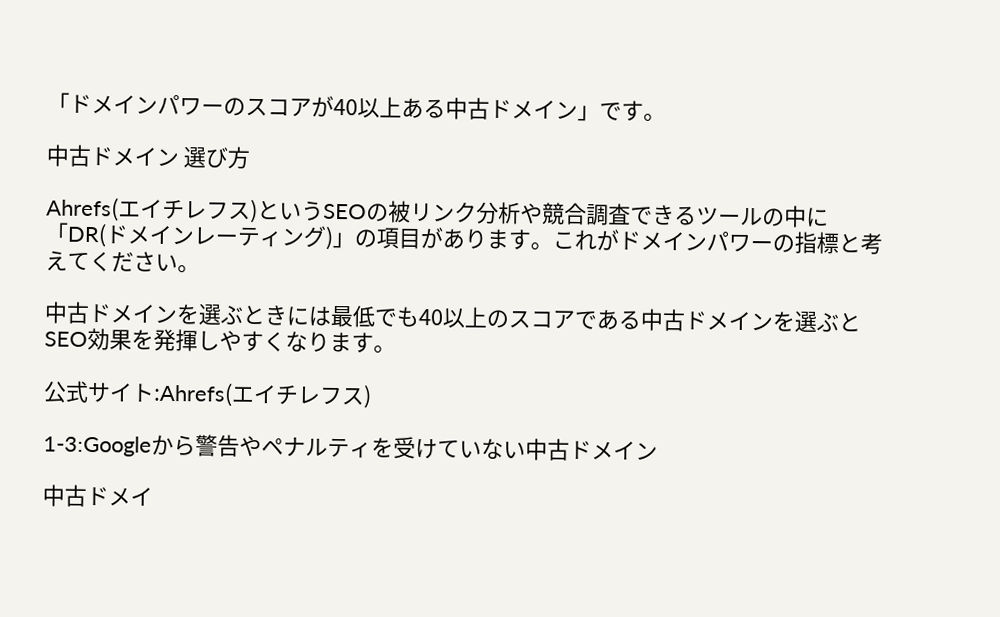「ドメインパワーのスコアが40以上ある中古ドメイン」です。

中古ドメイン 選び方

Ahrefs(エイチレフス)というSEOの被リンク分析や競合調査できるツールの中に「DR(ドメインレーティング)」の項目があります。これがドメインパワーの指標と考えてください。

中古ドメインを選ぶときには最低でも40以上のスコアである中古ドメインを選ぶとSEO効果を発揮しやすくなります。

公式サイト:Ahrefs(エイチレフス)

1-3:Googleから警告やペナルティを受けていない中古ドメイン

中古ドメイ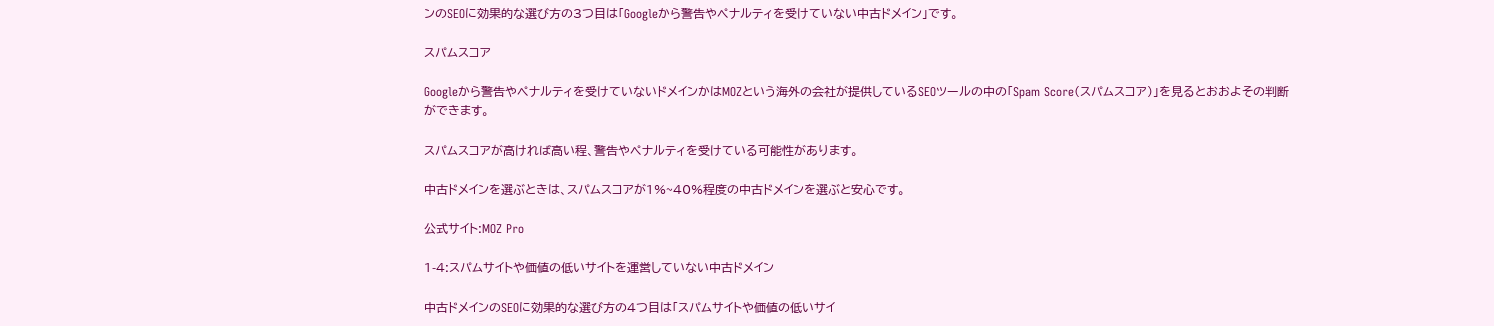ンのSEOに効果的な選び方の3つ目は「Googleから警告やペナルティを受けていない中古ドメイン」です。

スパムスコア

Googleから警告やペナルティを受けていないドメインかはMOZという海外の会社が提供しているSEOツールの中の「Spam Score(スパムスコア)」を見るとおおよその判断ができます。

スパムスコアが高ければ高い程、警告やペナルティを受けている可能性があります。

中古ドメインを選ぶときは、スパムスコアが1%~40%程度の中古ドメインを選ぶと安心です。

公式サイト:MOZ Pro

1-4:スパムサイトや価値の低いサイトを運営していない中古ドメイン

中古ドメインのSEOに効果的な選び方の4つ目は「スパムサイトや価値の低いサイ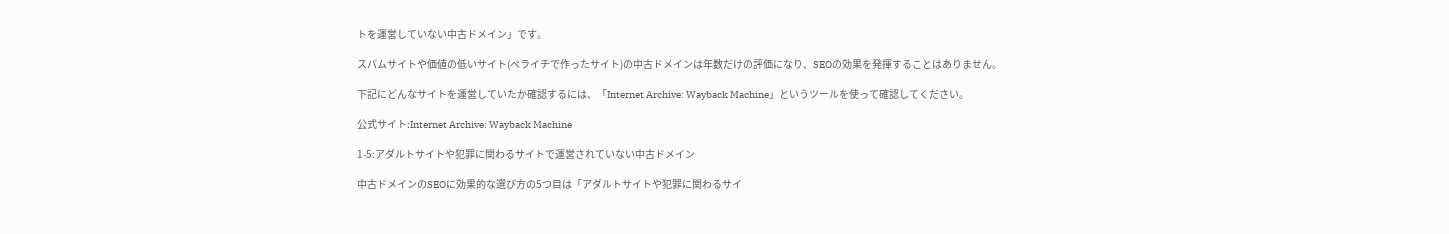トを運営していない中古ドメイン」です。

スパムサイトや価値の低いサイト(ペライチで作ったサイト)の中古ドメインは年数だけの評価になり、SEOの効果を発揮することはありません。

下記にどんなサイトを運営していたか確認するには、「Internet Archive: Wayback Machine」というツールを使って確認してください。

公式サイト:Internet Archive: Wayback Machine

1-5:アダルトサイトや犯罪に関わるサイトで運営されていない中古ドメイン

中古ドメインのSEOに効果的な選び方の5つ目は「アダルトサイトや犯罪に関わるサイ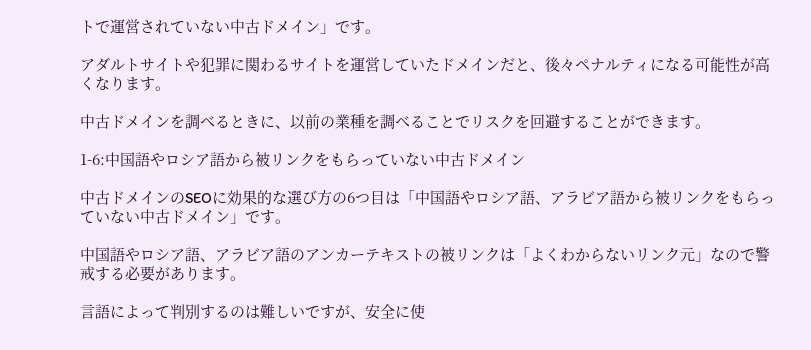トで運営されていない中古ドメイン」です。

アダルトサイトや犯罪に関わるサイトを運営していたドメインだと、後々ペナルティになる可能性が高くなります。

中古ドメインを調べるときに、以前の業種を調べることでリスクを回避することができます。

1-6:中国語やロシア語から被リンクをもらっていない中古ドメイン

中古ドメインのSEOに効果的な選び方の6つ目は「中国語やロシア語、アラビア語から被リンクをもらっていない中古ドメイン」です。

中国語やロシア語、アラビア語のアンカーテキストの被リンクは「よくわからないリンク元」なので警戒する必要があります。

言語によって判別するのは難しいですが、安全に使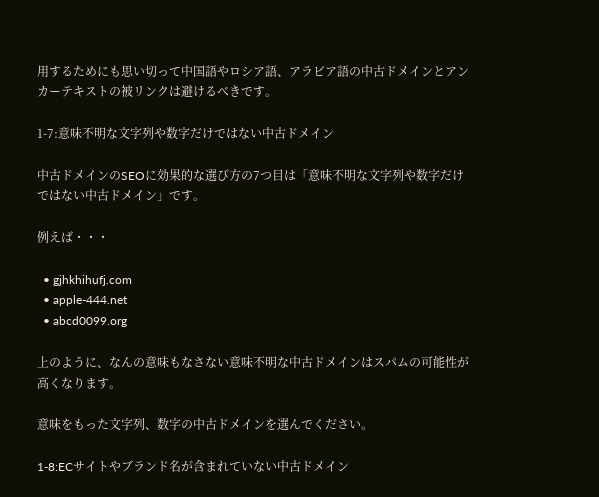用するためにも思い切って中国語やロシア語、アラビア語の中古ドメインとアンカーテキストの被リンクは避けるべきです。

1-7:意味不明な文字列や数字だけではない中古ドメイン

中古ドメインのSEOに効果的な選び方の7つ目は「意味不明な文字列や数字だけではない中古ドメイン」です。

例えば・・・

  • gjhkhihufj.com
  • apple-444.net
  • abcd0099.org

上のように、なんの意味もなさない意味不明な中古ドメインはスパムの可能性が高くなります。

意味をもった文字列、数字の中古ドメインを選んでください。

1-8:ECサイトやブランド名が含まれていない中古ドメイン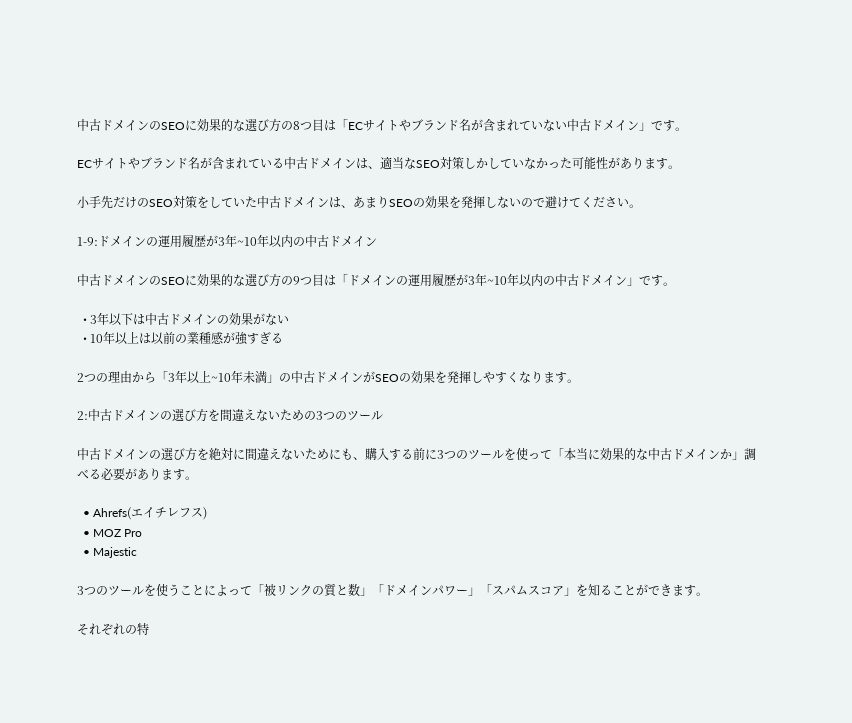中古ドメインのSEOに効果的な選び方の8つ目は「ECサイトやブランド名が含まれていない中古ドメイン」です。

ECサイトやブランド名が含まれている中古ドメインは、適当なSEO対策しかしていなかった可能性があります。

小手先だけのSEO対策をしていた中古ドメインは、あまりSEOの効果を発揮しないので避けてください。

1-9:ドメインの運用履歴が3年~10年以内の中古ドメイン

中古ドメインのSEOに効果的な選び方の9つ目は「ドメインの運用履歴が3年~10年以内の中古ドメイン」です。

  • 3年以下は中古ドメインの効果がない
  • 10年以上は以前の業種感が強すぎる

2つの理由から「3年以上~10年未満」の中古ドメインがSEOの効果を発揮しやすくなります。

2:中古ドメインの選び方を間違えないための3つのツール

中古ドメインの選び方を絶対に間違えないためにも、購入する前に3つのツールを使って「本当に効果的な中古ドメインか」調べる必要があります。

  • Ahrefs(エイチレフス)
  • MOZ Pro
  • Majestic

3つのツールを使うことによって「被リンクの質と数」「ドメインパワー」「スパムスコア」を知ることができます。

それぞれの特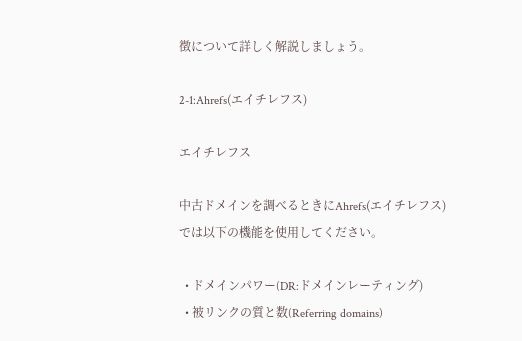徴について詳しく解説しましょう。

2-1:Ahrefs(エイチレフス)

エイチレフス

中古ドメインを調べるときにAhrefs(エイチレフス)では以下の機能を使用してください。

  • ドメインパワー(DR:ドメインレーティング)
  • 被リンクの質と数(Referring domains)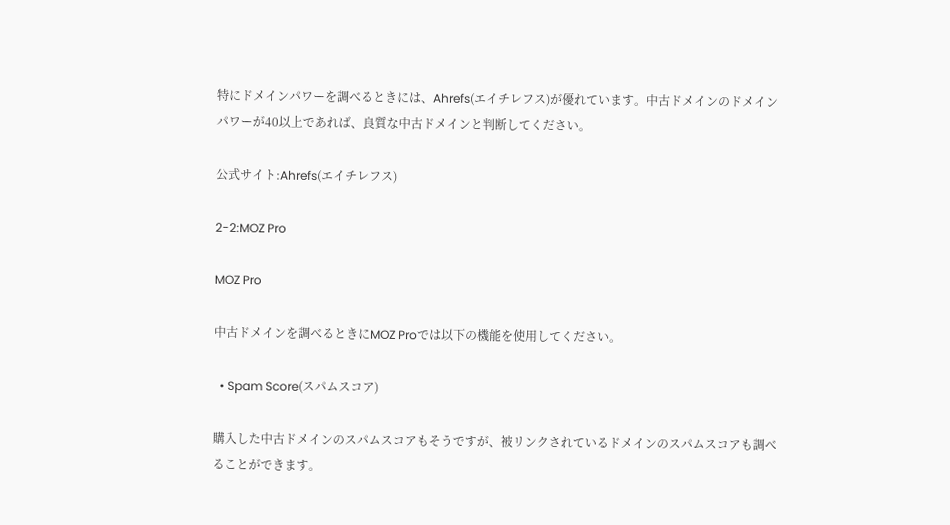特にドメインパワーを調べるときには、Ahrefs(エイチレフス)が優れています。中古ドメインのドメインパワーが40以上であれば、良質な中古ドメインと判断してください。

公式サイト:Ahrefs(エイチレフス)

2-2:MOZ Pro

MOZ Pro

中古ドメインを調べるときにMOZ Proでは以下の機能を使用してください。

  • Spam Score(スパムスコア)

購入した中古ドメインのスパムスコアもそうですが、被リンクされているドメインのスパムスコアも調べることができます。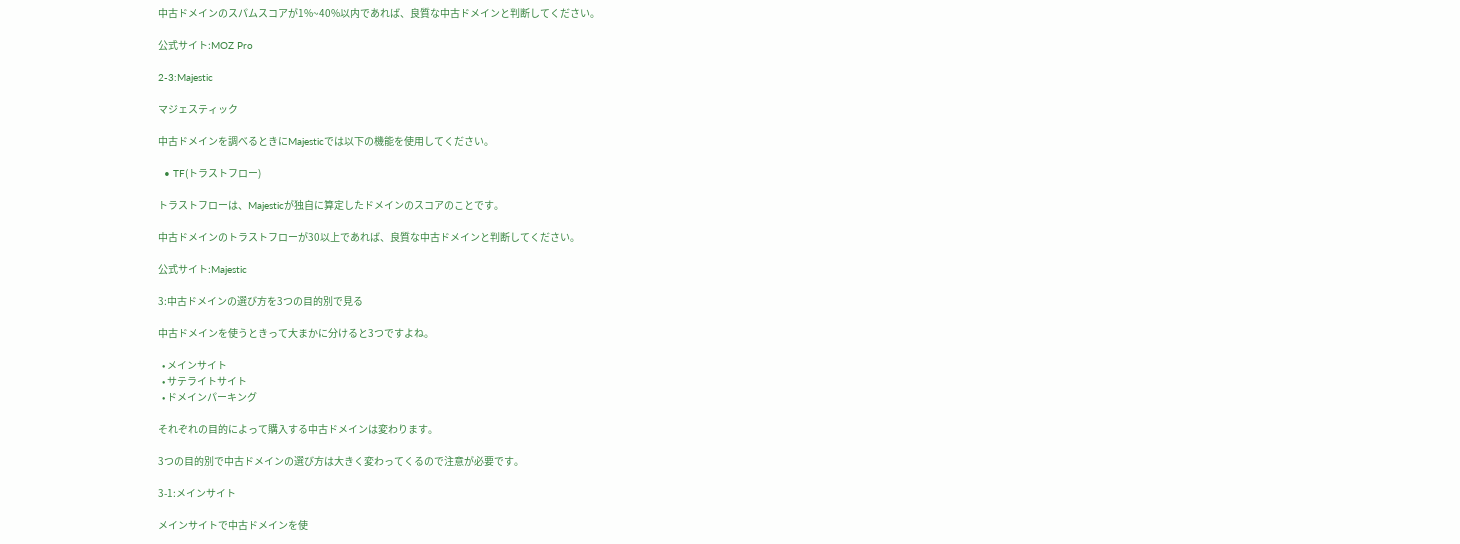中古ドメインのスパムスコアが1%~40%以内であれば、良質な中古ドメインと判断してください。

公式サイト:MOZ Pro

2-3:Majestic

マジェスティック

中古ドメインを調べるときにMajesticでは以下の機能を使用してください。

  • TF(トラストフロー)

トラストフローは、Majesticが独自に算定したドメインのスコアのことです。

中古ドメインのトラストフローが30以上であれば、良質な中古ドメインと判断してください。

公式サイト:Majestic

3:中古ドメインの選び方を3つの目的別で見る

中古ドメインを使うときって大まかに分けると3つですよね。

  • メインサイト
  • サテライトサイト
  • ドメインパーキング

それぞれの目的によって購入する中古ドメインは変わります。

3つの目的別で中古ドメインの選び方は大きく変わってくるので注意が必要です。

3-1:メインサイト

メインサイトで中古ドメインを使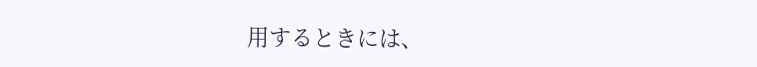用するときには、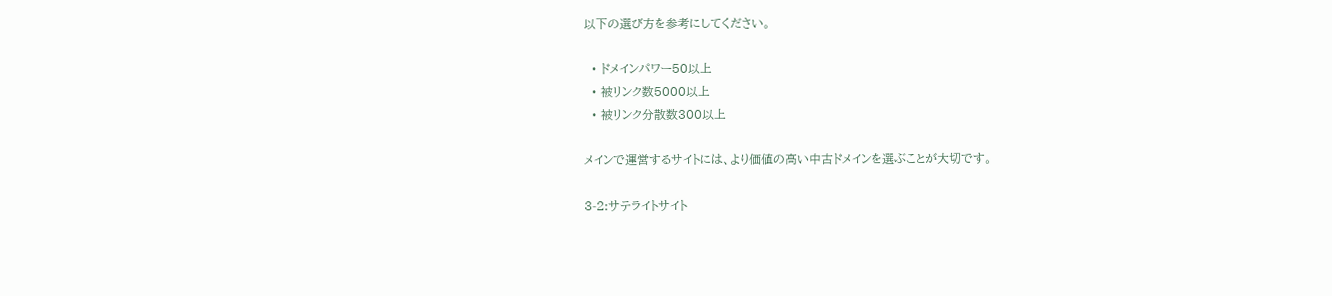以下の選び方を参考にしてください。

  • ドメインパワー50以上
  • 被リンク数5000以上
  • 被リンク分散数300以上

メインで運営するサイトには、より価値の高い中古ドメインを選ぶことが大切です。

3-2:サテライトサイト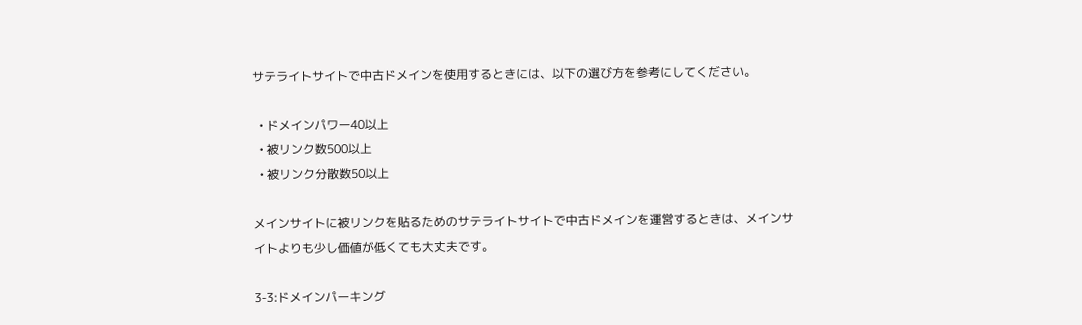サテライトサイトで中古ドメインを使用するときには、以下の選び方を参考にしてください。

  • ドメインパワー40以上
  • 被リンク数500以上
  • 被リンク分散数50以上

メインサイトに被リンクを貼るためのサテライトサイトで中古ドメインを運営するときは、メインサイトよりも少し価値が低くても大丈夫です。

3-3:ドメインパーキング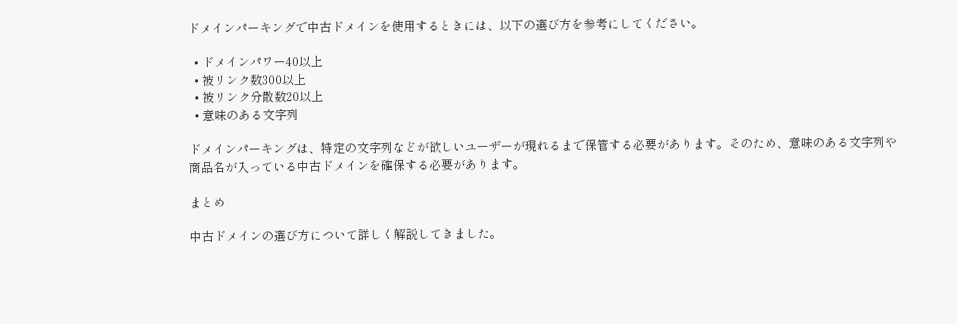ドメインパーキングで中古ドメインを使用するときには、以下の選び方を参考にしてください。

  • ドメインパワー40以上
  • 被リンク数300以上
  • 被リンク分散数20以上
  • 意味のある文字列

ドメインパーキングは、特定の文字列などが欲しいユーザーが現れるまで保管する必要があります。そのため、意味のある文字列や商品名が入っている中古ドメインを確保する必要があります。

まとめ

中古ドメインの選び方について詳しく解説してきました。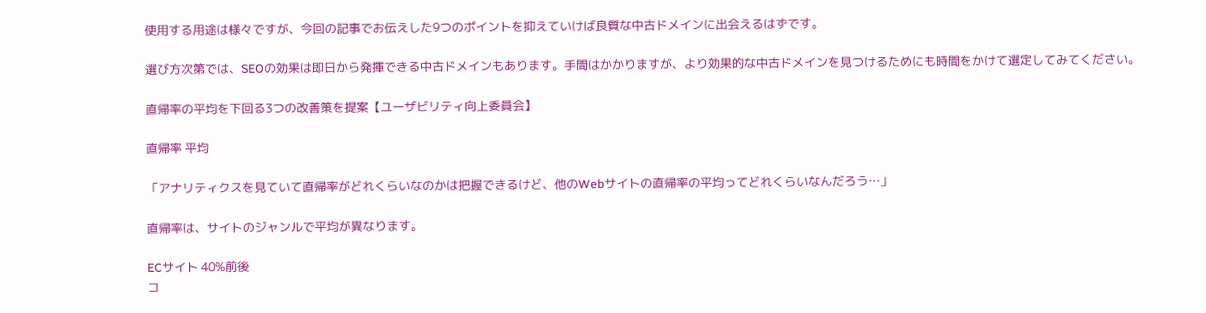使用する用途は様々ですが、今回の記事でお伝えした9つのポイントを抑えていけば良質な中古ドメインに出会えるはずです。

選び方次第では、SEOの効果は即日から発揮できる中古ドメインもあります。手間はかかりますが、より効果的な中古ドメインを見つけるためにも時間をかけて選定してみてください。

直帰率の平均を下回る3つの改善策を提案【ユーザビリティ向上委員会】

直帰率 平均

「アナリティクスを見ていて直帰率がどれくらいなのかは把握できるけど、他のWebサイトの直帰率の平均ってどれくらいなんだろう…」

直帰率は、サイトのジャンルで平均が異なります。

ECサイト 40%前後
コ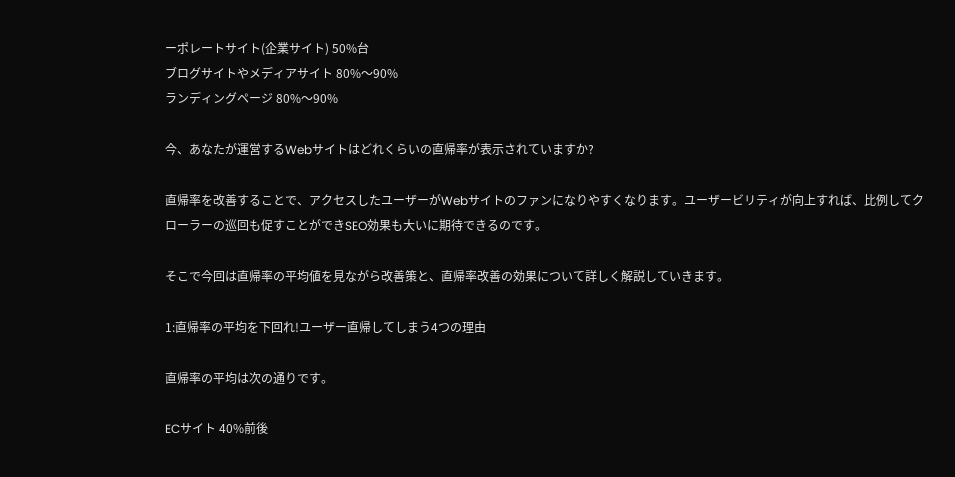ーポレートサイト(企業サイト) 50%台
ブログサイトやメディアサイト 80%〜90%
ランディングページ 80%〜90%

今、あなたが運営するWebサイトはどれくらいの直帰率が表示されていますか?

直帰率を改善することで、アクセスしたユーザーがWebサイトのファンになりやすくなります。ユーザービリティが向上すれば、比例してクローラーの巡回も促すことができSEO効果も大いに期待できるのです。

そこで今回は直帰率の平均値を見ながら改善策と、直帰率改善の効果について詳しく解説していきます。

1:直帰率の平均を下回れ!ユーザー直帰してしまう4つの理由

直帰率の平均は次の通りです。

ECサイト 40%前後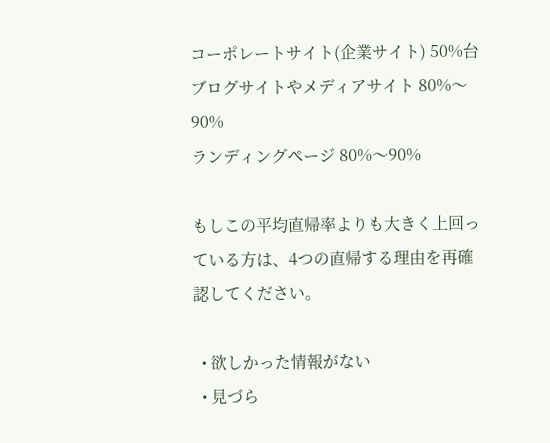コーポレートサイト(企業サイト) 50%台
ブログサイトやメディアサイト 80%〜90%
ランディングページ 80%〜90%

もしこの平均直帰率よりも大きく上回っている方は、4つの直帰する理由を再確認してください。

  • 欲しかった情報がない
  • 見づら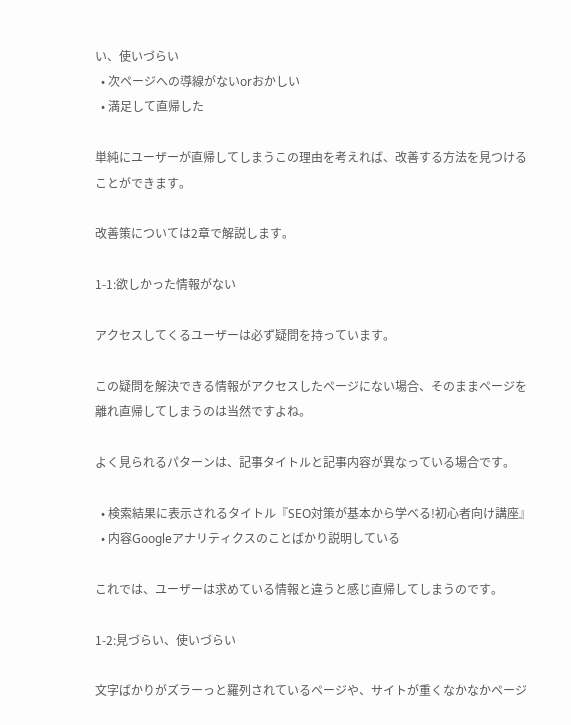い、使いづらい
  • 次ページへの導線がないorおかしい
  • 満足して直帰した

単純にユーザーが直帰してしまうこの理由を考えれば、改善する方法を見つけることができます。

改善策については2章で解説します。

1-1:欲しかった情報がない

アクセスしてくるユーザーは必ず疑問を持っています。

この疑問を解決できる情報がアクセスしたページにない場合、そのままページを離れ直帰してしまうのは当然ですよね。

よく見られるパターンは、記事タイトルと記事内容が異なっている場合です。

  • 検索結果に表示されるタイトル『SEO対策が基本から学べる!初心者向け講座』
  • 内容Googleアナリティクスのことばかり説明している

これでは、ユーザーは求めている情報と違うと感じ直帰してしまうのです。

1-2:見づらい、使いづらい

文字ばかりがズラーっと羅列されているページや、サイトが重くなかなかページ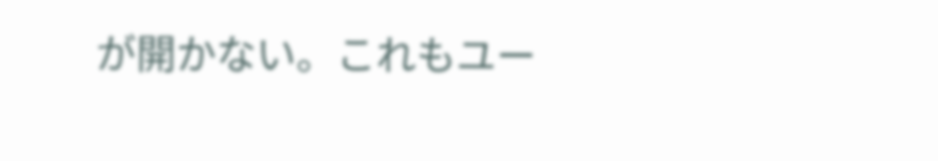が開かない。これもユー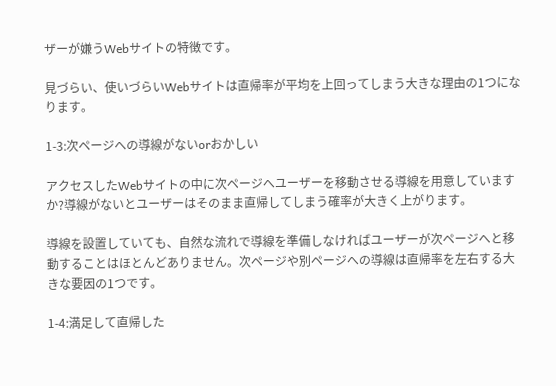ザーが嫌うWebサイトの特徴です。

見づらい、使いづらいWebサイトは直帰率が平均を上回ってしまう大きな理由の1つになります。

1-3:次ページへの導線がないorおかしい

アクセスしたWebサイトの中に次ページへユーザーを移動させる導線を用意していますか?導線がないとユーザーはそのまま直帰してしまう確率が大きく上がります。

導線を設置していても、自然な流れで導線を準備しなければユーザーが次ページへと移動することはほとんどありません。次ページや別ページへの導線は直帰率を左右する大きな要因の1つです。

1-4:満足して直帰した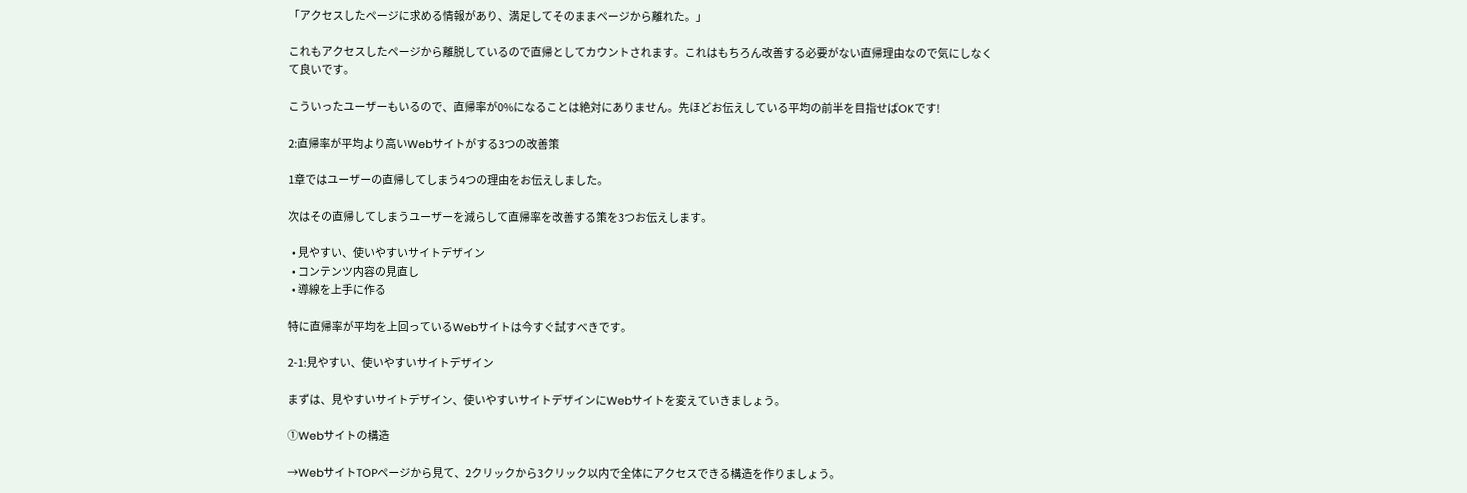「アクセスしたページに求める情報があり、満足してそのままページから離れた。」

これもアクセスしたページから離脱しているので直帰としてカウントされます。これはもちろん改善する必要がない直帰理由なので気にしなくて良いです。

こういったユーザーもいるので、直帰率が0%になることは絶対にありません。先ほどお伝えしている平均の前半を目指せばOKです!

2:直帰率が平均より高いWebサイトがする3つの改善策

1章ではユーザーの直帰してしまう4つの理由をお伝えしました。

次はその直帰してしまうユーザーを減らして直帰率を改善する策を3つお伝えします。

  • 見やすい、使いやすいサイトデザイン
  • コンテンツ内容の見直し
  • 導線を上手に作る

特に直帰率が平均を上回っているWebサイトは今すぐ試すべきです。

2-1:見やすい、使いやすいサイトデザイン

まずは、見やすいサイトデザイン、使いやすいサイトデザインにWebサイトを変えていきましょう。

①Webサイトの構造

→WebサイトTOPページから見て、2クリックから3クリック以内で全体にアクセスできる構造を作りましょう。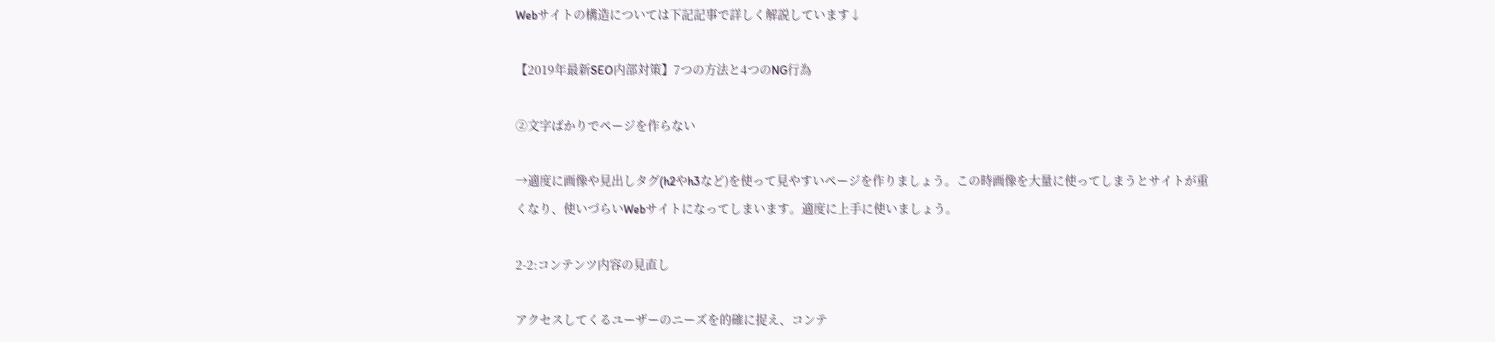Webサイトの構造については下記記事で詳しく解説しています↓

【2019年最新SEO内部対策】7つの方法と4つのNG行為

②文字ばかりでページを作らない

→適度に画像や見出しタグ(h2やh3など)を使って見やすいページを作りましょう。この時画像を大量に使ってしまうとサイトが重くなり、使いづらいWebサイトになってしまいます。適度に上手に使いましょう。

2-2:コンテンツ内容の見直し

アクセスしてくるユーザーのニーズを的確に捉え、コンテ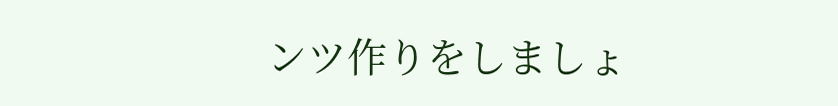ンツ作りをしましょ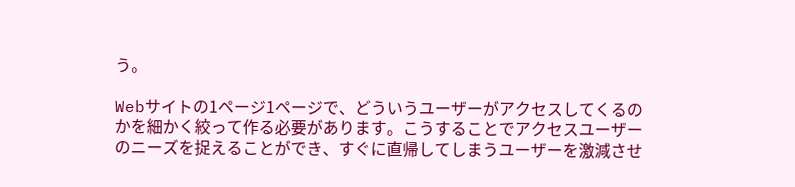う。

Webサイトの1ページ1ページで、どういうユーザーがアクセスしてくるのかを細かく絞って作る必要があります。こうすることでアクセスユーザーのニーズを捉えることができ、すぐに直帰してしまうユーザーを激減させ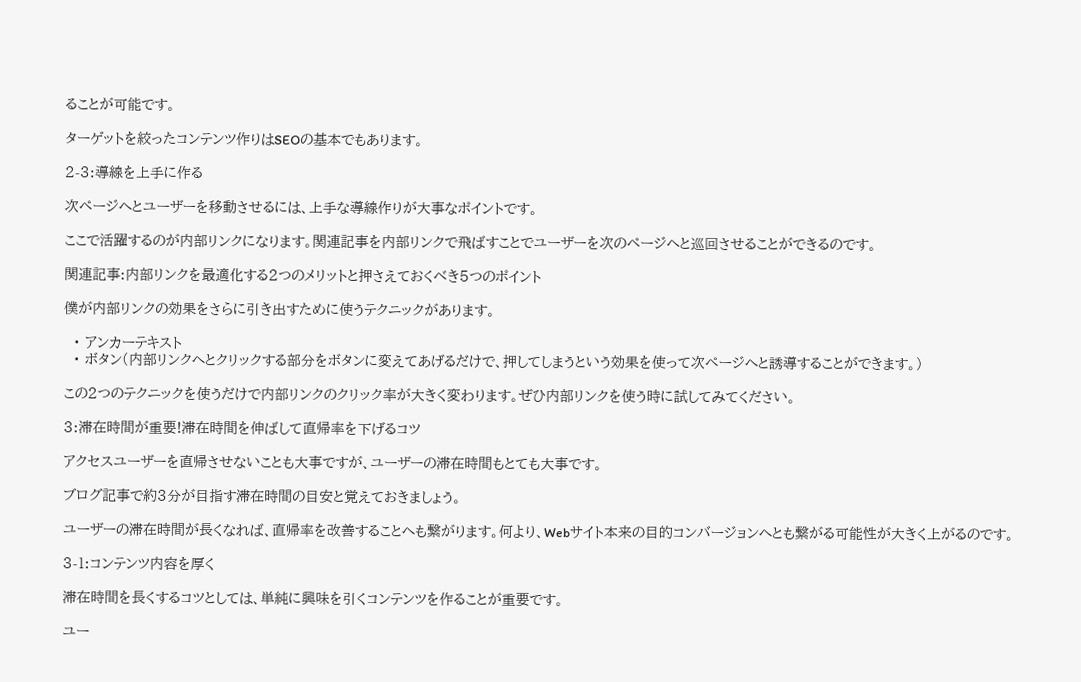ることが可能です。

ターゲットを絞ったコンテンツ作りはSEOの基本でもあります。

2-3:導線を上手に作る

次ページへとユーザーを移動させるには、上手な導線作りが大事なポイントです。

ここで活躍するのが内部リンクになります。関連記事を内部リンクで飛ばすことでユーザーを次のページへと巡回させることができるのです。

関連記事:内部リンクを最適化する2つのメリットと押さえておくべき5つのポイント

僕が内部リンクの効果をさらに引き出すために使うテクニックがあります。

  • アンカーテキスト
  • ボタン(内部リンクへとクリックする部分をボタンに変えてあげるだけで、押してしまうという効果を使って次ページへと誘導することができます。)

この2つのテクニックを使うだけで内部リンクのクリック率が大きく変わります。ぜひ内部リンクを使う時に試してみてください。

3:滞在時間が重要!滞在時間を伸ばして直帰率を下げるコツ

アクセスユーザーを直帰させないことも大事ですが、ユーザーの滞在時間もとても大事です。

ブログ記事で約3分が目指す滞在時間の目安と覚えておきましょう。

ユーザーの滞在時間が長くなれば、直帰率を改善することへも繋がります。何より、Webサイト本来の目的コンバージョンへとも繋がる可能性が大きく上がるのです。

3-1:コンテンツ内容を厚く

滞在時間を長くするコツとしては、単純に興味を引くコンテンツを作ることが重要です。

ユー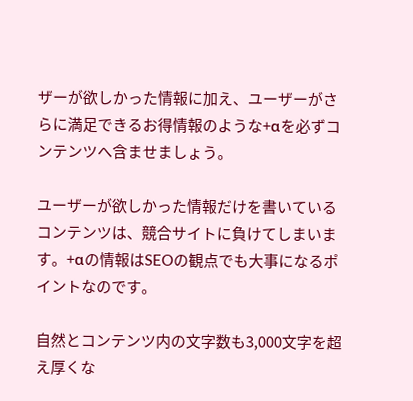ザーが欲しかった情報に加え、ユーザーがさらに満足できるお得情報のような+αを必ずコンテンツへ含ませましょう。

ユーザーが欲しかった情報だけを書いているコンテンツは、競合サイトに負けてしまいます。+αの情報はSEOの観点でも大事になるポイントなのです。

自然とコンテンツ内の文字数も3,000文字を超え厚くな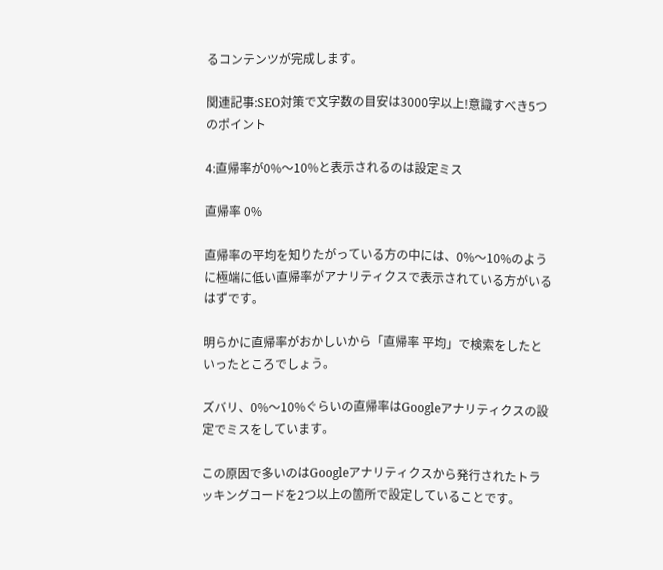るコンテンツが完成します。

関連記事:SEO対策で文字数の目安は3000字以上!意識すべき5つのポイント

4:直帰率が0%〜10%と表示されるのは設定ミス

直帰率 0%

直帰率の平均を知りたがっている方の中には、0%〜10%のように極端に低い直帰率がアナリティクスで表示されている方がいるはずです。

明らかに直帰率がおかしいから「直帰率 平均」で検索をしたといったところでしょう。

ズバリ、0%〜10%ぐらいの直帰率はGoogleアナリティクスの設定でミスをしています。

この原因で多いのはGoogleアナリティクスから発行されたトラッキングコードを2つ以上の箇所で設定していることです。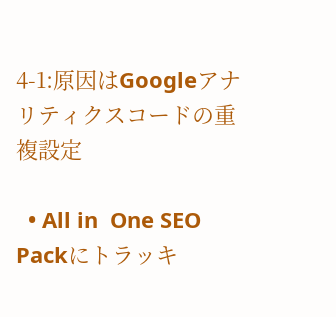4-1:原因はGoogleアナリティクスコードの重複設定

  • All in  One SEO Packにトラッキ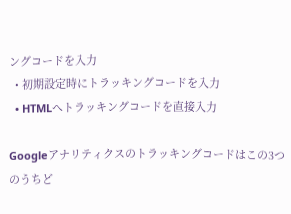ングコードを入力
  • 初期設定時にトラッキングコードを入力
  • HTMLへトラッキングコードを直接入力

Googleアナリティクスのトラッキングコードはこの3つのうちど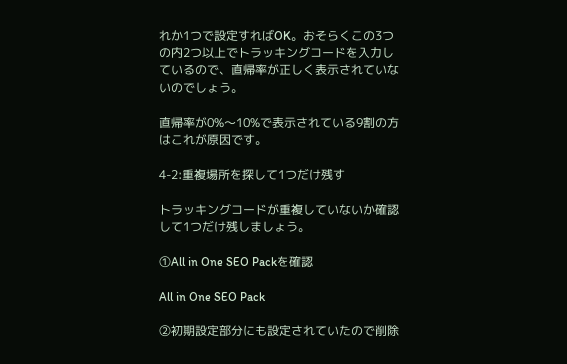れか1つで設定すればOK。おそらくこの3つの内2つ以上でトラッキングコードを入力しているので、直帰率が正しく表示されていないのでしょう。

直帰率が0%〜10%で表示されている9割の方はこれが原因です。

4-2:重複場所を探して1つだけ残す

トラッキングコードが重複していないか確認して1つだけ残しましょう。

①All in One SEO Packを確認

All in One SEO Pack

②初期設定部分にも設定されていたので削除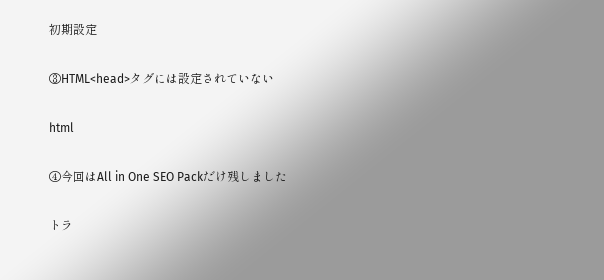初期設定

③HTML<head>タグには設定されていない

html

④今回はAll in One SEO Packだけ残しました

トラ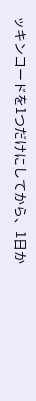ッキンコードを1つだけにしてから、1日か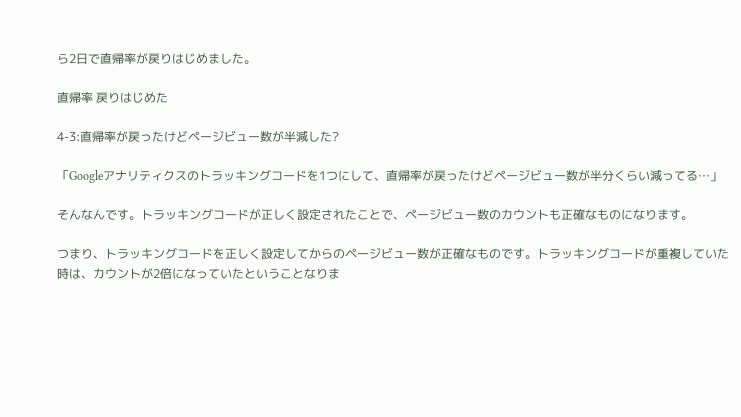ら2日で直帰率が戻りはじめました。

直帰率 戻りはじめた

4-3:直帰率が戻ったけどページビュー数が半減した?

「Googleアナリティクスのトラッキングコードを1つにして、直帰率が戻ったけどページビュー数が半分くらい減ってる…」

そんなんです。トラッキングコードが正しく設定されたことで、ページビュー数のカウントも正確なものになります。

つまり、トラッキングコードを正しく設定してからのページビュー数が正確なものです。トラッキングコードが重複していた時は、カウントが2倍になっていたということなりま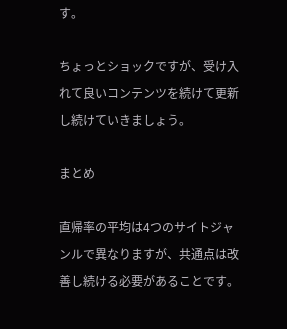す。

ちょっとショックですが、受け入れて良いコンテンツを続けて更新し続けていきましょう。

まとめ

直帰率の平均は4つのサイトジャンルで異なりますが、共通点は改善し続ける必要があることです。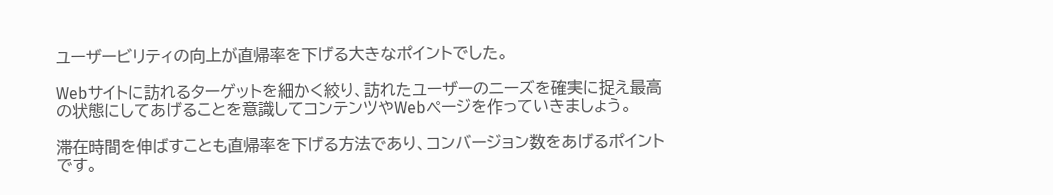ユーザービリティの向上が直帰率を下げる大きなポイントでした。

Webサイトに訪れるターゲットを細かく絞り、訪れたユーザーのニーズを確実に捉え最高の状態にしてあげることを意識してコンテンツやWebページを作っていきましょう。

滞在時間を伸ばすことも直帰率を下げる方法であり、コンバージョン数をあげるポイントです。